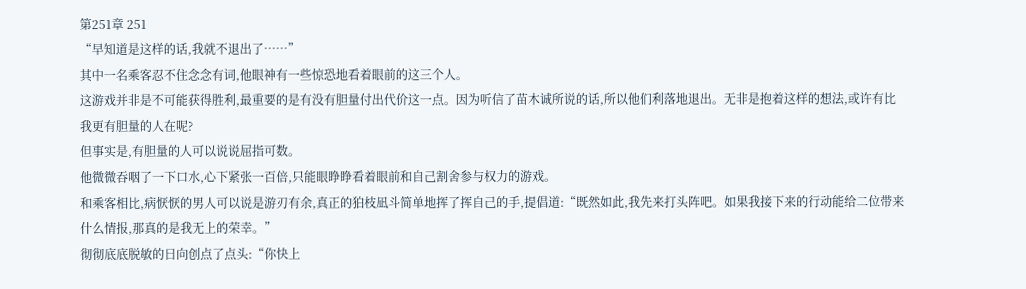第251章 251
“早知道是这样的话,我就不退出了……”
其中一名乘客忍不住念念有词,他眼神有一些惊恐地看着眼前的这三个人。
这游戏并非是不可能获得胜利,最重要的是有没有胆量付出代价这一点。因为听信了苗木诚所说的话,所以他们利落地退出。无非是抱着这样的想法,或许有比我更有胆量的人在呢?
但事实是,有胆量的人可以说说屈指可数。
他微微吞咽了一下口水,心下紧张一百倍,只能眼睁睁看着眼前和自己割舍参与权力的游戏。
和乘客相比,病恹恹的男人可以说是游刃有余,真正的狛枝凪斗简单地挥了挥自己的手,提倡道:“既然如此,我先来打头阵吧。如果我接下来的行动能给二位带来什么情报,那真的是我无上的荣幸。”
彻彻底底脱敏的日向创点了点头:“你快上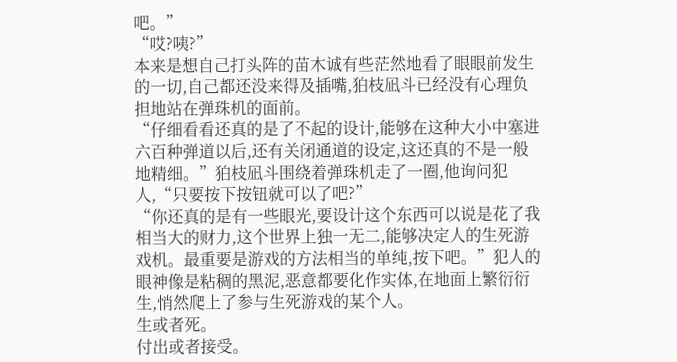吧。”
“哎?咦?”
本来是想自己打头阵的苗木诚有些茫然地看了眼眼前发生的一切,自己都还没来得及插嘴,狛枝凪斗已经没有心理负担地站在弹珠机的面前。
“仔细看看还真的是了不起的设计,能够在这种大小中塞进六百种弹道以后,还有关闭通道的设定,这还真的不是一般地精细。”狛枝凪斗围绕着弹珠机走了一圈,他询问犯人,“只要按下按钮就可以了吧?”
“你还真的是有一些眼光,要设计这个东西可以说是花了我相当大的财力,这个世界上独一无二,能够决定人的生死游戏机。最重要是游戏的方法相当的单纯,按下吧。”犯人的眼神像是粘稠的黑泥,恶意都要化作实体,在地面上繁衍衍生,悄然爬上了参与生死游戏的某个人。
生或者死。
付出或者接受。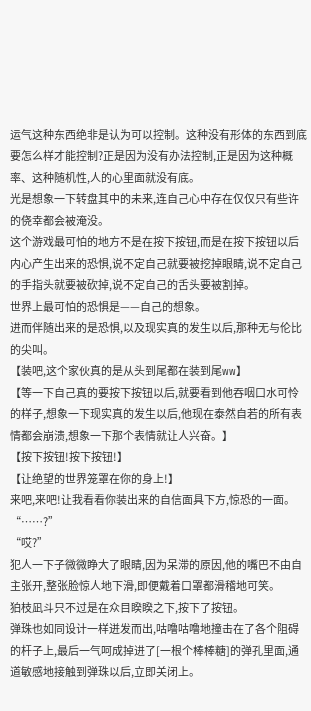运气这种东西绝非是认为可以控制。这种没有形体的东西到底要怎么样才能控制?正是因为没有办法控制,正是因为这种概率、这种随机性,人的心里面就没有底。
光是想象一下转盘其中的未来,连自己心中存在仅仅只有些许的侥幸都会被淹没。
这个游戏最可怕的地方不是在按下按钮,而是在按下按钮以后内心产生出来的恐惧,说不定自己就要被挖掉眼睛,说不定自己的手指头就要被砍掉,说不定自己的舌头要被割掉。
世界上最可怕的恐惧是——自己的想象。
进而伴随出来的是恐惧,以及现实真的发生以后,那种无与伦比的尖叫。
【装吧,这个家伙真的是从头到尾都在装到尾ww】
【等一下自己真的要按下按钮以后,就要看到他吞咽口水可怜的样子,想象一下现实真的发生以后,他现在泰然自若的所有表情都会崩溃,想象一下那个表情就让人兴奋。】
【按下按钮!按下按钮!】
【让绝望的世界笼罩在你的身上!】
来吧,来吧!让我看看你装出来的自信面具下方,惊恐的一面。
“……?”
“哎?”
犯人一下子微微睁大了眼睛,因为呆滞的原因,他的嘴巴不由自主张开,整张脸惊人地下滑,即便戴着口罩都滑稽地可笑。
狛枝凪斗只不过是在众目睽睽之下,按下了按钮。
弹珠也如同设计一样迸发而出,咕噜咕噜地撞击在了各个阻碍的杆子上,最后一气呵成掉进了[一根个棒棒糖]的弹孔里面,通道敏感地接触到弹珠以后,立即关闭上。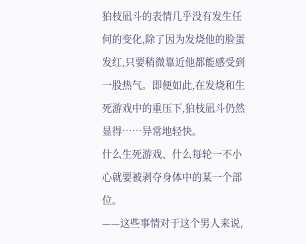狛枝凪斗的表情几乎没有发生任何的变化,除了因为发烧他的脸蛋发红,只要稍微靠近他都能感受到一股热气。即便如此,在发烧和生死游戏中的重压下,狛枝凪斗仍然显得……异常地轻快。
什么生死游戏、什么每轮一不小心就要被剥夺身体中的某一个部位。
——这些事情对于这个男人来说,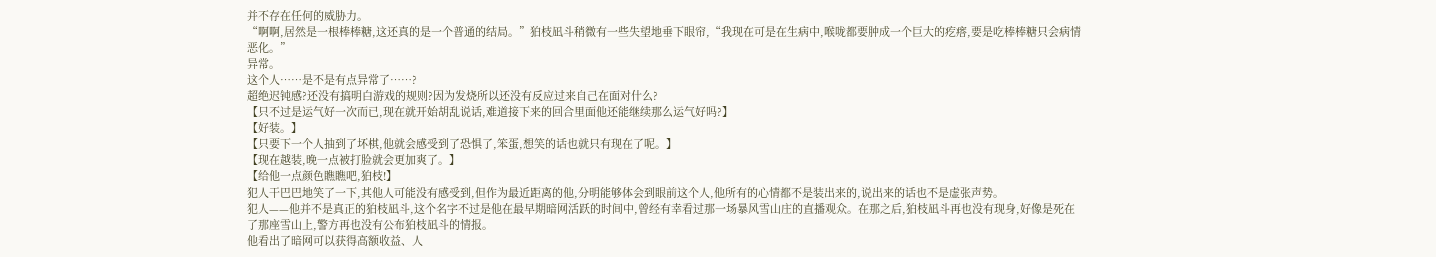并不存在任何的威胁力。
“啊啊,居然是一根棒棒糖,这还真的是一个普通的结局。”狛枝凪斗稍微有一些失望地垂下眼帘,“我现在可是在生病中,喉咙都要肿成一个巨大的疙瘩,要是吃棒棒糖只会病情恶化。”
异常。
这个人……是不是有点异常了……?
超绝迟钝感?还没有搞明白游戏的规则?因为发烧所以还没有反应过来自己在面对什么?
【只不过是运气好一次而已,现在就开始胡乱说话,难道接下来的回合里面他还能继续那么运气好吗?】
【好装。】
【只要下一个人抽到了坏棋,他就会感受到了恐惧了,笨蛋,想笑的话也就只有现在了呢。】
【现在越装,晚一点被打脸就会更加爽了。】
【给他一点颜色瞧瞧吧,狛枝!】
犯人干巴巴地笑了一下,其他人可能没有感受到,但作为最近距离的他,分明能够体会到眼前这个人,他所有的心情都不是装出来的,说出来的话也不是虚张声势。
犯人——他并不是真正的狛枝凪斗,这个名字不过是他在最早期暗网活跃的时间中,曾经有幸看过那一场暴风雪山庄的直播观众。在那之后,狛枝凪斗再也没有现身,好像是死在了那座雪山上,警方再也没有公布狛枝凪斗的情报。
他看出了暗网可以获得高额收益、人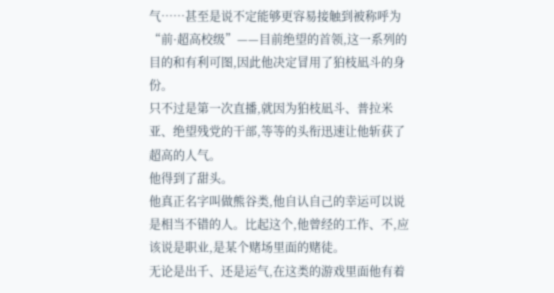气……甚至是说不定能够更容易接触到被称呼为“前·超高校级”——目前绝望的首领,这一系列的目的和有利可图,因此他决定冒用了狛枝凪斗的身份。
只不过是第一次直播,就因为狛枝凪斗、普拉米亚、绝望残党的干部,等等的头衔迅速让他斩获了超高的人气。
他得到了甜头。
他真正名字叫做熊谷类,他自认自己的幸运可以说是相当不错的人。比起这个,他曾经的工作、不,应该说是职业,是某个赌场里面的赌徒。
无论是出千、还是运气,在这类的游戏里面他有着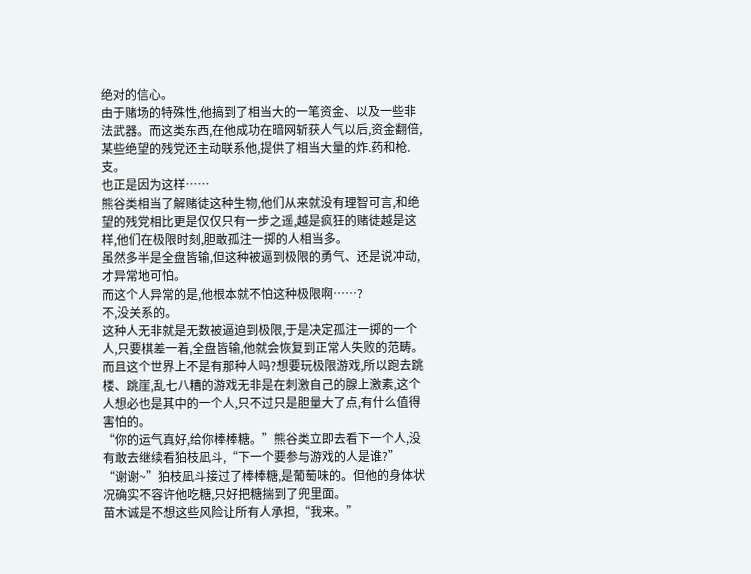绝对的信心。
由于赌场的特殊性,他搞到了相当大的一笔资金、以及一些非法武器。而这类东西,在他成功在暗网斩获人气以后,资金翻倍,某些绝望的残党还主动联系他,提供了相当大量的炸.药和枪.支。
也正是因为这样……
熊谷类相当了解赌徒这种生物,他们从来就没有理智可言,和绝望的残党相比更是仅仅只有一步之遥,越是疯狂的赌徒越是这样,他们在极限时刻,胆敢孤注一掷的人相当多。
虽然多半是全盘皆输,但这种被逼到极限的勇气、还是说冲动,才异常地可怕。
而这个人异常的是,他根本就不怕这种极限啊……?
不,没关系的。
这种人无非就是无数被逼迫到极限,于是决定孤注一掷的一个人,只要棋差一着,全盘皆输,他就会恢复到正常人失败的范畴。
而且这个世界上不是有那种人吗?想要玩极限游戏,所以跑去跳楼、跳崖,乱七八糟的游戏无非是在刺激自己的腺上激素,这个人想必也是其中的一个人,只不过只是胆量大了点,有什么值得害怕的。
“你的运气真好,给你棒棒糖。”熊谷类立即去看下一个人,没有敢去继续看狛枝凪斗,“下一个要参与游戏的人是谁?”
“谢谢~”狛枝凪斗接过了棒棒糖,是葡萄味的。但他的身体状况确实不容许他吃糖,只好把糖揣到了兜里面。
苗木诚是不想这些风险让所有人承担,“我来。”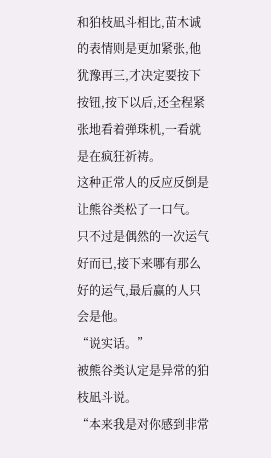和狛枝凪斗相比,苗木诚的表情则是更加紧张,他犹豫再三,才决定要按下按钮,按下以后,还全程紧张地看着弹珠机,一看就是在疯狂祈祷。
这种正常人的反应反倒是让熊谷类松了一口气。
只不过是偶然的一次运气好而已,接下来哪有那么好的运气,最后赢的人只会是他。
“说实话。”
被熊谷类认定是异常的狛枝凪斗说。
“本来我是对你感到非常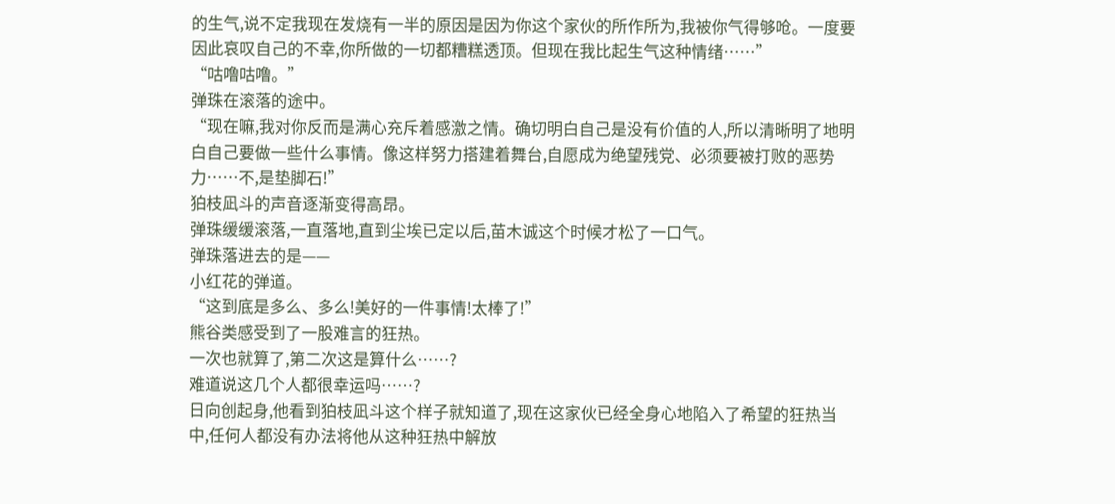的生气,说不定我现在发烧有一半的原因是因为你这个家伙的所作所为,我被你气得够呛。一度要因此哀叹自己的不幸,你所做的一切都糟糕透顶。但现在我比起生气这种情绪……”
“咕噜咕噜。”
弹珠在滚落的途中。
“现在嘛,我对你反而是满心充斥着感激之情。确切明白自己是没有价值的人,所以清晰明了地明白自己要做一些什么事情。像这样努力搭建着舞台,自愿成为绝望残党、必须要被打败的恶势力……不,是垫脚石!”
狛枝凪斗的声音逐渐变得高昂。
弹珠缓缓滚落,一直落地,直到尘埃已定以后,苗木诚这个时候才松了一口气。
弹珠落进去的是——
小红花的弹道。
“这到底是多么、多么!美好的一件事情!太棒了!”
熊谷类感受到了一股难言的狂热。
一次也就算了,第二次这是算什么……?
难道说这几个人都很幸运吗……?
日向创起身,他看到狛枝凪斗这个样子就知道了,现在这家伙已经全身心地陷入了希望的狂热当中,任何人都没有办法将他从这种狂热中解放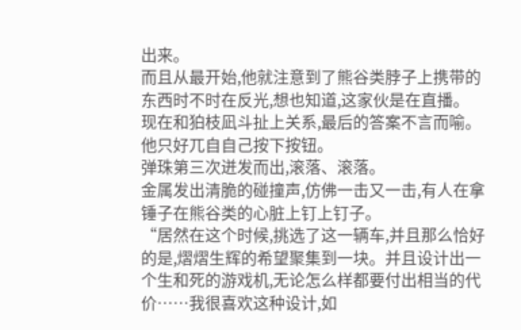出来。
而且从最开始,他就注意到了熊谷类脖子上携带的东西时不时在反光,想也知道,这家伙是在直播。
现在和狛枝凪斗扯上关系,最后的答案不言而喻。
他只好兀自自己按下按钮。
弹珠第三次迸发而出,滚落、滚落。
金属发出清脆的碰撞声,仿佛一击又一击,有人在拿锤子在熊谷类的心脏上钉上钉子。
“居然在这个时候,挑选了这一辆车,并且那么恰好的是,熠熠生辉的希望聚集到一块。并且设计出一个生和死的游戏机,无论怎么样都要付出相当的代价……我很喜欢这种设计,如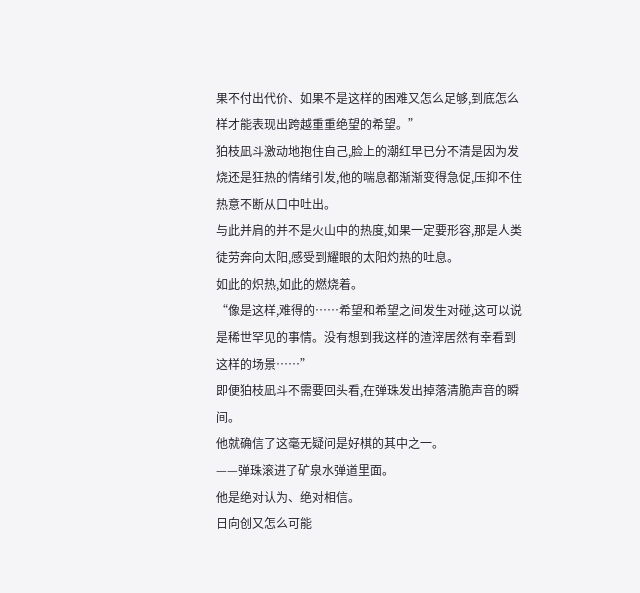果不付出代价、如果不是这样的困难又怎么足够,到底怎么样才能表现出跨越重重绝望的希望。”
狛枝凪斗激动地抱住自己,脸上的潮红早已分不清是因为发烧还是狂热的情绪引发,他的喘息都渐渐变得急促,压抑不住热意不断从口中吐出。
与此并肩的并不是火山中的热度,如果一定要形容,那是人类徒劳奔向太阳,感受到耀眼的太阳灼热的吐息。
如此的炽热,如此的燃烧着。
“像是这样,难得的……希望和希望之间发生对碰,这可以说是稀世罕见的事情。没有想到我这样的渣滓居然有幸看到这样的场景……”
即便狛枝凪斗不需要回头看,在弹珠发出掉落清脆声音的瞬间。
他就确信了这毫无疑问是好棋的其中之一。
——弹珠滚进了矿泉水弹道里面。
他是绝对认为、绝对相信。
日向创又怎么可能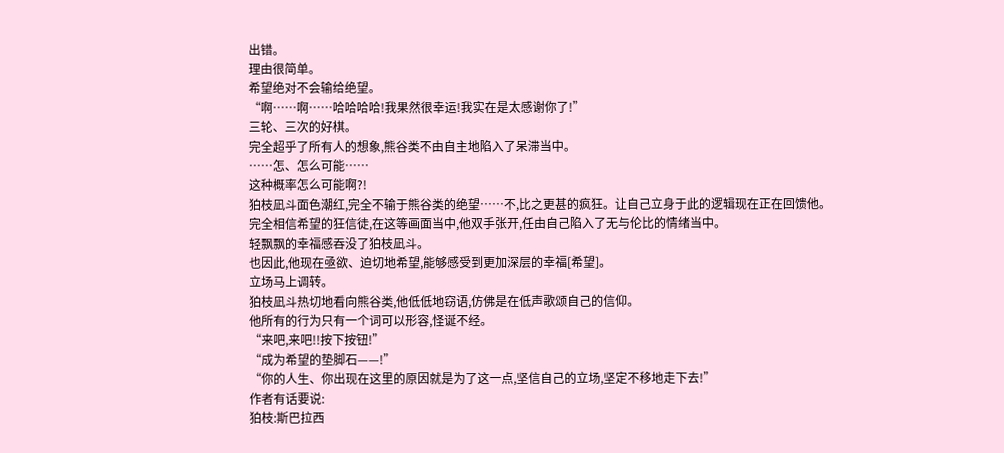出错。
理由很简单。
希望绝对不会输给绝望。
“啊……啊……哈哈哈哈!我果然很幸运!我实在是太感谢你了!”
三轮、三次的好棋。
完全超乎了所有人的想象,熊谷类不由自主地陷入了呆滞当中。
……怎、怎么可能……
这种概率怎么可能啊?!
狛枝凪斗面色潮红,完全不输于熊谷类的绝望……不,比之更甚的疯狂。让自己立身于此的逻辑现在正在回馈他。
完全相信希望的狂信徒,在这等画面当中,他双手张开,任由自己陷入了无与伦比的情绪当中。
轻飘飘的幸福感吞没了狛枝凪斗。
也因此,他现在亟欲、迫切地希望,能够感受到更加深层的幸福[希望]。
立场马上调转。
狛枝凪斗热切地看向熊谷类,他低低地窃语,仿佛是在低声歌颂自己的信仰。
他所有的行为只有一个词可以形容,怪诞不经。
“来吧,来吧!!按下按钮!”
“成为希望的垫脚石——!”
“你的人生、你出现在这里的原因就是为了这一点,坚信自己的立场,坚定不移地走下去!”
作者有话要说:
狛枝:斯巴拉西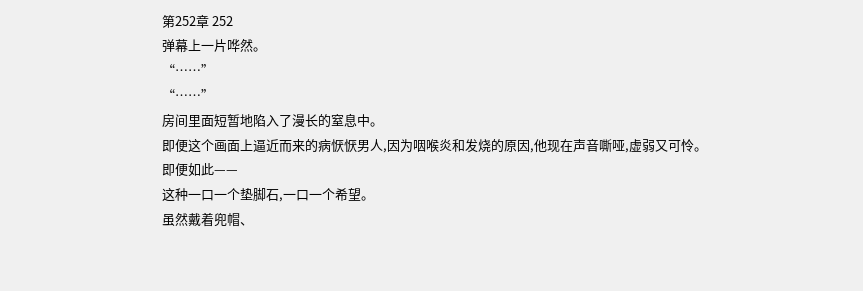第252章 252
弹幕上一片哗然。
“……”
“……”
房间里面短暂地陷入了漫长的窒息中。
即便这个画面上逼近而来的病恹恹男人,因为咽喉炎和发烧的原因,他现在声音嘶哑,虚弱又可怜。
即便如此——
这种一口一个垫脚石,一口一个希望。
虽然戴着兜帽、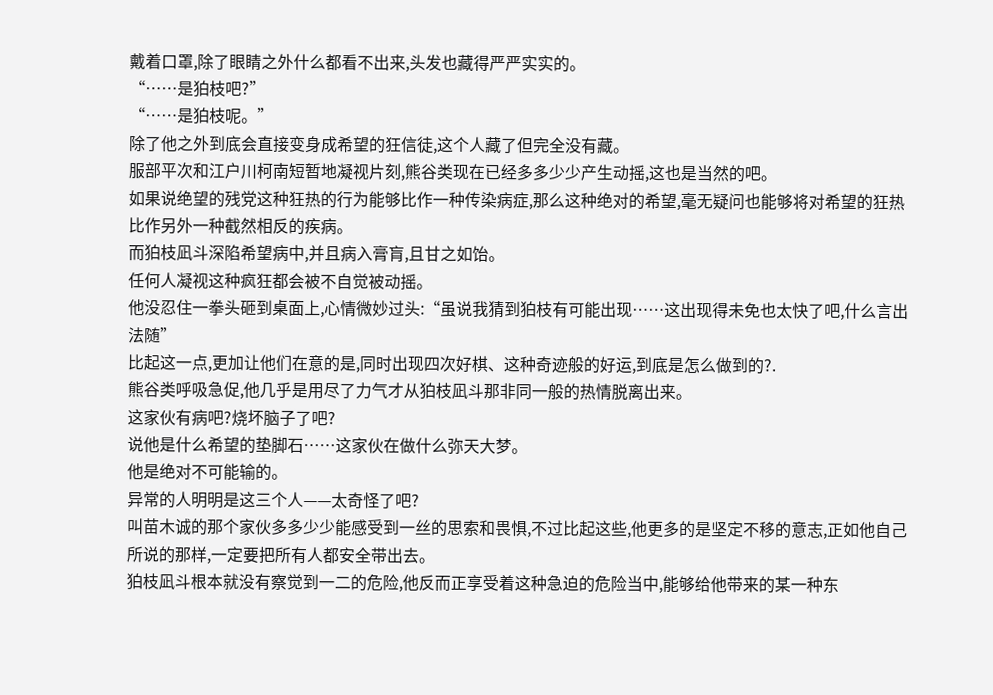戴着口罩,除了眼睛之外什么都看不出来,头发也藏得严严实实的。
“……是狛枝吧?”
“……是狛枝呢。”
除了他之外到底会直接变身成希望的狂信徒,这个人藏了但完全没有藏。
服部平次和江户川柯南短暂地凝视片刻,熊谷类现在已经多多少少产生动摇,这也是当然的吧。
如果说绝望的残党这种狂热的行为能够比作一种传染病症,那么这种绝对的希望,毫无疑问也能够将对希望的狂热比作另外一种截然相反的疾病。
而狛枝凪斗深陷希望病中,并且病入膏肓,且甘之如饴。
任何人凝视这种疯狂都会被不自觉被动摇。
他没忍住一拳头砸到桌面上,心情微妙过头:“虽说我猜到狛枝有可能出现……这出现得未免也太快了吧,什么言出法随”
比起这一点,更加让他们在意的是,同时出现四次好棋、这种奇迹般的好运,到底是怎么做到的?.
熊谷类呼吸急促,他几乎是用尽了力气才从狛枝凪斗那非同一般的热情脱离出来。
这家伙有病吧?烧坏脑子了吧?
说他是什么希望的垫脚石……这家伙在做什么弥天大梦。
他是绝对不可能输的。
异常的人明明是这三个人——太奇怪了吧?
叫苗木诚的那个家伙多多少少能感受到一丝的思索和畏惧,不过比起这些,他更多的是坚定不移的意志,正如他自己所说的那样,一定要把所有人都安全带出去。
狛枝凪斗根本就没有察觉到一二的危险,他反而正享受着这种急迫的危险当中,能够给他带来的某一种东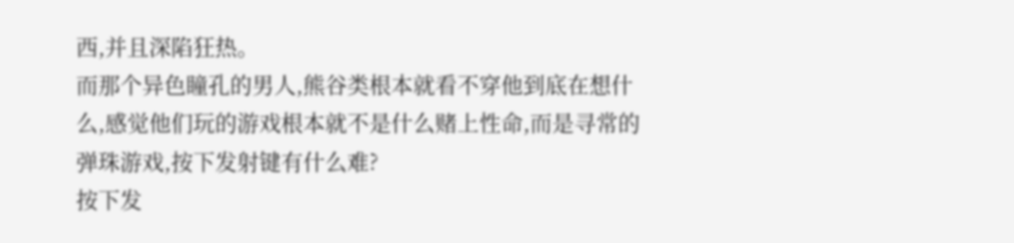西,并且深陷狂热。
而那个异色瞳孔的男人,熊谷类根本就看不穿他到底在想什么,感觉他们玩的游戏根本就不是什么赌上性命,而是寻常的弹珠游戏,按下发射键有什么难?
按下发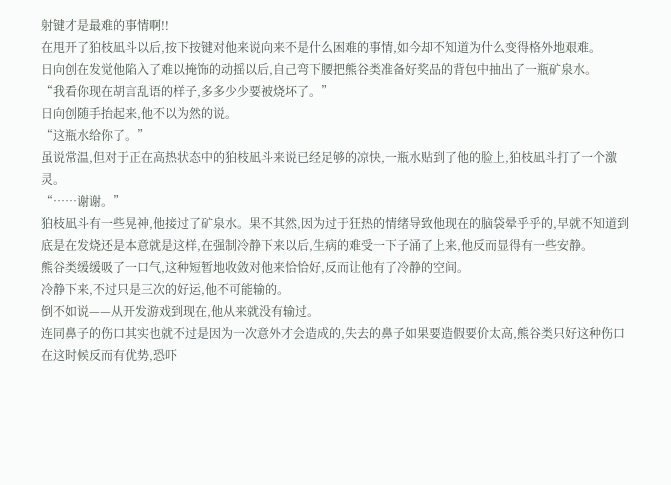射键才是最难的事情啊!!
在甩开了狛枝凪斗以后,按下按键对他来说向来不是什么困难的事情,如今却不知道为什么变得格外地艰难。
日向创在发觉他陷入了难以掩饰的动摇以后,自己弯下腰把熊谷类准备好奖品的背包中抽出了一瓶矿泉水。
“我看你现在胡言乱语的样子,多多少少要被烧坏了。”
日向创随手抬起来,他不以为然的说。
“这瓶水给你了。”
虽说常温,但对于正在高热状态中的狛枝凪斗来说已经足够的凉快,一瓶水贴到了他的脸上,狛枝凪斗打了一个激灵。
“……谢谢。”
狛枝凪斗有一些晃神,他接过了矿泉水。果不其然,因为过于狂热的情绪导致他现在的脑袋晕乎乎的,早就不知道到底是在发烧还是本意就是这样,在强制冷静下来以后,生病的难受一下子涌了上来,他反而显得有一些安静。
熊谷类缓缓吸了一口气,这种短暂地收敛对他来恰恰好,反而让他有了冷静的空间。
冷静下来,不过只是三次的好运,他不可能输的。
倒不如说——从开发游戏到现在,他从来就没有输过。
连同鼻子的伤口其实也就不过是因为一次意外才会造成的,失去的鼻子如果要造假要价太高,熊谷类只好这种伤口在这时候反而有优势,恐吓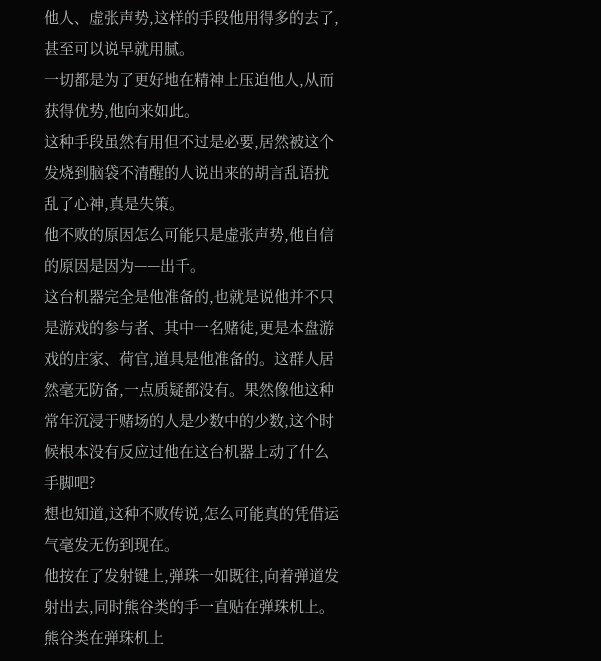他人、虚张声势,这样的手段他用得多的去了,甚至可以说早就用腻。
一切都是为了更好地在精神上压迫他人,从而获得优势,他向来如此。
这种手段虽然有用但不过是必要,居然被这个发烧到脑袋不清醒的人说出来的胡言乱语扰乱了心神,真是失策。
他不败的原因怎么可能只是虚张声势,他自信的原因是因为——出千。
这台机器完全是他准备的,也就是说他并不只是游戏的参与者、其中一名赌徒,更是本盘游戏的庄家、荷官,道具是他准备的。这群人居然毫无防备,一点质疑都没有。果然像他这种常年沉浸于赌场的人是少数中的少数,这个时候根本没有反应过他在这台机器上动了什么手脚吧?
想也知道,这种不败传说,怎么可能真的凭借运气毫发无伤到现在。
他按在了发射键上,弹珠一如既往,向着弹道发射出去,同时熊谷类的手一直贴在弹珠机上。
熊谷类在弹珠机上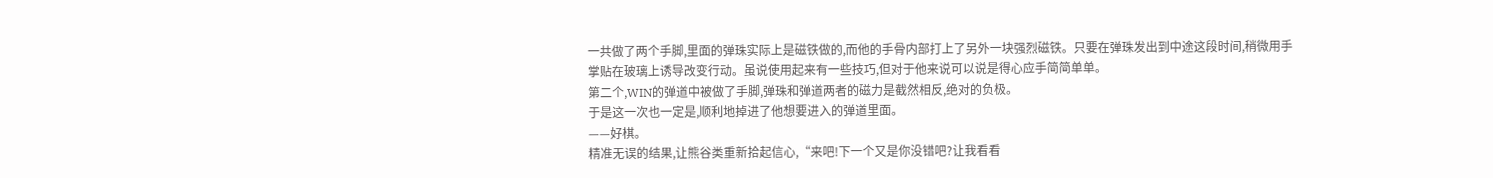一共做了两个手脚,里面的弹珠实际上是磁铁做的,而他的手骨内部打上了另外一块强烈磁铁。只要在弹珠发出到中途这段时间,稍微用手掌贴在玻璃上诱导改变行动。虽说使用起来有一些技巧,但对于他来说可以说是得心应手简简单单。
第二个,WIN的弹道中被做了手脚,弹珠和弹道两者的磁力是截然相反,绝对的负极。
于是这一次也一定是,顺利地掉进了他想要进入的弹道里面。
——好棋。
精准无误的结果,让熊谷类重新拾起信心,“来吧!下一个又是你没错吧?让我看看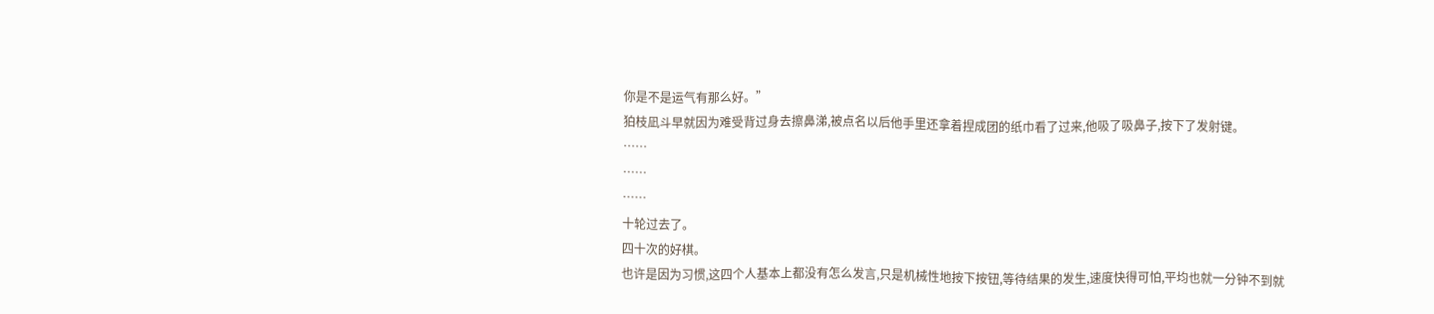你是不是运气有那么好。”
狛枝凪斗早就因为难受背过身去擦鼻涕,被点名以后他手里还拿着捏成团的纸巾看了过来,他吸了吸鼻子,按下了发射键。
……
……
……
十轮过去了。
四十次的好棋。
也许是因为习惯,这四个人基本上都没有怎么发言,只是机械性地按下按钮,等待结果的发生,速度快得可怕,平均也就一分钟不到就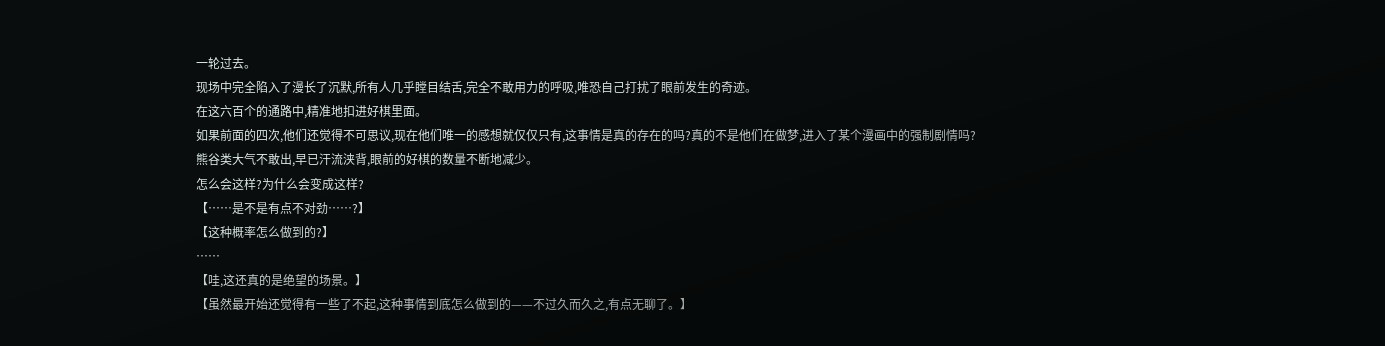一轮过去。
现场中完全陷入了漫长了沉默,所有人几乎瞠目结舌,完全不敢用力的呼吸,唯恐自己打扰了眼前发生的奇迹。
在这六百个的通路中,精准地扣进好棋里面。
如果前面的四次,他们还觉得不可思议,现在他们唯一的感想就仅仅只有,这事情是真的存在的吗?真的不是他们在做梦,进入了某个漫画中的强制剧情吗?
熊谷类大气不敢出,早已汗流浃背,眼前的好棋的数量不断地减少。
怎么会这样?为什么会变成这样?
【……是不是有点不对劲……?】
【这种概率怎么做到的?】
……
【哇,这还真的是绝望的场景。】
【虽然最开始还觉得有一些了不起,这种事情到底怎么做到的——不过久而久之,有点无聊了。】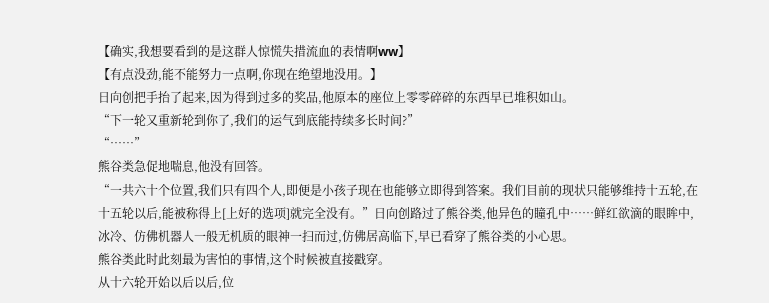【确实,我想要看到的是这群人惊慌失措流血的表情啊ww】
【有点没劲,能不能努力一点啊,你现在绝望地没用。】
日向创把手抬了起来,因为得到过多的奖品,他原本的座位上零零碎碎的东西早已堆积如山。
“下一轮又重新轮到你了,我们的运气到底能持续多长时间?”
“……”
熊谷类急促地喘息,他没有回答。
“一共六十个位置,我们只有四个人,即便是小孩子现在也能够立即得到答案。我们目前的现状只能够维持十五轮,在十五轮以后,能被称得上[上好的选项]就完全没有。”日向创路过了熊谷类,他异色的瞳孔中……鲜红欲滴的眼眸中,冰冷、仿佛机器人一般无机质的眼神一扫而过,仿佛居高临下,早已看穿了熊谷类的小心思。
熊谷类此时此刻最为害怕的事情,这个时候被直接戳穿。
从十六轮开始以后以后,位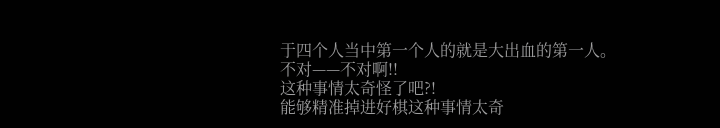于四个人当中第一个人的就是大出血的第一人。
不对——不对啊!!
这种事情太奇怪了吧?!
能够精准掉进好棋这种事情太奇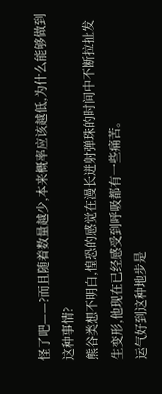怪了吧——?而且随着数量越少,本来概率应该越低,为什么能够做到这种事情?
熊谷类想不明白,惶恐的感觉在漫长迸射弹珠的时间中不断拉扯发生变形,他现在已经感受到呼吸都有一些痛苦。
运气好到这种地步是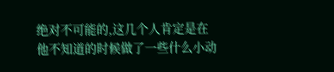绝对不可能的,这几个人肯定是在他不知道的时候做了一些什么小动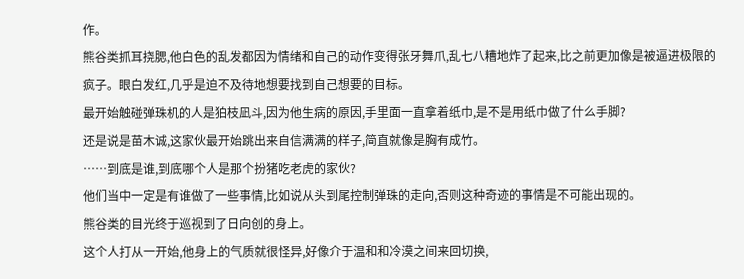作。
熊谷类抓耳挠腮,他白色的乱发都因为情绪和自己的动作变得张牙舞爪,乱七八糟地炸了起来,比之前更加像是被逼进极限的疯子。眼白发红,几乎是迫不及待地想要找到自己想要的目标。
最开始触碰弹珠机的人是狛枝凪斗,因为他生病的原因,手里面一直拿着纸巾,是不是用纸巾做了什么手脚?
还是说是苗木诚,这家伙最开始跳出来自信满满的样子,简直就像是胸有成竹。
……到底是谁,到底哪个人是那个扮猪吃老虎的家伙?
他们当中一定是有谁做了一些事情,比如说从头到尾控制弹珠的走向,否则这种奇迹的事情是不可能出现的。
熊谷类的目光终于巡视到了日向创的身上。
这个人打从一开始,他身上的气质就很怪异,好像介于温和和冷漠之间来回切换,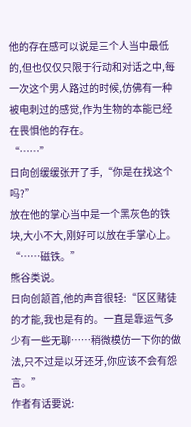他的存在感可以说是三个人当中最低的,但也仅仅只限于行动和对话之中,每一次这个男人路过的时候,仿佛有一种被电刺过的感觉,作为生物的本能已经在畏惧他的存在。
“……”
日向创缓缓张开了手,“你是在找这个吗?”
放在他的掌心当中是一个黑灰色的铁块,大小不大,刚好可以放在手掌心上。
“……磁铁。”
熊谷类说。
日向创颔首,他的声音很轻:“区区赌徒的才能,我也是有的。一直是靠运气多少有一些无聊……稍微模仿一下你的做法,只不过是以牙还牙,你应该不会有怨言。”
作者有话要说: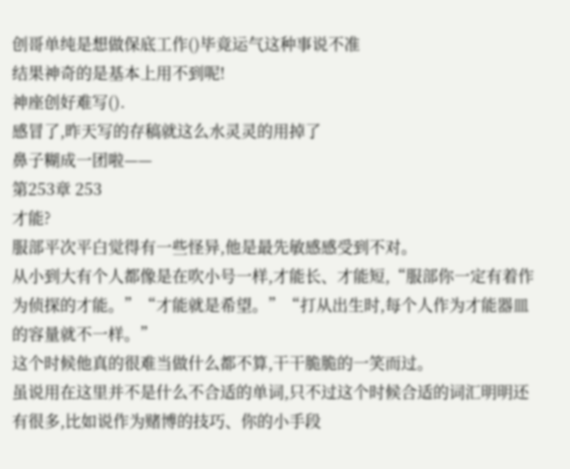创哥单纯是想做保底工作()毕竟运气这种事说不准
结果神奇的是基本上用不到呢!
神座创好难写().
感冒了,昨天写的存稿就这么水灵灵的用掉了
鼻子糊成一团啦——
第253章 253
才能?
服部平次平白觉得有一些怪异,他是最先敏感感受到不对。
从小到大有个人都像是在吹小号一样,才能长、才能短,“服部你一定有着作为侦探的才能。”“才能就是希望。”“打从出生时,每个人作为才能器皿的容量就不一样。”
这个时候他真的很难当做什么都不算,干干脆脆的一笑而过。
虽说用在这里并不是什么不合适的单词,只不过这个时候合适的词汇明明还有很多,比如说作为赌博的技巧、你的小手段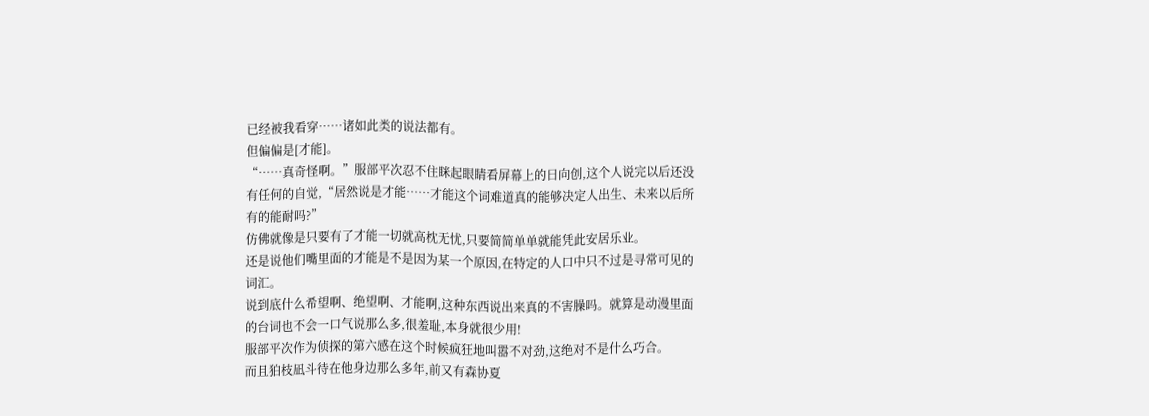已经被我看穿……诸如此类的说法都有。
但偏偏是[才能]。
“……真奇怪啊。”服部平次忍不住眯起眼睛看屏幕上的日向创,这个人说完以后还没有任何的自觉,“居然说是才能……才能这个词难道真的能够决定人出生、未来以后所有的能耐吗?”
仿佛就像是只要有了才能一切就高枕无忧,只要简简单单就能凭此安居乐业。
还是说他们嘴里面的才能是不是因为某一个原因,在特定的人口中只不过是寻常可见的词汇。
说到底什么希望啊、绝望啊、才能啊,这种东西说出来真的不害臊吗。就算是动漫里面的台词也不会一口气说那么多,很羞耻,本身就很少用!
服部平次作为侦探的第六感在这个时候疯狂地叫嚣不对劲,这绝对不是什么巧合。
而且狛枝凪斗待在他身边那么多年,前又有森协夏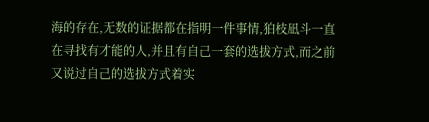海的存在,无数的证据都在指明一件事情,狛枝凪斗一直在寻找有才能的人,并且有自己一套的选拔方式,而之前又说过自己的选拔方式着实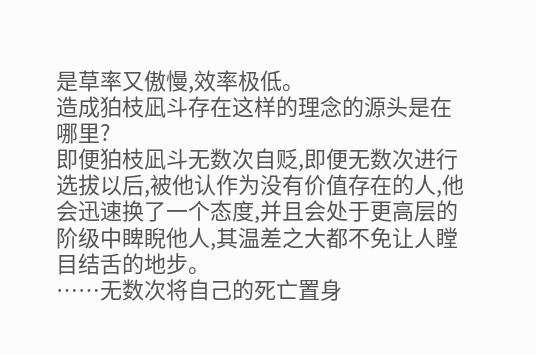是草率又傲慢,效率极低。
造成狛枝凪斗存在这样的理念的源头是在哪里?
即便狛枝凪斗无数次自贬,即便无数次进行选拔以后,被他认作为没有价值存在的人,他会迅速换了一个态度,并且会处于更高层的阶级中睥睨他人,其温差之大都不免让人瞠目结舌的地步。
……无数次将自己的死亡置身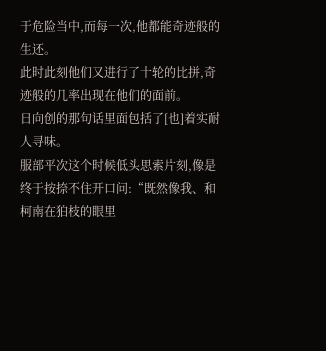于危险当中,而每一次,他都能奇迹般的生还。
此时此刻他们又进行了十轮的比拼,奇迹般的几率出现在他们的面前。
日向创的那句话里面包括了[也]着实耐人寻味。
服部平次这个时候低头思索片刻,像是终于按捺不住开口问:“既然像我、和柯南在狛枝的眼里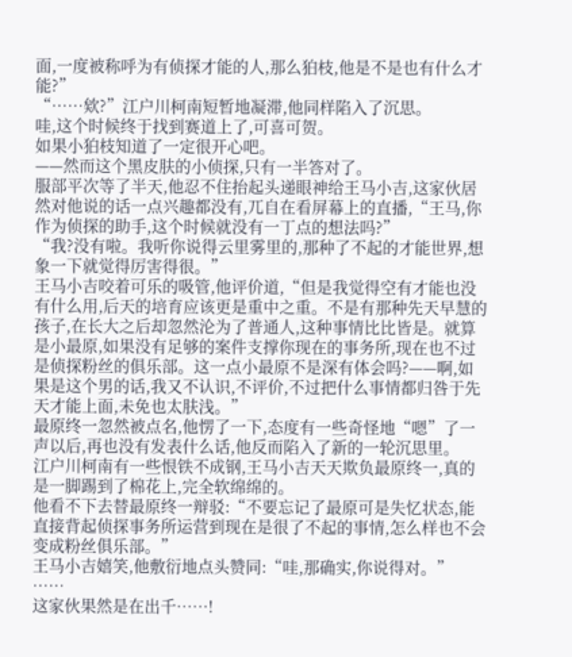面,一度被称呼为有侦探才能的人,那么狛枝,他是不是也有什么才能?”
“……欸?”江户川柯南短暂地凝滞,他同样陷入了沉思。
哇,这个时候终于找到赛道上了,可喜可贺。
如果小狛枝知道了一定很开心吧。
——然而这个黑皮肤的小侦探,只有一半答对了。
服部平次等了半天,他忍不住抬起头递眼神给王马小吉,这家伙居然对他说的话一点兴趣都没有,兀自在看屏幕上的直播,“王马,你作为侦探的助手,这个时候就没有一丁点的想法吗?”
“我?没有啦。我听你说得云里雾里的,那种了不起的才能世界,想象一下就觉得厉害得很。”
王马小吉咬着可乐的吸管,他评价道,“但是我觉得空有才能也没有什么用,后天的培育应该更是重中之重。不是有那种先天早慧的孩子,在长大之后却忽然沦为了普通人,这种事情比比皆是。就算是小最原,如果没有足够的案件支撑你现在的事务所,现在也不过是侦探粉丝的俱乐部。这一点小最原不是深有体会吗?——啊,如果是这个男的话,我又不认识,不评价,不过把什么事情都归咎于先天才能上面,未免也太肤浅。”
最原终一忽然被点名,他愣了一下,态度有一些奇怪地“嗯”了一声以后,再也没有发表什么话,他反而陷入了新的一轮沉思里。
江户川柯南有一些恨铁不成钢,王马小吉天天欺负最原终一,真的是一脚踢到了棉花上,完全软绵绵的。
他看不下去替最原终一辩驳:“不要忘记了最原可是失忆状态,能直接背起侦探事务所运营到现在是很了不起的事情,怎么样也不会变成粉丝俱乐部。”
王马小吉嬉笑,他敷衍地点头赞同:“哇,那确实,你说得对。”
……
这家伙果然是在出千……!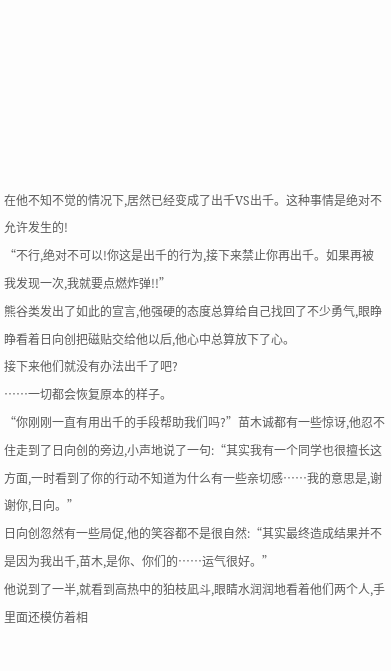在他不知不觉的情况下,居然已经变成了出千VS出千。这种事情是绝对不允许发生的!
“不行,绝对不可以!你这是出千的行为,接下来禁止你再出千。如果再被我发现一次,我就要点燃炸弹!!”
熊谷类发出了如此的宣言,他强硬的态度总算给自己找回了不少勇气,眼睁睁看着日向创把磁贴交给他以后,他心中总算放下了心。
接下来他们就没有办法出千了吧?
……一切都会恢复原本的样子。
“你刚刚一直有用出千的手段帮助我们吗?”苗木诚都有一些惊讶,他忍不住走到了日向创的旁边,小声地说了一句:“其实我有一个同学也很擅长这方面,一时看到了你的行动不知道为什么有一些亲切感……我的意思是,谢谢你,日向。”
日向创忽然有一些局促,他的笑容都不是很自然:“其实最终造成结果并不是因为我出千,苗木,是你、你们的……运气很好。”
他说到了一半,就看到高热中的狛枝凪斗,眼睛水润润地看着他们两个人,手里面还模仿着相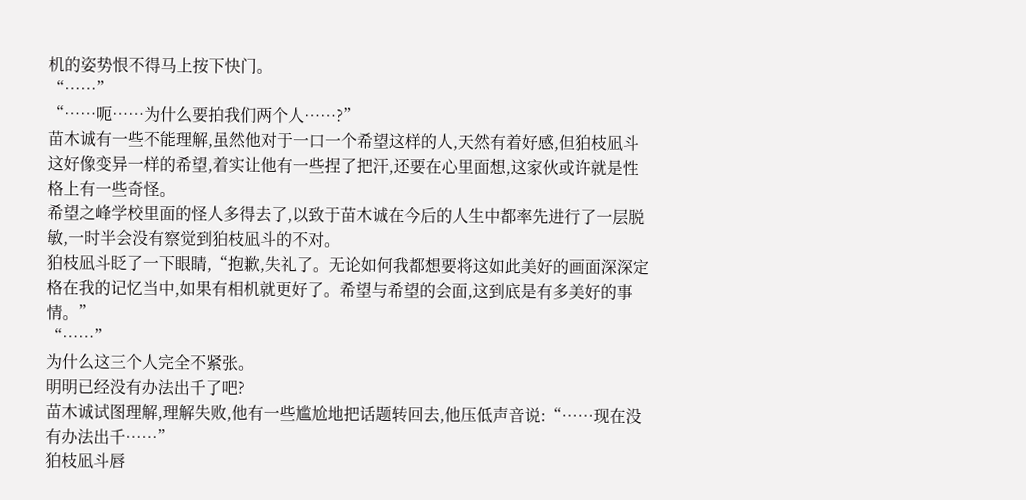机的姿势恨不得马上按下快门。
“……”
“……呃……为什么要拍我们两个人……?”
苗木诚有一些不能理解,虽然他对于一口一个希望这样的人,天然有着好感,但狛枝凪斗这好像变异一样的希望,着实让他有一些捏了把汗,还要在心里面想,这家伙或许就是性格上有一些奇怪。
希望之峰学校里面的怪人多得去了,以致于苗木诚在今后的人生中都率先进行了一层脱敏,一时半会没有察觉到狛枝凪斗的不对。
狛枝凪斗眨了一下眼睛,“抱歉,失礼了。无论如何我都想要将这如此美好的画面深深定格在我的记忆当中,如果有相机就更好了。希望与希望的会面,这到底是有多美好的事情。”
“……”
为什么这三个人完全不紧张。
明明已经没有办法出千了吧?
苗木诚试图理解,理解失败,他有一些尴尬地把话题转回去,他压低声音说:“……现在没有办法出千……”
狛枝凪斗唇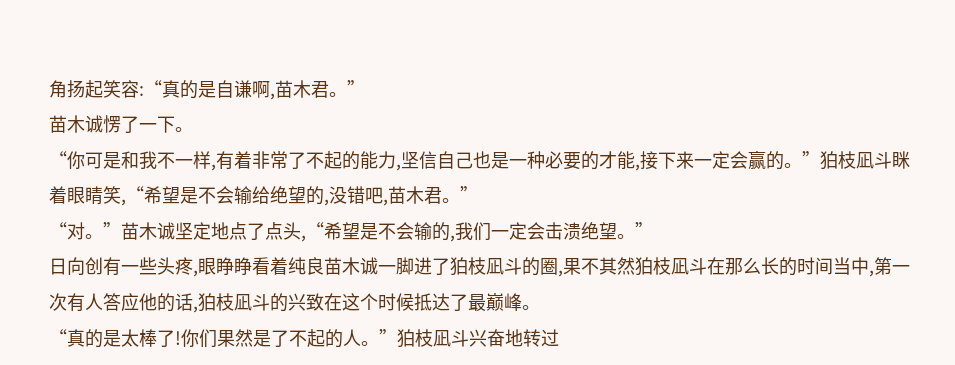角扬起笑容:“真的是自谦啊,苗木君。”
苗木诚愣了一下。
“你可是和我不一样,有着非常了不起的能力,坚信自己也是一种必要的才能,接下来一定会赢的。”狛枝凪斗眯着眼睛笑,“希望是不会输给绝望的,没错吧,苗木君。”
“对。”苗木诚坚定地点了点头,“希望是不会输的,我们一定会击溃绝望。”
日向创有一些头疼,眼睁睁看着纯良苗木诚一脚进了狛枝凪斗的圈,果不其然狛枝凪斗在那么长的时间当中,第一次有人答应他的话,狛枝凪斗的兴致在这个时候抵达了最巅峰。
“真的是太棒了!你们果然是了不起的人。”狛枝凪斗兴奋地转过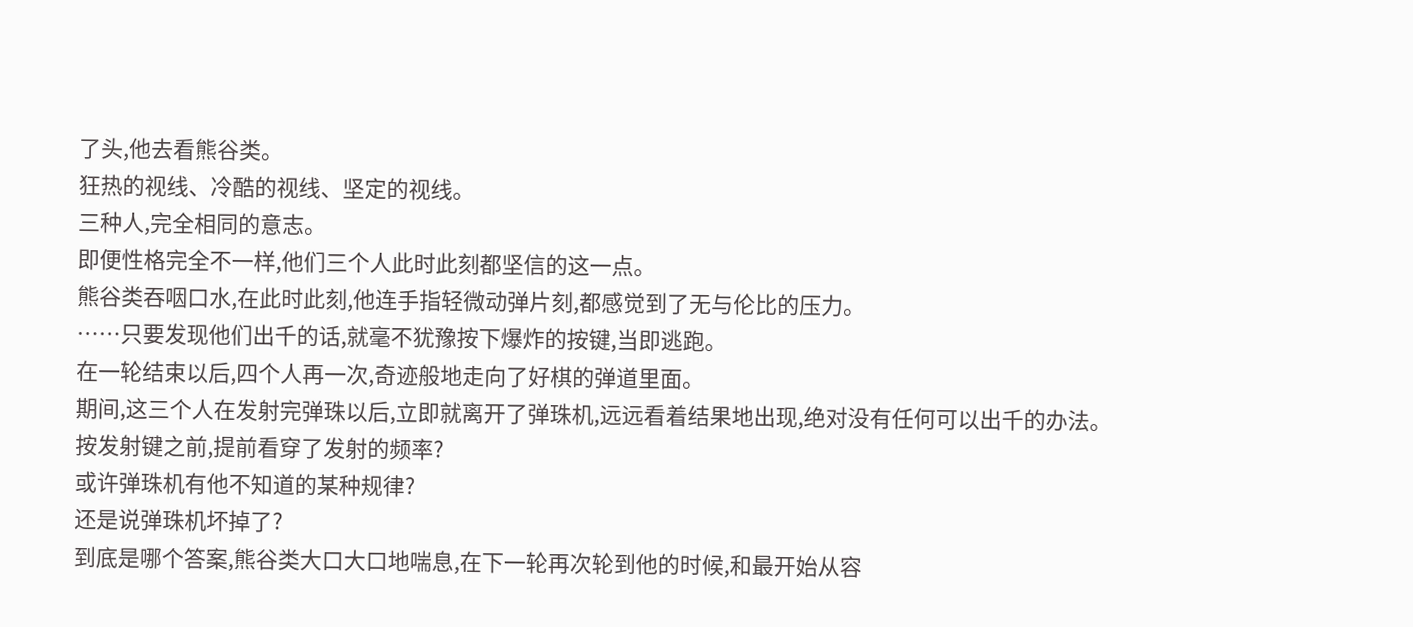了头,他去看熊谷类。
狂热的视线、冷酷的视线、坚定的视线。
三种人,完全相同的意志。
即便性格完全不一样,他们三个人此时此刻都坚信的这一点。
熊谷类吞咽口水,在此时此刻,他连手指轻微动弹片刻,都感觉到了无与伦比的压力。
……只要发现他们出千的话,就毫不犹豫按下爆炸的按键,当即逃跑。
在一轮结束以后,四个人再一次,奇迹般地走向了好棋的弹道里面。
期间,这三个人在发射完弹珠以后,立即就离开了弹珠机,远远看着结果地出现,绝对没有任何可以出千的办法。
按发射键之前,提前看穿了发射的频率?
或许弹珠机有他不知道的某种规律?
还是说弹珠机坏掉了?
到底是哪个答案,熊谷类大口大口地喘息,在下一轮再次轮到他的时候,和最开始从容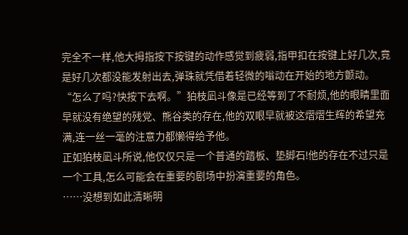完全不一样,他大拇指按下按键的动作感觉到疲弱,指甲扣在按键上好几次,竟是好几次都没能发射出去,弹珠就凭借着轻微的嗡动在开始的地方颤动。
“怎么了吗?快按下去啊。”狛枝凪斗像是已经等到了不耐烦,他的眼睛里面早就没有绝望的残党、熊谷类的存在,他的双眼早就被这熠熠生辉的希望充满,连一丝一毫的注意力都懒得给予他。
正如狛枝凪斗所说,他仅仅只是一个普通的踏板、垫脚石!他的存在不过只是一个工具,怎么可能会在重要的剧场中扮演重要的角色。
……没想到如此清晰明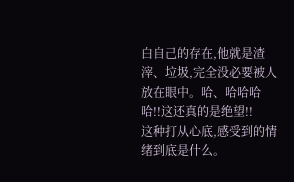白自己的存在,他就是渣滓、垃圾,完全没必要被人放在眼中。哈、哈哈哈哈!!这还真的是绝望!!
这种打从心底,感受到的情绪到底是什么。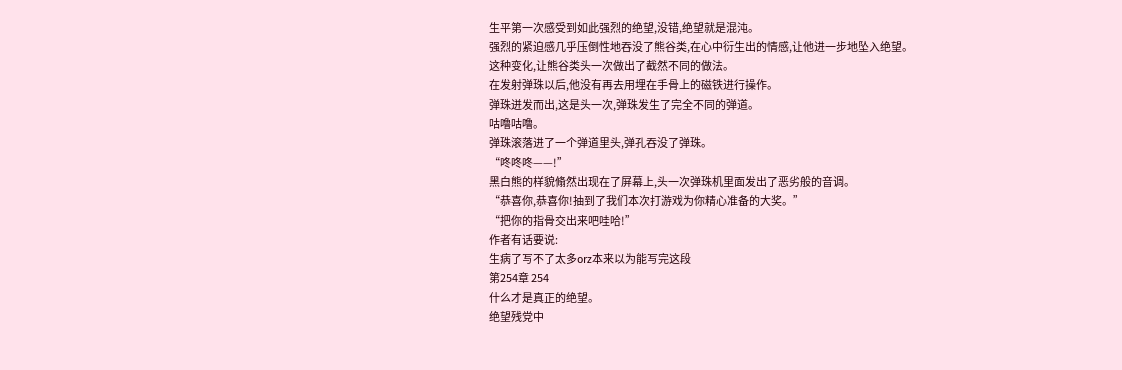生平第一次感受到如此强烈的绝望,没错,绝望就是混沌。
强烈的紧迫感几乎压倒性地吞没了熊谷类,在心中衍生出的情感,让他进一步地坠入绝望。
这种变化,让熊谷类头一次做出了截然不同的做法。
在发射弹珠以后,他没有再去用埋在手骨上的磁铁进行操作。
弹珠迸发而出,这是头一次,弹珠发生了完全不同的弹道。
咕噜咕噜。
弹珠滚落进了一个弹道里头,弹孔吞没了弹珠。
“咚咚咚——!”
黑白熊的样貌翛然出现在了屏幕上,头一次弹珠机里面发出了恶劣般的音调。
“恭喜你,恭喜你!抽到了我们本次打游戏为你精心准备的大奖。”
“把你的指骨交出来吧哇哈!”
作者有话要说:
生病了写不了太多orz本来以为能写完这段
第254章 254
什么才是真正的绝望。
绝望残党中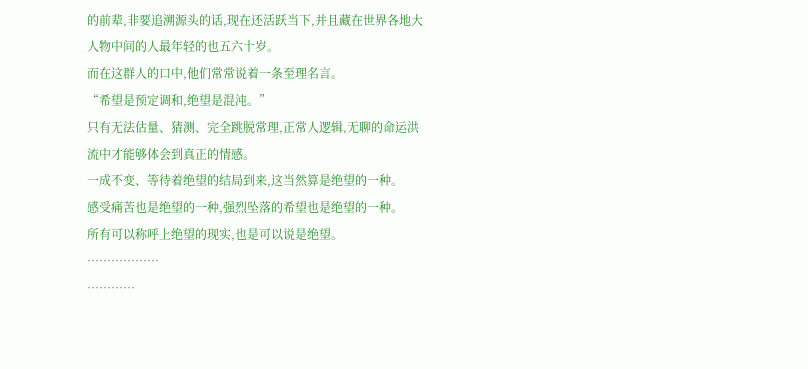的前辈,非要追溯源头的话,现在还活跃当下,并且藏在世界各地大人物中间的人最年轻的也五六十岁。
而在这群人的口中,他们常常说着一条至理名言。
“希望是预定调和,绝望是混沌。”
只有无法估量、猜测、完全跳脱常理,正常人逻辑,无聊的命运洪流中才能够体会到真正的情感。
一成不变、等待着绝望的结局到来,这当然算是绝望的一种。
感受痛苦也是绝望的一种,强烈坠落的希望也是绝望的一种。
所有可以称呼上绝望的现实,也是可以说是绝望。
………………
…………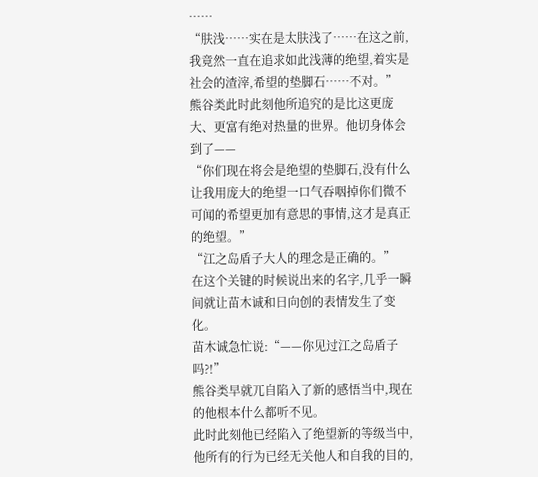……
“肤浅……实在是太肤浅了……在这之前,我竟然一直在追求如此浅薄的绝望,着实是社会的渣滓,希望的垫脚石……不对。”
熊谷类此时此刻他所追究的是比这更庞大、更富有绝对热量的世界。他切身体会到了——
“你们现在将会是绝望的垫脚石,没有什么让我用庞大的绝望一口气吞咽掉你们微不可闻的希望更加有意思的事情,这才是真正的绝望。”
“江之岛盾子大人的理念是正确的。”
在这个关键的时候说出来的名字,几乎一瞬间就让苗木诚和日向创的表情发生了变化。
苗木诚急忙说:“——你见过江之岛盾子吗?!”
熊谷类早就兀自陷入了新的感悟当中,现在的他根本什么都听不见。
此时此刻他已经陷入了绝望新的等级当中,他所有的行为已经无关他人和自我的目的,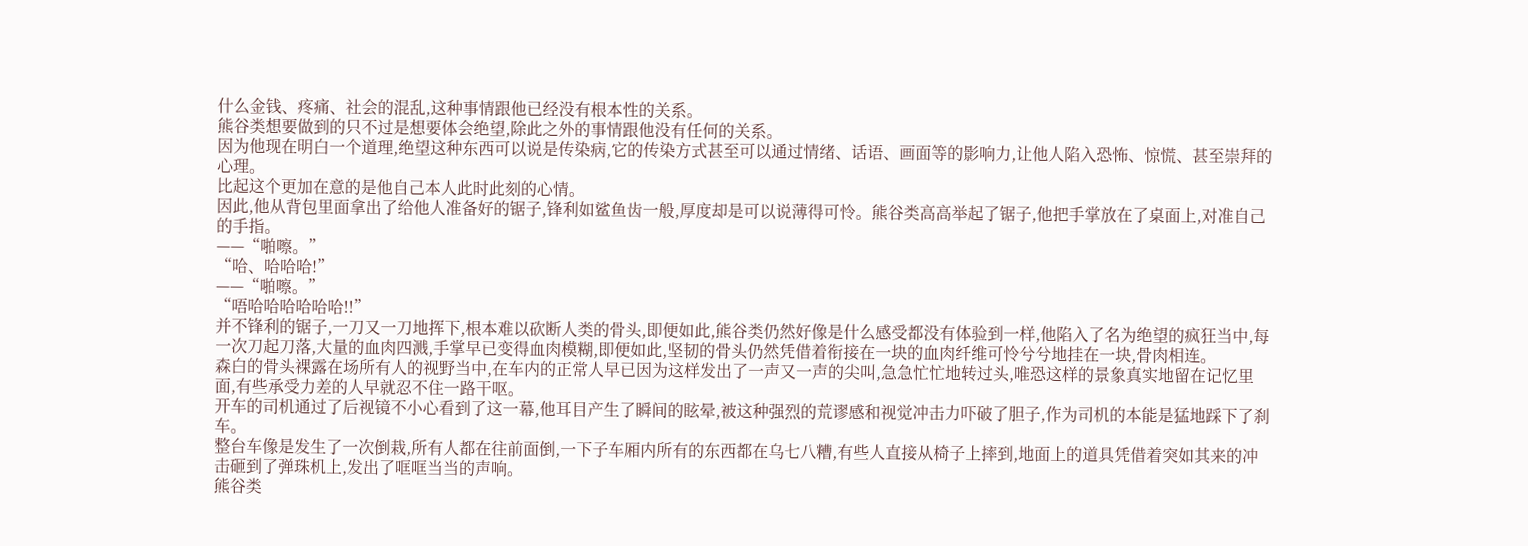什么金钱、疼痛、社会的混乱,这种事情跟他已经没有根本性的关系。
熊谷类想要做到的只不过是想要体会绝望,除此之外的事情跟他没有任何的关系。
因为他现在明白一个道理,绝望这种东西可以说是传染病,它的传染方式甚至可以通过情绪、话语、画面等的影响力,让他人陷入恐怖、惊慌、甚至崇拜的心理。
比起这个更加在意的是他自己本人此时此刻的心情。
因此,他从背包里面拿出了给他人准备好的锯子,锋利如鲨鱼齿一般,厚度却是可以说薄得可怜。熊谷类高高举起了锯子,他把手掌放在了桌面上,对准自己的手指。
——“啪嚓。”
“哈、哈哈哈!”
——“啪嚓。”
“唔哈哈哈哈哈哈!!”
并不锋利的锯子,一刀又一刀地挥下,根本难以砍断人类的骨头,即便如此,熊谷类仍然好像是什么感受都没有体验到一样,他陷入了名为绝望的疯狂当中,每一次刀起刀落,大量的血肉四溅,手掌早已变得血肉模糊,即便如此,坚韧的骨头仍然凭借着衔接在一块的血肉纤维可怜兮兮地挂在一块,骨肉相连。
森白的骨头裸露在场所有人的视野当中,在车内的正常人早已因为这样发出了一声又一声的尖叫,急急忙忙地转过头,唯恐这样的景象真实地留在记忆里面,有些承受力差的人早就忍不住一路干呕。
开车的司机通过了后视镜不小心看到了这一幕,他耳目产生了瞬间的眩晕,被这种强烈的荒谬感和视觉冲击力吓破了胆子,作为司机的本能是猛地踩下了刹车。
整台车像是发生了一次倒栽,所有人都在往前面倒,一下子车厢内所有的东西都在乌七八糟,有些人直接从椅子上摔到,地面上的道具凭借着突如其来的冲击砸到了弹珠机上,发出了哐哐当当的声响。
熊谷类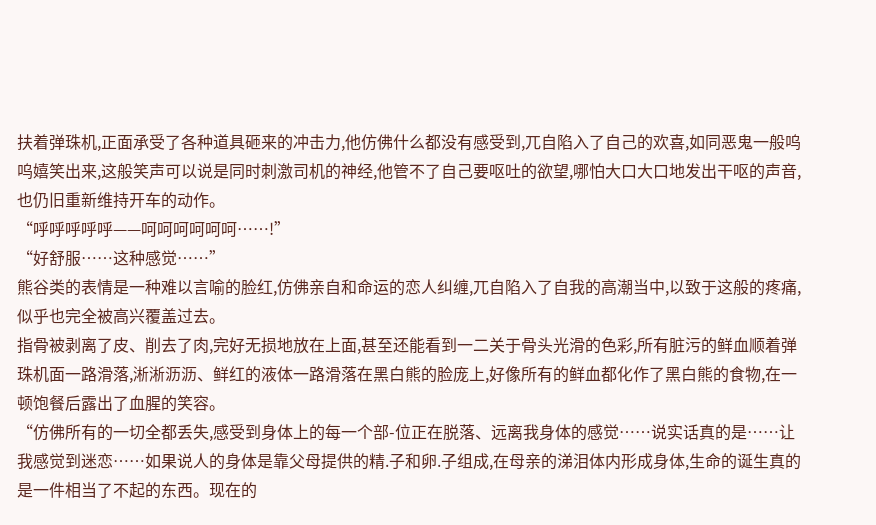扶着弹珠机,正面承受了各种道具砸来的冲击力,他仿佛什么都没有感受到,兀自陷入了自己的欢喜,如同恶鬼一般呜呜嬉笑出来,这般笑声可以说是同时刺激司机的神经,他管不了自己要呕吐的欲望,哪怕大口大口地发出干呕的声音,也仍旧重新维持开车的动作。
“呼呼呼呼呼——呵呵呵呵呵呵……!”
“好舒服……这种感觉……”
熊谷类的表情是一种难以言喻的脸红,仿佛亲自和命运的恋人纠缠,兀自陷入了自我的高潮当中,以致于这般的疼痛,似乎也完全被高兴覆盖过去。
指骨被剥离了皮、削去了肉,完好无损地放在上面,甚至还能看到一二关于骨头光滑的色彩,所有脏污的鲜血顺着弹珠机面一路滑落,淅淅沥沥、鲜红的液体一路滑落在黑白熊的脸庞上,好像所有的鲜血都化作了黑白熊的食物,在一顿饱餐后露出了血腥的笑容。
“仿佛所有的一切全都丢失,感受到身体上的每一个部-位正在脱落、远离我身体的感觉……说实话真的是……让我感觉到迷恋……如果说人的身体是靠父母提供的精.子和卵.子组成,在母亲的涕泪体内形成身体,生命的诞生真的是一件相当了不起的东西。现在的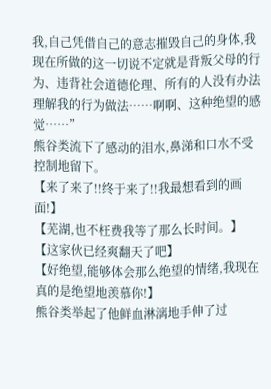我,自己凭借自己的意志摧毁自己的身体,我现在所做的这一切说不定就是背叛父母的行为、违背社会道德伦理、所有的人没有办法理解我的行为做法……啊啊、这种绝望的感觉……”
熊谷类流下了感动的泪水,鼻涕和口水不受控制地留下。
【来了来了!!终于来了!!我最想看到的画面!】
【芜湖,也不枉费我等了那么长时间。】
【这家伙已经爽翻天了吧】
【好绝望,能够体会那么绝望的情绪,我现在真的是绝望地羡慕你!】
熊谷类举起了他鲜血淋漓地手伸了过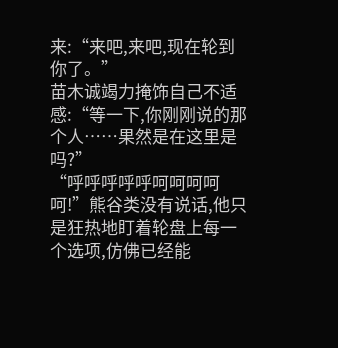来:“来吧,来吧,现在轮到你了。”
苗木诚竭力掩饰自己不适感:“等一下,你刚刚说的那个人……果然是在这里是吗?”
“呼呼呼呼呼呵呵呵呵呵!”熊谷类没有说话,他只是狂热地盯着轮盘上每一个选项,仿佛已经能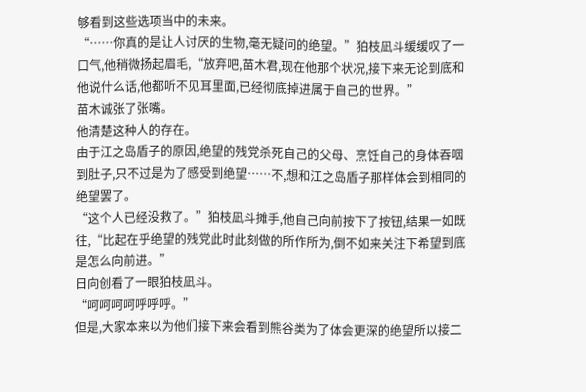够看到这些选项当中的未来。
“……你真的是让人讨厌的生物,毫无疑问的绝望。”狛枝凪斗缓缓叹了一口气,他稍微扬起眉毛,“放弃吧,苗木君,现在他那个状况,接下来无论到底和他说什么话,他都听不见耳里面,已经彻底掉进属于自己的世界。”
苗木诚张了张嘴。
他清楚这种人的存在。
由于江之岛盾子的原因,绝望的残党杀死自己的父母、烹饪自己的身体吞咽到肚子,只不过是为了感受到绝望……不,想和江之岛盾子那样体会到相同的绝望罢了。
“这个人已经没救了。”狛枝凪斗摊手,他自己向前按下了按钮,结果一如既往,“比起在乎绝望的残党此时此刻做的所作所为,倒不如来关注下希望到底是怎么向前进。”
日向创看了一眼狛枝凪斗。
“呵呵呵呵呼呼呼。”
但是,大家本来以为他们接下来会看到熊谷类为了体会更深的绝望所以接二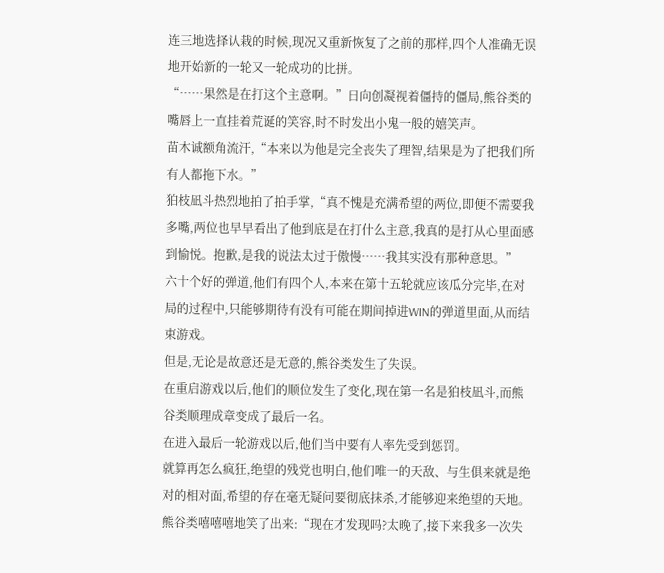连三地选择认栽的时候,现况又重新恢复了之前的那样,四个人准确无误地开始新的一轮又一轮成功的比拼。
“……果然是在打这个主意啊。”日向创凝视着僵持的僵局,熊谷类的嘴唇上一直挂着荒诞的笑容,时不时发出小鬼一般的嬉笑声。
苗木诚额角流汗,“本来以为他是完全丧失了理智,结果是为了把我们所有人都拖下水。”
狛枝凪斗热烈地拍了拍手掌,“真不愧是充满希望的两位,即便不需要我多嘴,两位也早早看出了他到底是在打什么主意,我真的是打从心里面感到愉悦。抱歉,是我的说法太过于傲慢……我其实没有那种意思。”
六十个好的弹道,他们有四个人,本来在第十五轮就应该瓜分完毕,在对局的过程中,只能够期待有没有可能在期间掉进WIN的弹道里面,从而结束游戏。
但是,无论是故意还是无意的,熊谷类发生了失误。
在重启游戏以后,他们的顺位发生了变化,现在第一名是狛枝凪斗,而熊谷类顺理成章变成了最后一名。
在进入最后一轮游戏以后,他们当中要有人率先受到惩罚。
就算再怎么疯狂,绝望的残党也明白,他们唯一的天敌、与生俱来就是绝对的相对面,希望的存在毫无疑问要彻底抹杀,才能够迎来绝望的天地。
熊谷类嘻嘻嘻地笑了出来:“现在才发现吗?太晚了,接下来我多一次失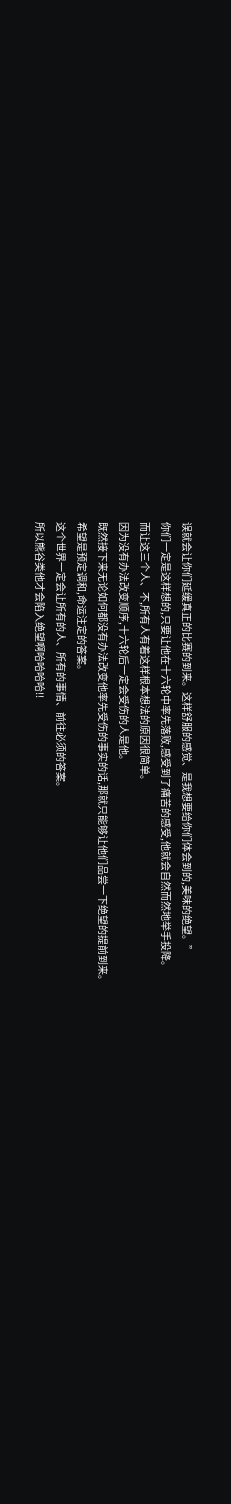误就会让你们延缓真正的比赛的到来。这样舒服的感觉、是我想要给你们体会到的,美味的绝望。”
你们一定是这样想的,只要让他在十六轮中率先落败,感受到了痛苦的感受,他就会自然而然地举手投降。
而让这三个人、不,所有人有着这样根本想法的原因很简单。
因为没有办法改变顺序,十六轮后一定会受伤的人是他。
既然接下来无论如何都没有办法改变他率先受伤的事实的话,那就只能够让他们品尝一下绝望的提前到来。
希望是预定调和,命运注定的答案。
这个世界一定会让所有的人、所有的事情、前往必须的答案。
所以熊谷类他才会陷入绝望啊哈哈哈哈!!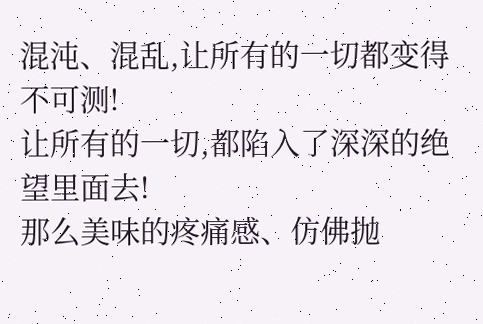混沌、混乱,让所有的一切都变得不可测!
让所有的一切,都陷入了深深的绝望里面去!
那么美味的疼痛感、仿佛抛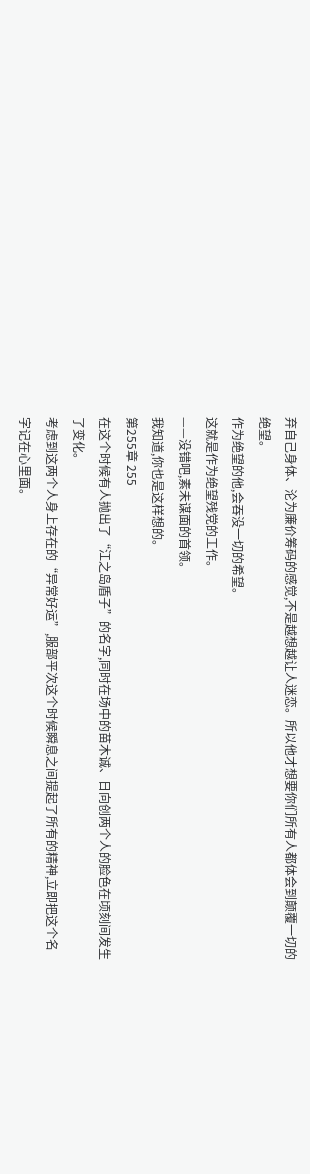弃自己身体、沦为廉价筹码的感觉,不是越想越让人迷恋。所以他才想要你们所有人都体会到颠覆一切的绝望。
作为绝望的他,会吞没一切的希望。
这就是作为绝望残党的工作。
——没错吧,素未谋面的首领。
我知道,你也是这样想的。
第255章 255
在这个时候有人抛出了“江之岛盾子”的名字,同时在场中的苗木诚、日向创两个人的脸色在顷刻间发生了变化。
考虑到这两个人身上存在的“异常好运”,服部平次这个时候瞬息之间提起了所有的精神,立即把这个名字记在心里面。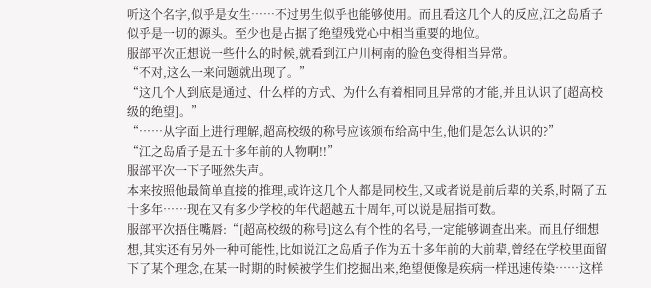听这个名字,似乎是女生……不过男生似乎也能够使用。而且看这几个人的反应,江之岛盾子似乎是一切的源头。至少也是占据了绝望残党心中相当重要的地位。
服部平次正想说一些什么的时候,就看到江户川柯南的脸色变得相当异常。
“不对,这么一来问题就出现了。”
“这几个人到底是通过、什么样的方式、为什么有着相同且异常的才能,并且认识了[超高校级的绝望]。”
“……从字面上进行理解,超高校级的称号应该颁布给高中生,他们是怎么认识的?”
“江之岛盾子是五十多年前的人物啊!!”
服部平次一下子哑然失声。
本来按照他最简单直接的推理,或许这几个人都是同校生,又或者说是前后辈的关系,时隔了五十多年……现在又有多少学校的年代超越五十周年,可以说是屈指可数。
服部平次捂住嘴唇:“[超高校级的称号]这么有个性的名号,一定能够调查出来。而且仔细想想,其实还有另外一种可能性,比如说江之岛盾子作为五十多年前的大前辈,曾经在学校里面留下了某个理念,在某一时期的时候被学生们挖掘出来,绝望便像是疾病一样迅速传染……这样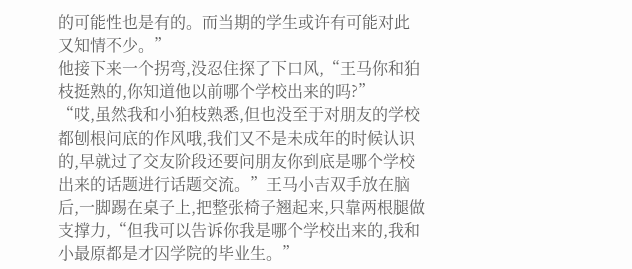的可能性也是有的。而当期的学生或许有可能对此又知情不少。”
他接下来一个拐弯,没忍住探了下口风,“王马你和狛枝挺熟的,你知道他以前哪个学校出来的吗?”
“哎,虽然我和小狛枝熟悉,但也没至于对朋友的学校都刨根问底的作风哦,我们又不是未成年的时候认识的,早就过了交友阶段还要问朋友你到底是哪个学校出来的话题进行话题交流。”王马小吉双手放在脑后,一脚踢在桌子上,把整张椅子翘起来,只靠两根腿做支撑力,“但我可以告诉你我是哪个学校出来的,我和小最原都是才囚学院的毕业生。”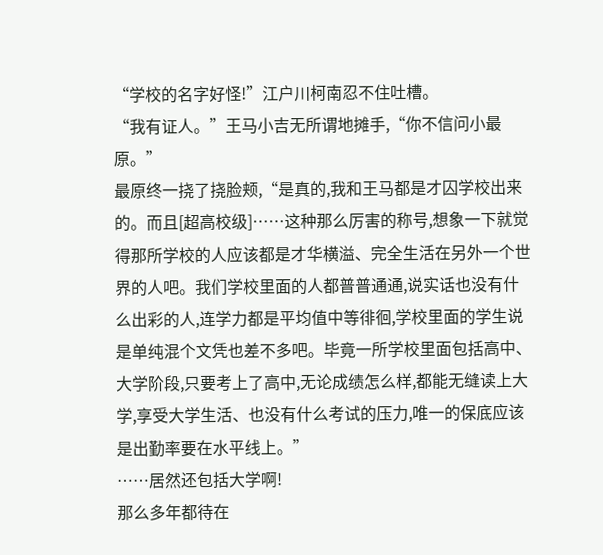“学校的名字好怪!”江户川柯南忍不住吐槽。
“我有证人。”王马小吉无所谓地摊手,“你不信问小最原。”
最原终一挠了挠脸颊,“是真的,我和王马都是才囚学校出来的。而且[超高校级]……这种那么厉害的称号,想象一下就觉得那所学校的人应该都是才华横溢、完全生活在另外一个世界的人吧。我们学校里面的人都普普通通,说实话也没有什么出彩的人,连学力都是平均值中等徘徊,学校里面的学生说是单纯混个文凭也差不多吧。毕竟一所学校里面包括高中、大学阶段,只要考上了高中,无论成绩怎么样,都能无缝读上大学,享受大学生活、也没有什么考试的压力,唯一的保底应该是出勤率要在水平线上。”
……居然还包括大学啊!
那么多年都待在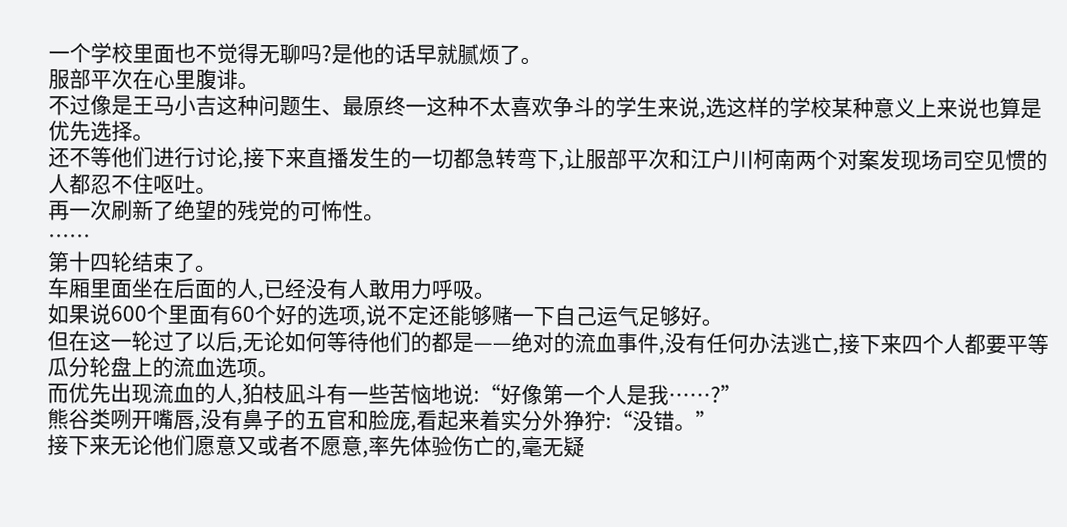一个学校里面也不觉得无聊吗?是他的话早就腻烦了。
服部平次在心里腹诽。
不过像是王马小吉这种问题生、最原终一这种不太喜欢争斗的学生来说,选这样的学校某种意义上来说也算是优先选择。
还不等他们进行讨论,接下来直播发生的一切都急转弯下,让服部平次和江户川柯南两个对案发现场司空见惯的人都忍不住呕吐。
再一次刷新了绝望的残党的可怖性。
……
第十四轮结束了。
车厢里面坐在后面的人,已经没有人敢用力呼吸。
如果说600个里面有60个好的选项,说不定还能够赌一下自己运气足够好。
但在这一轮过了以后,无论如何等待他们的都是——绝对的流血事件,没有任何办法逃亡,接下来四个人都要平等瓜分轮盘上的流血选项。
而优先出现流血的人,狛枝凪斗有一些苦恼地说:“好像第一个人是我……?”
熊谷类咧开嘴唇,没有鼻子的五官和脸庞,看起来着实分外狰狞:“没错。”
接下来无论他们愿意又或者不愿意,率先体验伤亡的,毫无疑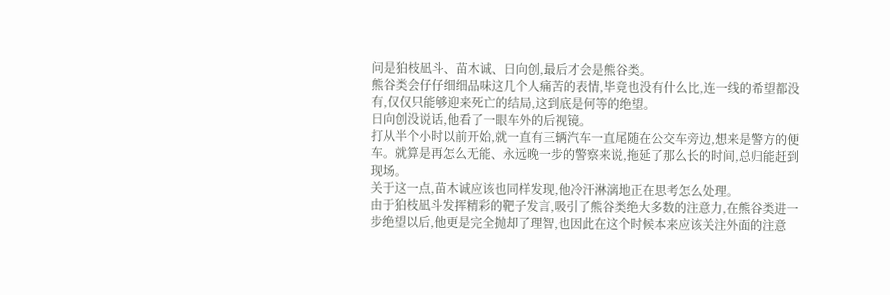问是狛枝凪斗、苗木诚、日向创,最后才会是熊谷类。
熊谷类会仔仔细细品味这几个人痛苦的表情,毕竟也没有什么比,连一线的希望都没有,仅仅只能够迎来死亡的结局,这到底是何等的绝望。
日向创没说话,他看了一眼车外的后视镜。
打从半个小时以前开始,就一直有三辆汽车一直尾随在公交车旁边,想来是警方的便车。就算是再怎么无能、永远晚一步的警察来说,拖延了那么长的时间,总归能赶到现场。
关于这一点,苗木诚应该也同样发现,他冷汗淋漓地正在思考怎么处理。
由于狛枝凪斗发挥精彩的靶子发言,吸引了熊谷类绝大多数的注意力,在熊谷类进一步绝望以后,他更是完全抛却了理智,也因此在这个时候本来应该关注外面的注意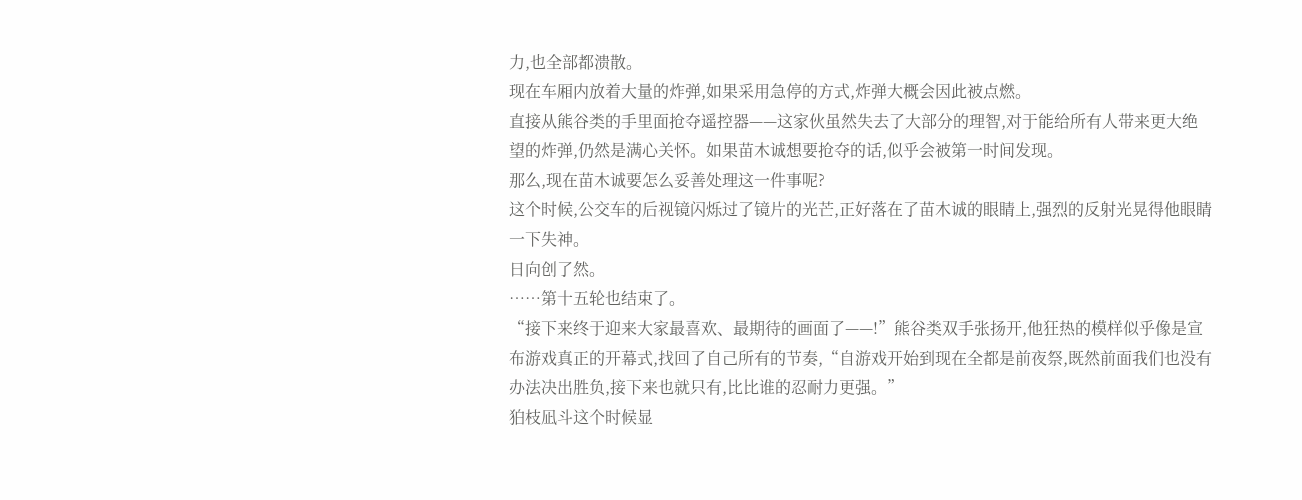力,也全部都溃散。
现在车厢内放着大量的炸弹,如果采用急停的方式,炸弹大概会因此被点燃。
直接从熊谷类的手里面抢夺遥控器——这家伙虽然失去了大部分的理智,对于能给所有人带来更大绝望的炸弹,仍然是满心关怀。如果苗木诚想要抢夺的话,似乎会被第一时间发现。
那么,现在苗木诚要怎么妥善处理这一件事呢?
这个时候,公交车的后视镜闪烁过了镜片的光芒,正好落在了苗木诚的眼睛上,强烈的反射光晃得他眼睛一下失神。
日向创了然。
……第十五轮也结束了。
“接下来终于迎来大家最喜欢、最期待的画面了——!”熊谷类双手张扬开,他狂热的模样似乎像是宣布游戏真正的开幕式,找回了自己所有的节奏,“自游戏开始到现在全都是前夜祭,既然前面我们也没有办法决出胜负,接下来也就只有,比比谁的忍耐力更强。”
狛枝凪斗这个时候显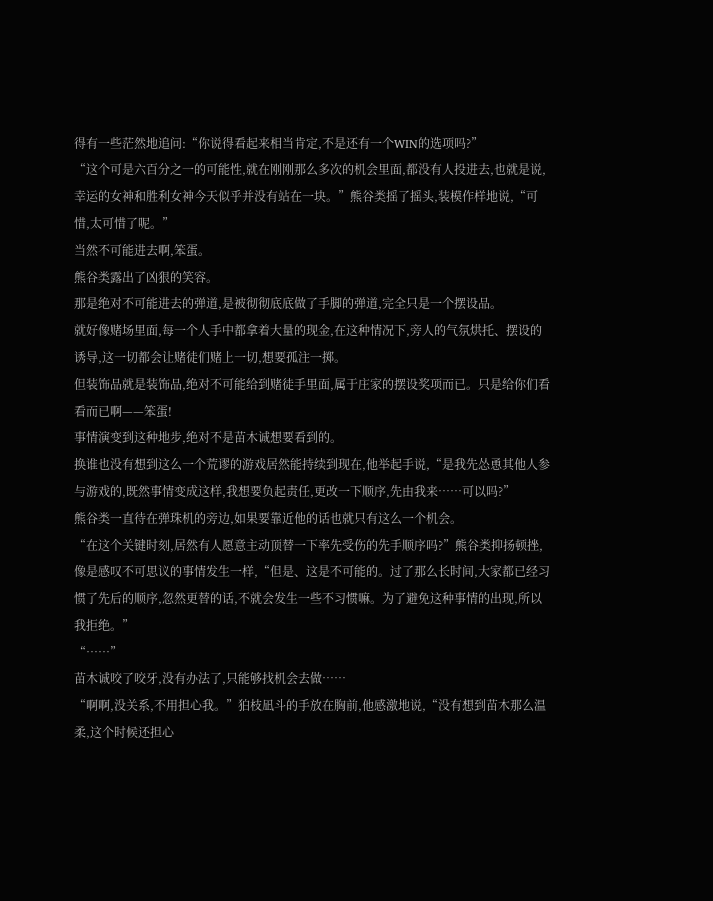得有一些茫然地追问:“你说得看起来相当肯定,不是还有一个WIN的选项吗?”
“这个可是六百分之一的可能性,就在刚刚那么多次的机会里面,都没有人投进去,也就是说,幸运的女神和胜利女神今天似乎并没有站在一块。”熊谷类摇了摇头,装模作样地说,“可惜,太可惜了呢。”
当然不可能进去啊,笨蛋。
熊谷类露出了凶狠的笑容。
那是绝对不可能进去的弹道,是被彻彻底底做了手脚的弹道,完全只是一个摆设品。
就好像赌场里面,每一个人手中都拿着大量的现金,在这种情况下,旁人的气氛烘托、摆设的诱导,这一切都会让赌徒们赌上一切,想要孤注一掷。
但装饰品就是装饰品,绝对不可能给到赌徒手里面,属于庄家的摆设奖项而已。只是给你们看看而已啊——笨蛋!
事情演变到这种地步,绝对不是苗木诚想要看到的。
换谁也没有想到这么一个荒谬的游戏居然能持续到现在,他举起手说,“是我先怂恿其他人参与游戏的,既然事情变成这样,我想要负起责任,更改一下顺序,先由我来……可以吗?”
熊谷类一直待在弹珠机的旁边,如果要靠近他的话也就只有这么一个机会。
“在这个关键时刻,居然有人愿意主动顶替一下率先受伤的先手顺序吗?”熊谷类抑扬顿挫,像是感叹不可思议的事情发生一样,“但是、这是不可能的。过了那么长时间,大家都已经习惯了先后的顺序,忽然更替的话,不就会发生一些不习惯嘛。为了避免这种事情的出现,所以我拒绝。”
“……”
苗木诚咬了咬牙,没有办法了,只能够找机会去做……
“啊啊,没关系,不用担心我。”狛枝凪斗的手放在胸前,他感激地说,“没有想到苗木那么温柔,这个时候还担心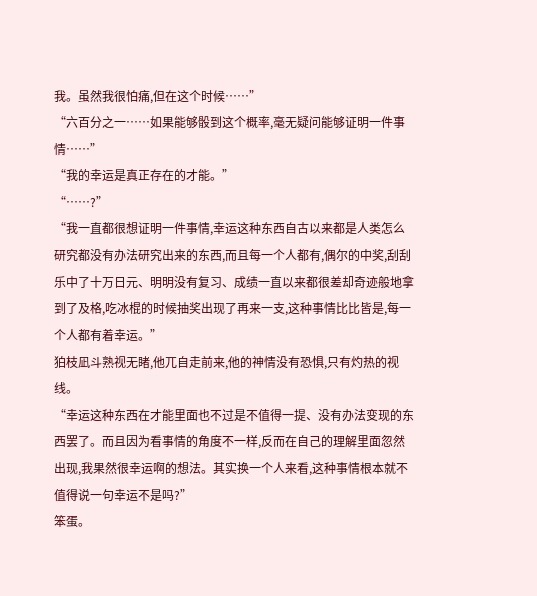我。虽然我很怕痛,但在这个时候……”
“六百分之一……如果能够骰到这个概率,毫无疑问能够证明一件事情……”
“我的幸运是真正存在的才能。”
“……?”
“我一直都很想证明一件事情,幸运这种东西自古以来都是人类怎么研究都没有办法研究出来的东西,而且每一个人都有,偶尔的中奖,刮刮乐中了十万日元、明明没有复习、成绩一直以来都很差却奇迹般地拿到了及格,吃冰棍的时候抽奖出现了再来一支,这种事情比比皆是,每一个人都有着幸运。”
狛枝凪斗熟视无睹,他兀自走前来,他的神情没有恐惧,只有灼热的视线。
“幸运这种东西在才能里面也不过是不值得一提、没有办法变现的东西罢了。而且因为看事情的角度不一样,反而在自己的理解里面忽然出现,我果然很幸运啊的想法。其实换一个人来看,这种事情根本就不值得说一句幸运不是吗?”
笨蛋。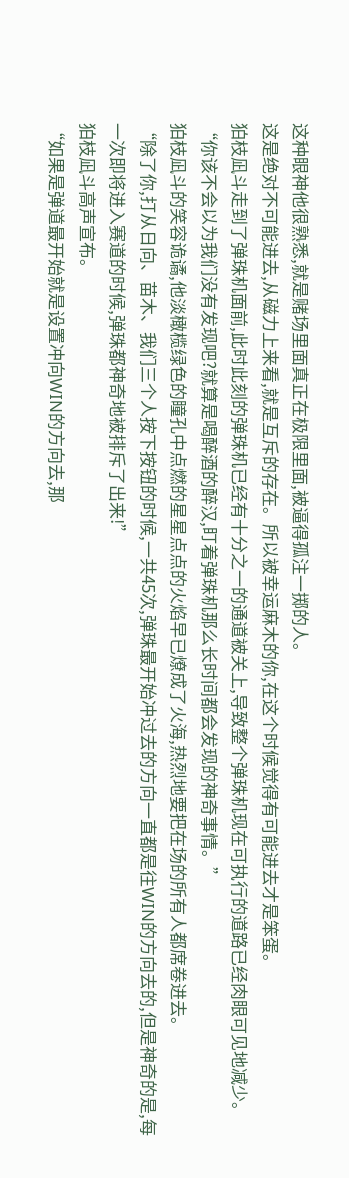这种眼神他很熟悉,就是赌场里面真正在极限里面,被逼得孤注一掷的人。
这是绝对不可能进去,从磁力上来看,就是互斥的存在。所以被幸运麻木的你,在这个时候觉得有可能进去才是笨蛋。
狛枝凪斗走到了弹珠机面前,此时此刻的弹珠机已经有十分之一的通道被关上,导致整个弹珠机现在可执行的道路已经肉眼可见地减少。
“你该不会以为我们没有发现吧?就算是喝醉酒的醉汉,盯着弹珠机那么长时间都会发现的神奇事情。”
狛枝凪斗的笑容诡谲,他淡橄榄绿色的瞳孔中点燃的星星点点的火焰早已燎成了火海,热烈地要把在场的所有人都席卷进去。
“除了你,打从日向、苗木、我们三个人按下按钮的时候,一共45次,弹珠最开始冲过去的方向一直都是往WIN的方向去的,但是神奇的是,每一次即将进入赛道的时候,弹珠都神奇地被排斥了出来!”
狛枝凪斗高声宣布。
“如果是弹道最开始就是设置冲向WIN的方向去,那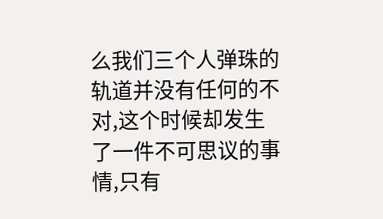么我们三个人弹珠的轨道并没有任何的不对,这个时候却发生了一件不可思议的事情,只有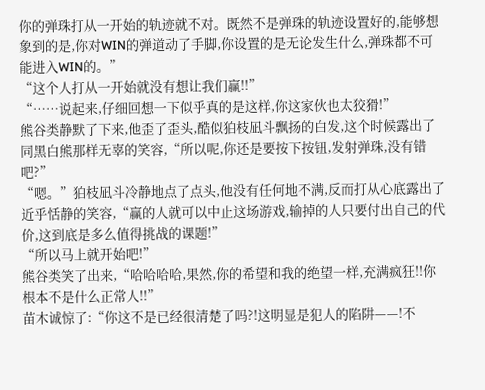你的弹珠打从一开始的轨迹就不对。既然不是弹珠的轨迹设置好的,能够想象到的是,你对WIN的弹道动了手脚,你设置的是无论发生什么,弹珠都不可能进入WIN的。”
“这个人打从一开始就没有想让我们赢!!”
“……说起来,仔细回想一下似乎真的是这样,你这家伙也太狡猾!”
熊谷类静默了下来,他歪了歪头,酷似狛枝凪斗飘扬的白发,这个时候露出了同黑白熊那样无辜的笑容,“所以呢,你还是要按下按钮,发射弹珠,没有错吧?”
“嗯。”狛枝凪斗冷静地点了点头,他没有任何地不满,反而打从心底露出了近乎恬静的笑容,“赢的人就可以中止这场游戏,输掉的人只要付出自己的代价,这到底是多么值得挑战的课题!”
“所以马上就开始吧!”
熊谷类笑了出来,“哈哈哈哈,果然,你的希望和我的绝望一样,充满疯狂!!你根本不是什么正常人!!”
苗木诚惊了:“你这不是已经很清楚了吗?!这明显是犯人的陷阱——!不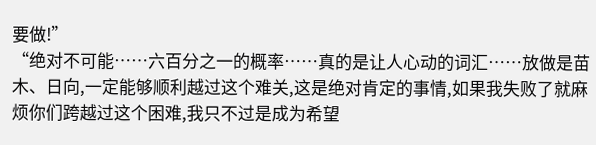要做!”
“绝对不可能……六百分之一的概率……真的是让人心动的词汇……放做是苗木、日向,一定能够顺利越过这个难关,这是绝对肯定的事情,如果我失败了就麻烦你们跨越过这个困难,我只不过是成为希望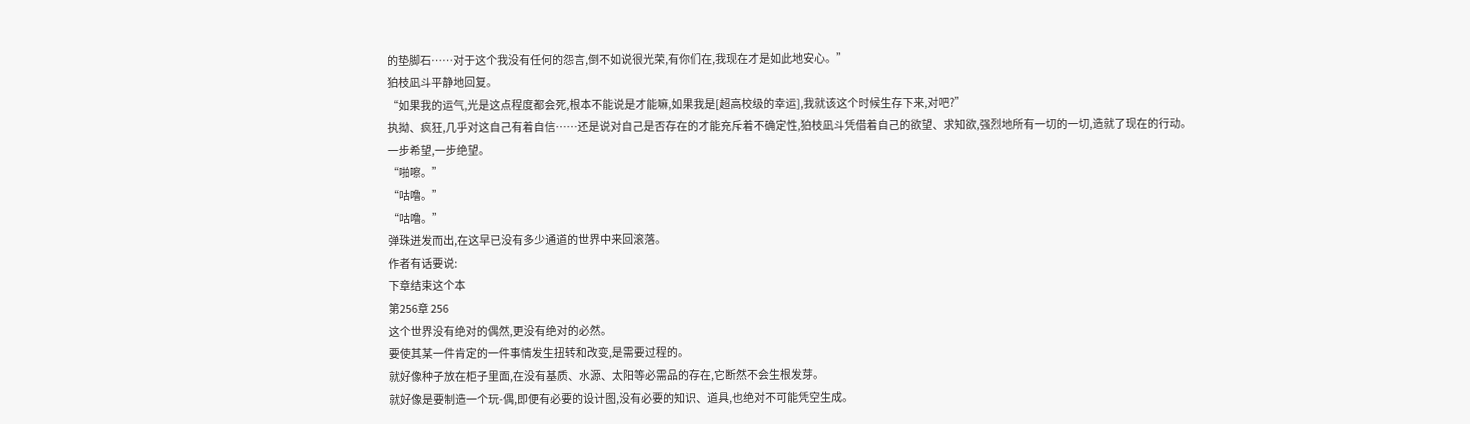的垫脚石……对于这个我没有任何的怨言,倒不如说很光荣,有你们在,我现在才是如此地安心。”
狛枝凪斗平静地回复。
“如果我的运气,光是这点程度都会死,根本不能说是才能嘛,如果我是[超高校级的幸运],我就该这个时候生存下来,对吧?”
执拗、疯狂,几乎对这自己有着自信……还是说对自己是否存在的才能充斥着不确定性,狛枝凪斗凭借着自己的欲望、求知欲,强烈地所有一切的一切,造就了现在的行动。
一步希望,一步绝望。
“啪嚓。”
“咕噜。”
“咕噜。”
弹珠迸发而出,在这早已没有多少通道的世界中来回滚落。
作者有话要说:
下章结束这个本
第256章 256
这个世界没有绝对的偶然,更没有绝对的必然。
要使其某一件肯定的一件事情发生扭转和改变,是需要过程的。
就好像种子放在柜子里面,在没有基质、水源、太阳等必需品的存在,它断然不会生根发芽。
就好像是要制造一个玩-偶,即便有必要的设计图,没有必要的知识、道具,也绝对不可能凭空生成。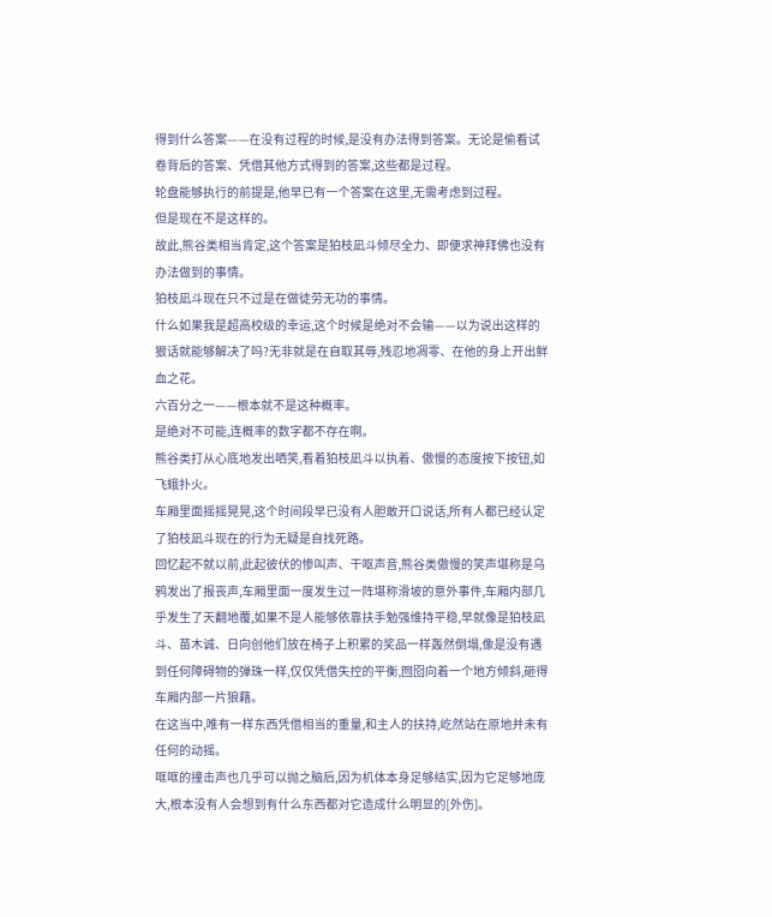得到什么答案——在没有过程的时候,是没有办法得到答案。无论是偷看试卷背后的答案、凭借其他方式得到的答案,这些都是过程。
轮盘能够执行的前提是,他早已有一个答案在这里,无需考虑到过程。
但是现在不是这样的。
故此,熊谷类相当肯定,这个答案是狛枝凪斗倾尽全力、即便求神拜佛也没有办法做到的事情。
狛枝凪斗现在只不过是在做徒劳无功的事情。
什么如果我是超高校级的幸运,这个时候是绝对不会输——以为说出这样的狠话就能够解决了吗?无非就是在自取其辱,残忍地凋零、在他的身上开出鲜血之花。
六百分之一——根本就不是这种概率。
是绝对不可能,连概率的数字都不存在啊。
熊谷类打从心底地发出哂笑,看着狛枝凪斗以执着、傲慢的态度按下按钮,如飞蛾扑火。
车厢里面摇摇晃晃,这个时间段早已没有人胆敢开口说话,所有人都已经认定了狛枝凪斗现在的行为无疑是自找死路。
回忆起不就以前,此起彼伏的惨叫声、干呕声音,熊谷类傲慢的笑声堪称是乌鸦发出了报丧声,车厢里面一度发生过一阵堪称滑坡的意外事件,车厢内部几乎发生了天翻地覆,如果不是人能够依靠扶手勉强维持平稳,早就像是狛枝凪斗、苗木诚、日向创他们放在椅子上积累的奖品一样轰然倒塌,像是没有遇到任何障碍物的弹珠一样,仅仅凭借失控的平衡,囫囵向着一个地方倾斜,砸得车厢内部一片狼藉。
在这当中,唯有一样东西凭借相当的重量,和主人的扶持,屹然站在原地并未有任何的动摇。
哐哐的撞击声也几乎可以抛之脑后,因为机体本身足够结实,因为它足够地庞大,根本没有人会想到有什么东西都对它造成什么明显的[外伤]。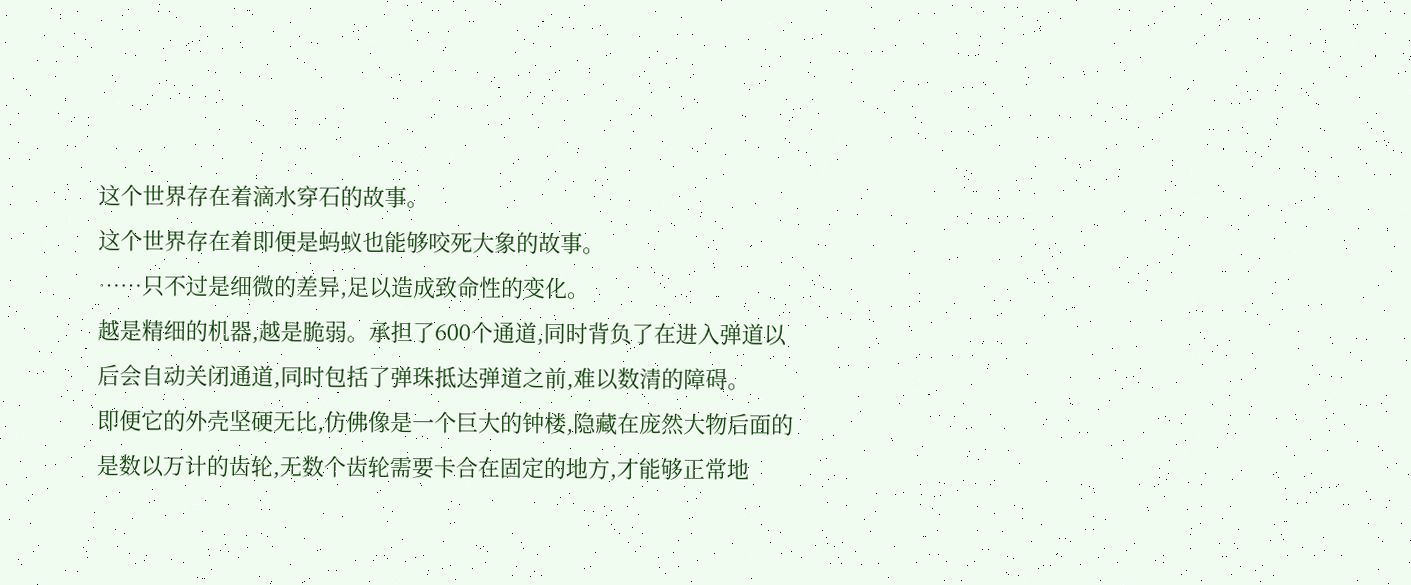这个世界存在着滴水穿石的故事。
这个世界存在着即便是蚂蚁也能够咬死大象的故事。
……只不过是细微的差异,足以造成致命性的变化。
越是精细的机器,越是脆弱。承担了600个通道,同时背负了在进入弹道以后会自动关闭通道,同时包括了弹珠抵达弹道之前,难以数清的障碍。
即便它的外壳坚硬无比,仿佛像是一个巨大的钟楼,隐藏在庞然大物后面的是数以万计的齿轮,无数个齿轮需要卡合在固定的地方,才能够正常地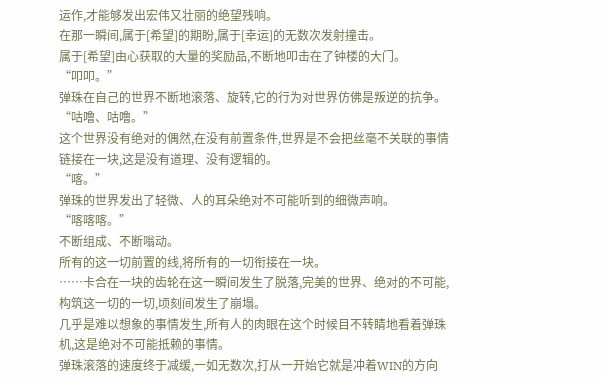运作,才能够发出宏伟又壮丽的绝望残响。
在那一瞬间,属于[希望]的期盼,属于[幸运]的无数次发射撞击。
属于[希望]由心获取的大量的奖励品,不断地叩击在了钟楼的大门。
“叩叩。”
弹珠在自己的世界不断地滚落、旋转,它的行为对世界仿佛是叛逆的抗争。
“咕噜、咕噜。”
这个世界没有绝对的偶然,在没有前置条件,世界是不会把丝毫不关联的事情链接在一块,这是没有道理、没有逻辑的。
“喀。”
弹珠的世界发出了轻微、人的耳朵绝对不可能听到的细微声响。
“喀喀喀。”
不断组成、不断嗡动。
所有的这一切前置的线,将所有的一切衔接在一块。
……卡合在一块的齿轮在这一瞬间发生了脱落,完美的世界、绝对的不可能,构筑这一切的一切,顷刻间发生了崩塌。
几乎是难以想象的事情发生,所有人的肉眼在这个时候目不转睛地看着弹珠机,这是绝对不可能抵赖的事情。
弹珠滚落的速度终于减缓,一如无数次,打从一开始它就是冲着WIN的方向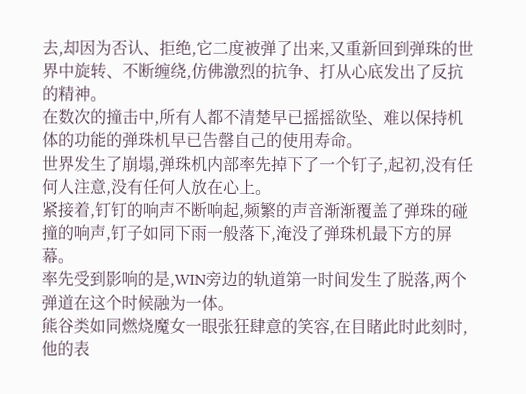去,却因为否认、拒绝,它二度被弹了出来,又重新回到弹珠的世界中旋转、不断缠绕,仿佛激烈的抗争、打从心底发出了反抗的精神。
在数次的撞击中,所有人都不清楚早已摇摇欲坠、难以保持机体的功能的弹珠机早已告罄自己的使用寿命。
世界发生了崩塌,弹珠机内部率先掉下了一个钉子,起初,没有任何人注意,没有任何人放在心上。
紧接着,钉钉的响声不断响起,频繁的声音渐渐覆盖了弹珠的碰撞的响声,钉子如同下雨一般落下,淹没了弹珠机最下方的屏幕。
率先受到影响的是,WIN旁边的轨道第一时间发生了脱落,两个弹道在这个时候融为一体。
熊谷类如同燃烧魔女一眼张狂肆意的笑容,在目睹此时此刻时,他的表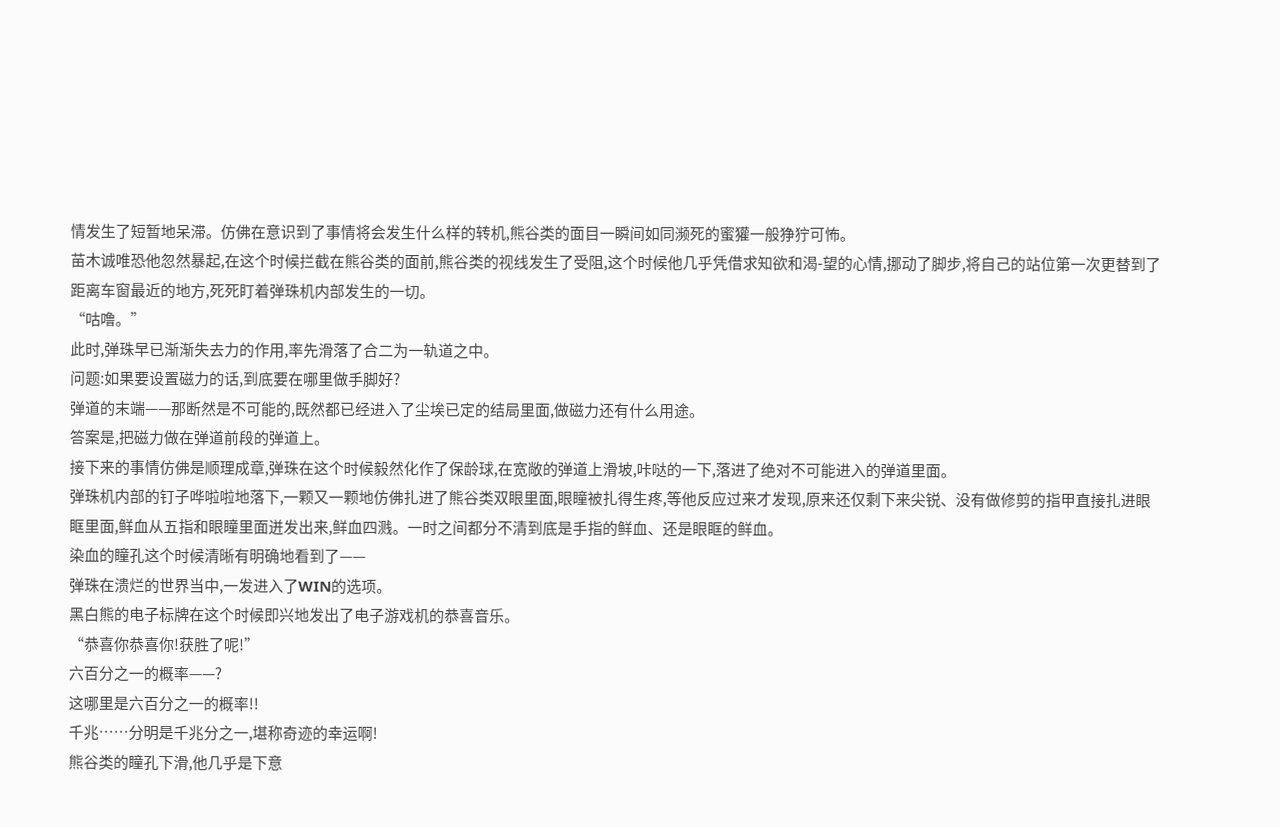情发生了短暂地呆滞。仿佛在意识到了事情将会发生什么样的转机,熊谷类的面目一瞬间如同濒死的蜜獾一般狰狞可怖。
苗木诚唯恐他忽然暴起,在这个时候拦截在熊谷类的面前,熊谷类的视线发生了受阻,这个时候他几乎凭借求知欲和渴-望的心情,挪动了脚步,将自己的站位第一次更替到了距离车窗最近的地方,死死盯着弹珠机内部发生的一切。
“咕噜。”
此时,弹珠早已渐渐失去力的作用,率先滑落了合二为一轨道之中。
问题:如果要设置磁力的话,到底要在哪里做手脚好?
弹道的末端——那断然是不可能的,既然都已经进入了尘埃已定的结局里面,做磁力还有什么用途。
答案是,把磁力做在弹道前段的弹道上。
接下来的事情仿佛是顺理成章,弹珠在这个时候毅然化作了保龄球,在宽敞的弹道上滑坡,咔哒的一下,落进了绝对不可能进入的弹道里面。
弹珠机内部的钉子哗啦啦地落下,一颗又一颗地仿佛扎进了熊谷类双眼里面,眼瞳被扎得生疼,等他反应过来才发现,原来还仅剩下来尖锐、没有做修剪的指甲直接扎进眼眶里面,鲜血从五指和眼瞳里面迸发出来,鲜血四溅。一时之间都分不清到底是手指的鲜血、还是眼眶的鲜血。
染血的瞳孔这个时候清晰有明确地看到了——
弹珠在溃烂的世界当中,一发进入了WIN的选项。
黑白熊的电子标牌在这个时候即兴地发出了电子游戏机的恭喜音乐。
“恭喜你恭喜你!获胜了呢!”
六百分之一的概率——?
这哪里是六百分之一的概率!!
千兆……分明是千兆分之一,堪称奇迹的幸运啊!
熊谷类的瞳孔下滑,他几乎是下意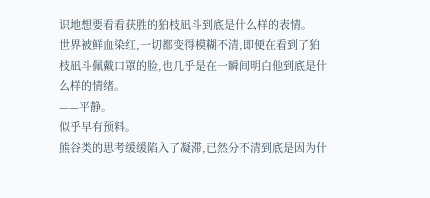识地想要看看获胜的狛枝凪斗到底是什么样的表情。
世界被鲜血染红,一切都变得模糊不清,即便在看到了狛枝凪斗佩戴口罩的脸,也几乎是在一瞬间明白他到底是什么样的情绪。
——平静。
似乎早有预料。
熊谷类的思考缓缓陷入了凝滞,已然分不清到底是因为什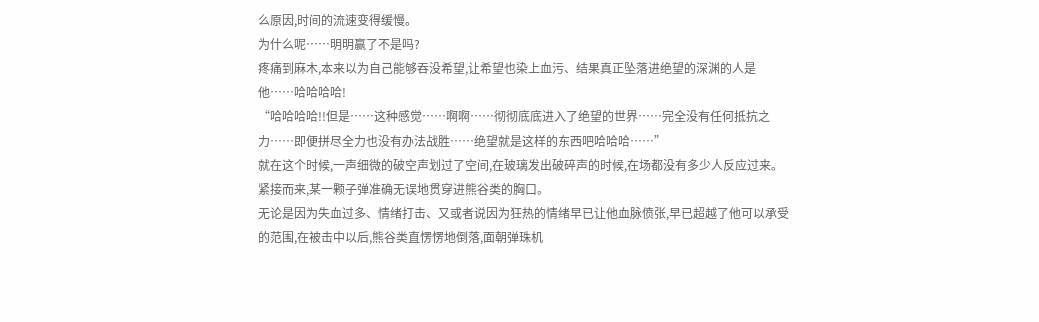么原因,时间的流速变得缓慢。
为什么呢……明明赢了不是吗?
疼痛到麻木,本来以为自己能够吞没希望,让希望也染上血污、结果真正坠落进绝望的深渊的人是他……哈哈哈哈!
“哈哈哈哈!!但是……这种感觉……啊啊……彻彻底底进入了绝望的世界……完全没有任何抵抗之力……即便拼尽全力也没有办法战胜……绝望就是这样的东西吧哈哈哈……”
就在这个时候,一声细微的破空声划过了空间,在玻璃发出破碎声的时候,在场都没有多少人反应过来。
紧接而来,某一颗子弹准确无误地贯穿进熊谷类的胸口。
无论是因为失血过多、情绪打击、又或者说因为狂热的情绪早已让他血脉偾张,早已超越了他可以承受的范围,在被击中以后,熊谷类直愣愣地倒落,面朝弹珠机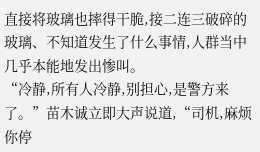直接将玻璃也摔得干脆,接二连三破碎的玻璃、不知道发生了什么事情,人群当中几乎本能地发出惨叫。
“冷静,所有人冷静,别担心,是警方来了。”苗木诚立即大声说道,“司机,麻烦你停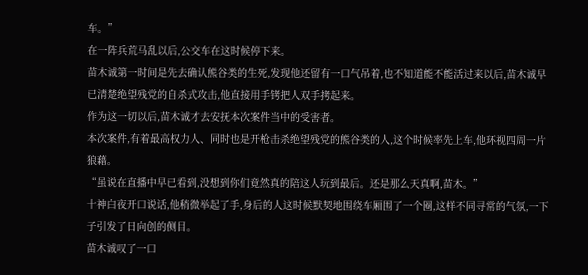车。”
在一阵兵荒马乱以后,公交车在这时候停下来。
苗木诚第一时间是先去确认熊谷类的生死,发现他还留有一口气吊着,也不知道能不能活过来以后,苗木诚早已清楚绝望残党的自杀式攻击,他直接用手铐把人双手拷起来。
作为这一切以后,苗木诚才去安抚本次案件当中的受害者。
本次案件,有着最高权力人、同时也是开枪击杀绝望残党的熊谷类的人,这个时候率先上车,他环视四周一片狼藉。
“虽说在直播中早已看到,没想到你们竟然真的陪这人玩到最后。还是那么天真啊,苗木。”
十神白夜开口说话,他稍微举起了手,身后的人这时候默契地围绕车厢围了一个圈,这样不同寻常的气氛,一下子引发了日向创的侧目。
苗木诚叹了一口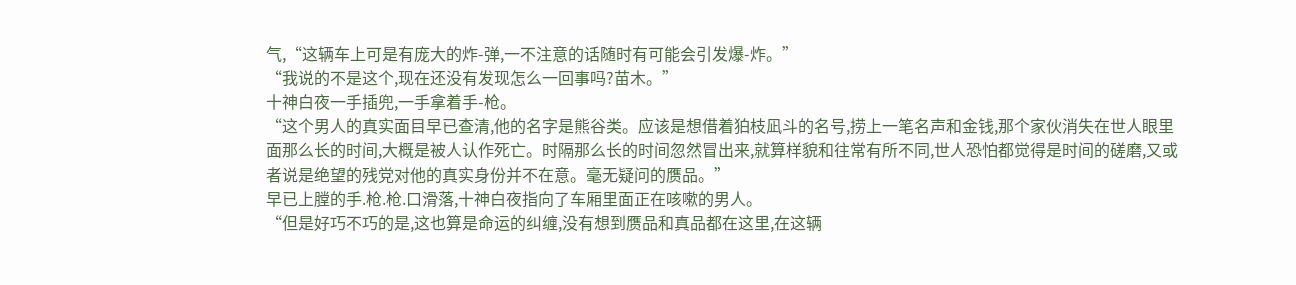气,“这辆车上可是有庞大的炸-弹,一不注意的话随时有可能会引发爆-炸。”
“我说的不是这个,现在还没有发现怎么一回事吗?苗木。”
十神白夜一手插兜,一手拿着手-枪。
“这个男人的真实面目早已查清,他的名字是熊谷类。应该是想借着狛枝凪斗的名号,捞上一笔名声和金钱,那个家伙消失在世人眼里面那么长的时间,大概是被人认作死亡。时隔那么长的时间忽然冒出来,就算样貌和往常有所不同,世人恐怕都觉得是时间的磋磨,又或者说是绝望的残党对他的真实身份并不在意。毫无疑问的赝品。”
早已上膛的手.枪.枪.口滑落,十神白夜指向了车厢里面正在咳嗽的男人。
“但是好巧不巧的是,这也算是命运的纠缠,没有想到赝品和真品都在这里,在这辆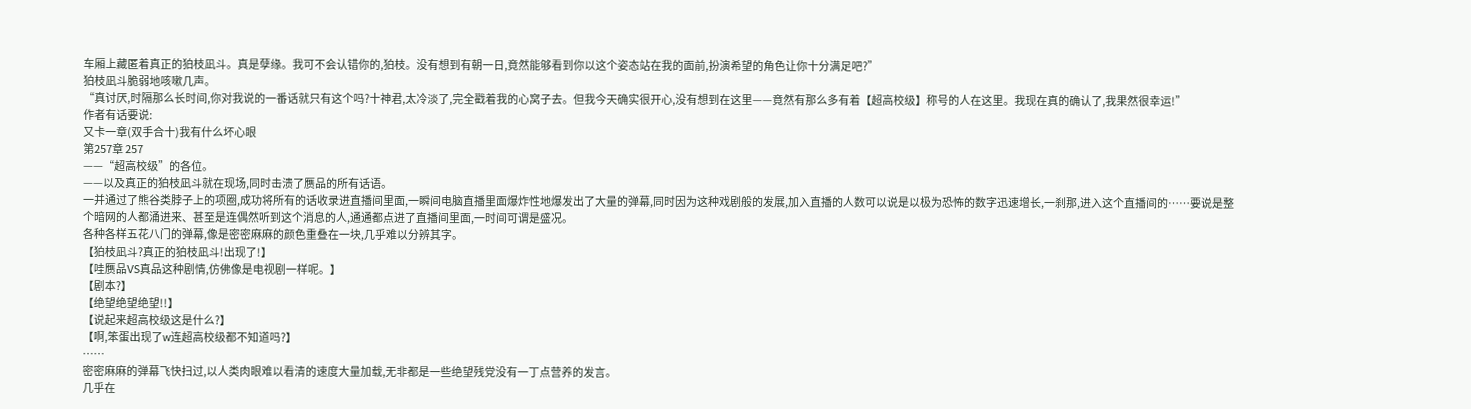车厢上藏匿着真正的狛枝凪斗。真是孽缘。我可不会认错你的,狛枝。没有想到有朝一日,竟然能够看到你以这个姿态站在我的面前,扮演希望的角色让你十分满足吧?”
狛枝凪斗脆弱地咳嗽几声。
“真讨厌,时隔那么长时间,你对我说的一番话就只有这个吗?十神君,太冷淡了,完全戳着我的心窝子去。但我今天确实很开心,没有想到在这里——竟然有那么多有着【超高校级】称号的人在这里。我现在真的确认了,我果然很幸运!”
作者有话要说:
又卡一章(双手合十)我有什么坏心眼
第257章 257
——“超高校级”的各位。
——以及真正的狛枝凪斗就在现场,同时击溃了赝品的所有话语。
一并通过了熊谷类脖子上的项圈,成功将所有的话收录进直播间里面,一瞬间电脑直播里面爆炸性地爆发出了大量的弹幕,同时因为这种戏剧般的发展,加入直播的人数可以说是以极为恐怖的数字迅速增长,一刹那,进入这个直播间的……要说是整个暗网的人都涌进来、甚至是连偶然听到这个消息的人,通通都点进了直播间里面,一时间可谓是盛况。
各种各样五花八门的弹幕,像是密密麻麻的颜色重叠在一块,几乎难以分辨其字。
【狛枝凪斗?真正的狛枝凪斗!出现了!】
【哇赝品VS真品这种剧情,仿佛像是电视剧一样呢。】
【剧本?】
【绝望绝望绝望!!】
【说起来超高校级这是什么?】
【啊,笨蛋出现了w连超高校级都不知道吗?】
……
密密麻麻的弹幕飞快扫过,以人类肉眼难以看清的速度大量加载,无非都是一些绝望残党没有一丁点营养的发言。
几乎在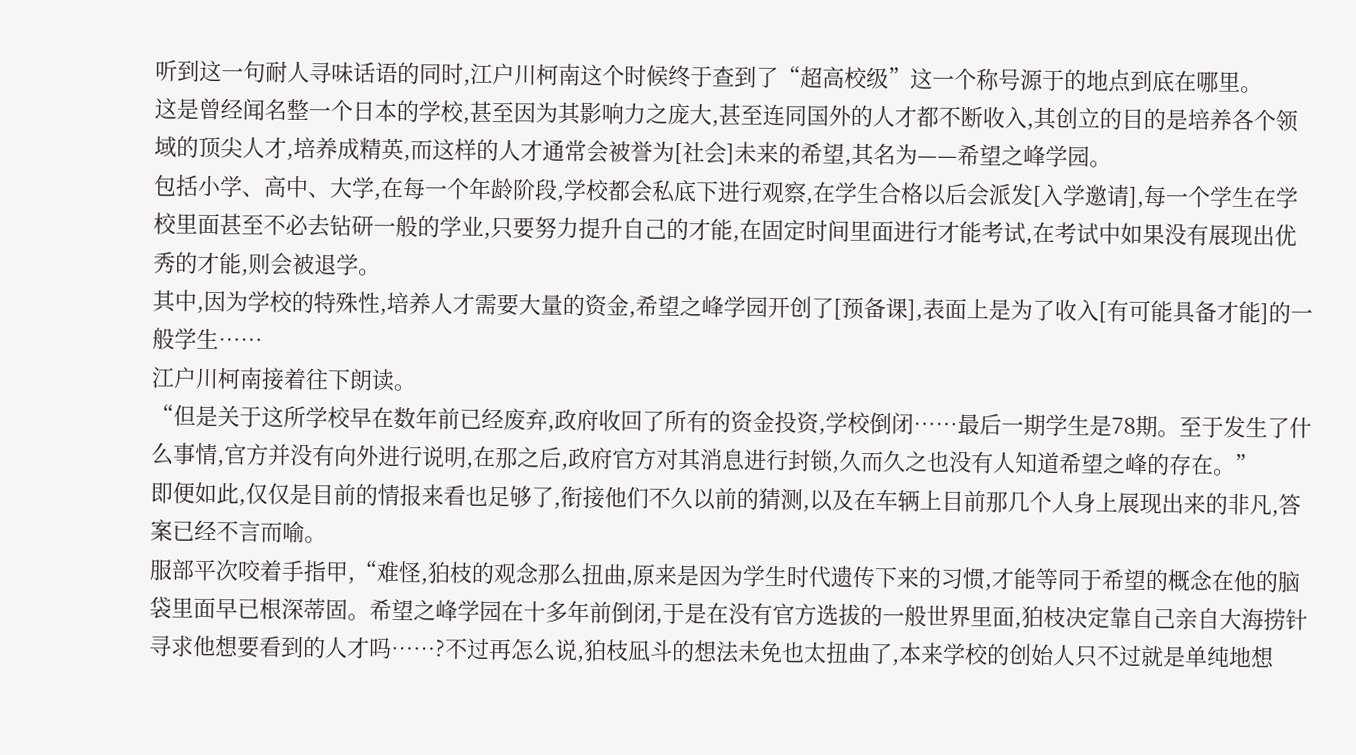听到这一句耐人寻味话语的同时,江户川柯南这个时候终于查到了“超高校级”这一个称号源于的地点到底在哪里。
这是曾经闻名整一个日本的学校,甚至因为其影响力之庞大,甚至连同国外的人才都不断收入,其创立的目的是培养各个领域的顶尖人才,培养成精英,而这样的人才通常会被誉为[社会]未来的希望,其名为——希望之峰学园。
包括小学、高中、大学,在每一个年龄阶段,学校都会私底下进行观察,在学生合格以后会派发[入学邀请],每一个学生在学校里面甚至不必去钻研一般的学业,只要努力提升自己的才能,在固定时间里面进行才能考试,在考试中如果没有展现出优秀的才能,则会被退学。
其中,因为学校的特殊性,培养人才需要大量的资金,希望之峰学园开创了[预备课],表面上是为了收入[有可能具备才能]的一般学生……
江户川柯南接着往下朗读。
“但是关于这所学校早在数年前已经废弃,政府收回了所有的资金投资,学校倒闭……最后一期学生是78期。至于发生了什么事情,官方并没有向外进行说明,在那之后,政府官方对其消息进行封锁,久而久之也没有人知道希望之峰的存在。”
即便如此,仅仅是目前的情报来看也足够了,衔接他们不久以前的猜测,以及在车辆上目前那几个人身上展现出来的非凡,答案已经不言而喻。
服部平次咬着手指甲,“难怪,狛枝的观念那么扭曲,原来是因为学生时代遗传下来的习惯,才能等同于希望的概念在他的脑袋里面早已根深蒂固。希望之峰学园在十多年前倒闭,于是在没有官方选拔的一般世界里面,狛枝决定靠自己亲自大海捞针寻求他想要看到的人才吗……?不过再怎么说,狛枝凪斗的想法未免也太扭曲了,本来学校的创始人只不过就是单纯地想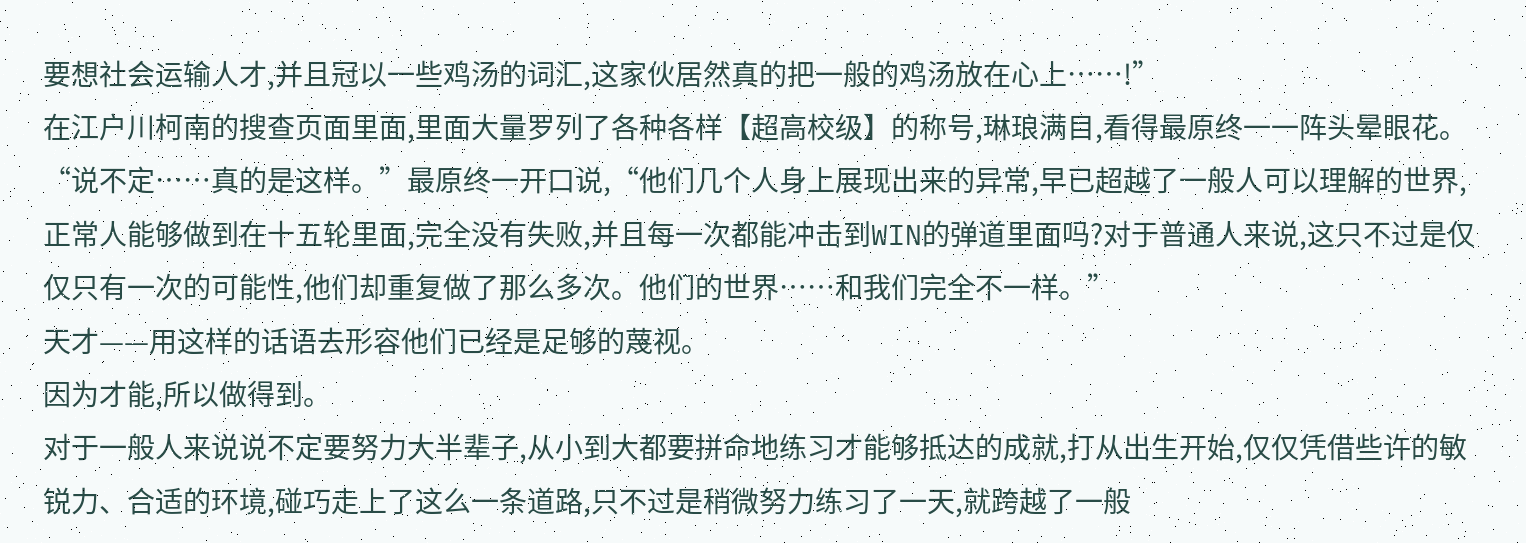要想社会运输人才,并且冠以一些鸡汤的词汇,这家伙居然真的把一般的鸡汤放在心上……!”
在江户川柯南的搜查页面里面,里面大量罗列了各种各样【超高校级】的称号,琳琅满目,看得最原终一一阵头晕眼花。
“说不定……真的是这样。”最原终一开口说,“他们几个人身上展现出来的异常,早已超越了一般人可以理解的世界,正常人能够做到在十五轮里面,完全没有失败,并且每一次都能冲击到WIN的弹道里面吗?对于普通人来说,这只不过是仅仅只有一次的可能性,他们却重复做了那么多次。他们的世界……和我们完全不一样。”
天才——用这样的话语去形容他们已经是足够的蔑视。
因为才能,所以做得到。
对于一般人来说说不定要努力大半辈子,从小到大都要拼命地练习才能够抵达的成就,打从出生开始,仅仅凭借些许的敏锐力、合适的环境,碰巧走上了这么一条道路,只不过是稍微努力练习了一天,就跨越了一般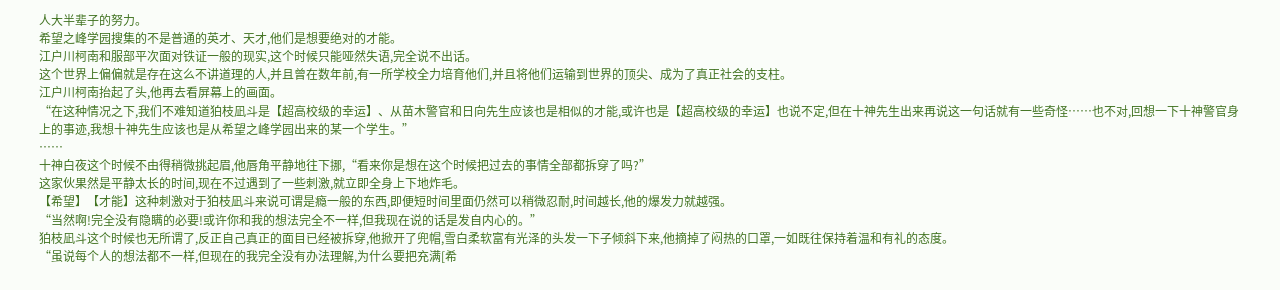人大半辈子的努力。
希望之峰学园搜集的不是普通的英才、天才,他们是想要绝对的才能。
江户川柯南和服部平次面对铁证一般的现实,这个时候只能哑然失语,完全说不出话。
这个世界上偏偏就是存在这么不讲道理的人,并且曾在数年前,有一所学校全力培育他们,并且将他们运输到世界的顶尖、成为了真正社会的支柱。
江户川柯南抬起了头,他再去看屏幕上的画面。
“在这种情况之下,我们不难知道狛枝凪斗是【超高校级的幸运】、从苗木警官和日向先生应该也是相似的才能,或许也是【超高校级的幸运】也说不定,但在十神先生出来再说这一句话就有一些奇怪……也不对,回想一下十神警官身上的事迹,我想十神先生应该也是从希望之峰学园出来的某一个学生。”
……
十神白夜这个时候不由得稍微挑起眉,他唇角平静地往下挪,“看来你是想在这个时候把过去的事情全部都拆穿了吗?”
这家伙果然是平静太长的时间,现在不过遇到了一些刺激,就立即全身上下地炸毛。
【希望】【才能】这种刺激对于狛枝凪斗来说可谓是瘾一般的东西,即便短时间里面仍然可以稍微忍耐,时间越长,他的爆发力就越强。
“当然啊!完全没有隐瞒的必要!或许你和我的想法完全不一样,但我现在说的话是发自内心的。”
狛枝凪斗这个时候也无所谓了,反正自己真正的面目已经被拆穿,他掀开了兜帽,雪白柔软富有光泽的头发一下子倾斜下来,他摘掉了闷热的口罩,一如既往保持着温和有礼的态度。
“虽说每个人的想法都不一样,但现在的我完全没有办法理解,为什么要把充满[希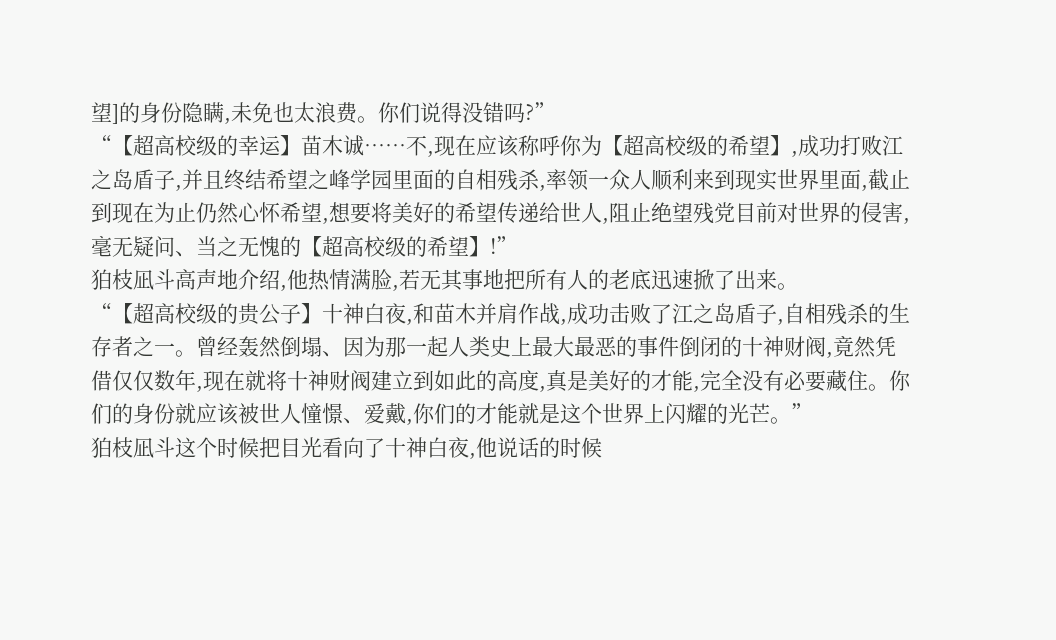望]的身份隐瞒,未免也太浪费。你们说得没错吗?”
“【超高校级的幸运】苗木诚……不,现在应该称呼你为【超高校级的希望】,成功打败江之岛盾子,并且终结希望之峰学园里面的自相残杀,率领一众人顺利来到现实世界里面,截止到现在为止仍然心怀希望,想要将美好的希望传递给世人,阻止绝望残党目前对世界的侵害,毫无疑问、当之无愧的【超高校级的希望】!”
狛枝凪斗高声地介绍,他热情满脸,若无其事地把所有人的老底迅速掀了出来。
“【超高校级的贵公子】十神白夜,和苗木并肩作战,成功击败了江之岛盾子,自相残杀的生存者之一。曾经轰然倒塌、因为那一起人类史上最大最恶的事件倒闭的十神财阀,竟然凭借仅仅数年,现在就将十神财阀建立到如此的高度,真是美好的才能,完全没有必要藏住。你们的身份就应该被世人憧憬、爱戴,你们的才能就是这个世界上闪耀的光芒。”
狛枝凪斗这个时候把目光看向了十神白夜,他说话的时候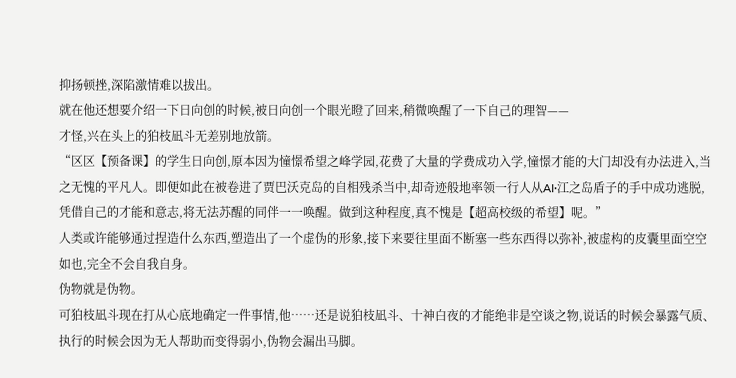抑扬顿挫,深陷激情难以拔出。
就在他还想要介绍一下日向创的时候,被日向创一个眼光瞪了回来,稍微唤醒了一下自己的理智——
才怪,兴在头上的狛枝凪斗无差别地放箭。
“区区【预备课】的学生日向创,原本因为憧憬希望之峰学园,花费了大量的学费成功入学,憧憬才能的大门却没有办法进入,当之无愧的平凡人。即便如此在被卷进了贾巴沃克岛的自相残杀当中,却奇迹般地率领一行人从AI·江之岛盾子的手中成功逃脱,凭借自己的才能和意志,将无法苏醒的同伴一一唤醒。做到这种程度,真不愧是【超高校级的希望】呢。”
人类或许能够通过捏造什么东西,塑造出了一个虚伪的形象,接下来要往里面不断塞一些东西得以弥补,被虚构的皮囊里面空空如也,完全不会自我自身。
伪物就是伪物。
可狛枝凪斗现在打从心底地确定一件事情,他……还是说狛枝凪斗、十神白夜的才能绝非是空谈之物,说话的时候会暴露气质、执行的时候会因为无人帮助而变得弱小,伪物会漏出马脚。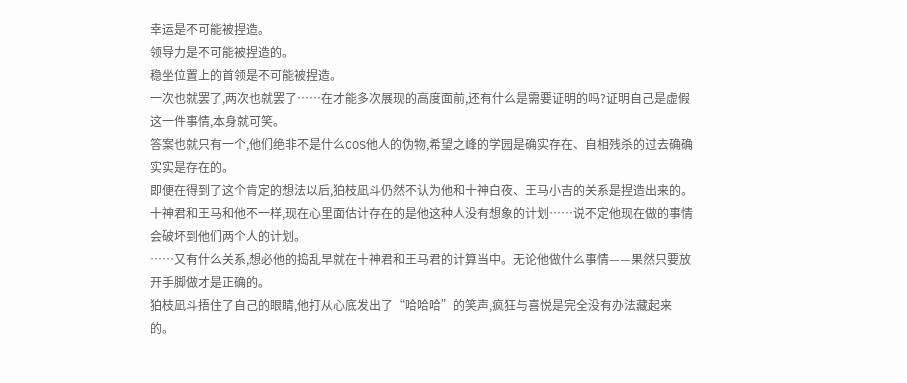幸运是不可能被捏造。
领导力是不可能被捏造的。
稳坐位置上的首领是不可能被捏造。
一次也就罢了,两次也就罢了……在才能多次展现的高度面前,还有什么是需要证明的吗?证明自己是虚假这一件事情,本身就可笑。
答案也就只有一个,他们绝非不是什么COS他人的伪物,希望之峰的学园是确实存在、自相残杀的过去确确实实是存在的。
即便在得到了这个肯定的想法以后,狛枝凪斗仍然不认为他和十神白夜、王马小吉的关系是捏造出来的。
十神君和王马和他不一样,现在心里面估计存在的是他这种人没有想象的计划……说不定他现在做的事情会破坏到他们两个人的计划。
……又有什么关系,想必他的捣乱早就在十神君和王马君的计算当中。无论他做什么事情——果然只要放开手脚做才是正确的。
狛枝凪斗捂住了自己的眼睛,他打从心底发出了“哈哈哈”的笑声,疯狂与喜悦是完全没有办法藏起来的。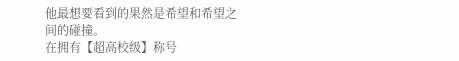他最想要看到的果然是希望和希望之间的碰撞。
在拥有【超高校级】称号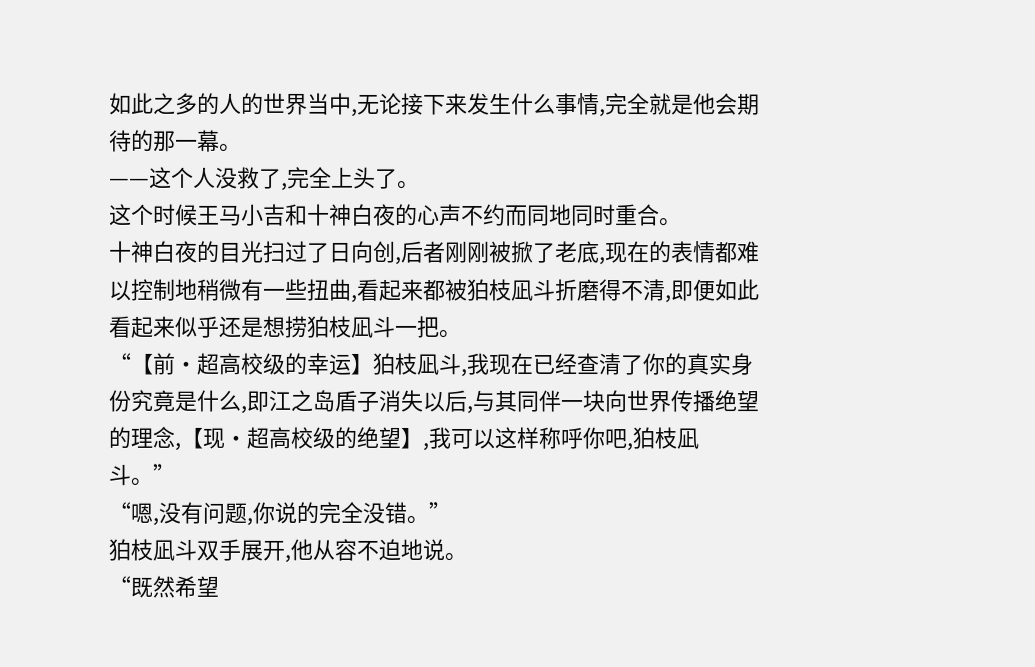如此之多的人的世界当中,无论接下来发生什么事情,完全就是他会期待的那一幕。
——这个人没救了,完全上头了。
这个时候王马小吉和十神白夜的心声不约而同地同时重合。
十神白夜的目光扫过了日向创,后者刚刚被掀了老底,现在的表情都难以控制地稍微有一些扭曲,看起来都被狛枝凪斗折磨得不清,即便如此看起来似乎还是想捞狛枝凪斗一把。
“【前·超高校级的幸运】狛枝凪斗,我现在已经查清了你的真实身份究竟是什么,即江之岛盾子消失以后,与其同伴一块向世界传播绝望的理念,【现·超高校级的绝望】,我可以这样称呼你吧,狛枝凪斗。”
“嗯,没有问题,你说的完全没错。”
狛枝凪斗双手展开,他从容不迫地说。
“既然希望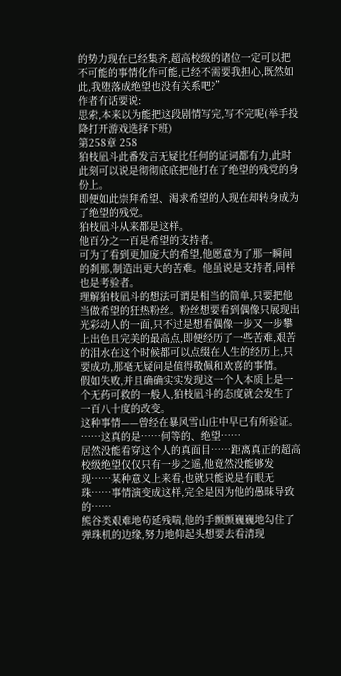的势力现在已经集齐,超高校级的诸位一定可以把不可能的事情化作可能,已经不需要我担心,既然如此,我堕落成绝望也没有关系吧?”
作者有话要说:
思索,本来以为能把这段剧情写完,写不完呢(举手投降打开游戏选择下班)
第258章 258
狛枝凪斗此番发言无疑比任何的证词都有力,此时此刻可以说是彻彻底底把他打在了绝望的残党的身份上。
即便如此崇拜希望、渴求希望的人现在却转身成为了绝望的残党。
狛枝凪斗从来都是这样。
他百分之一百是希望的支持者。
可为了看到更加庞大的希望,他愿意为了那一瞬间的刹那,制造出更大的苦难。他虽说是支持者,同样也是考验者。
理解狛枝凪斗的想法可谓是相当的简单,只要把他当做希望的狂热粉丝。粉丝想要看到偶像只展现出光彩动人的一面,只不过是想看偶像一步又一步攀上出色且完美的最高点,即便经历了一些苦难,艰苦的泪水在这个时候都可以点缀在人生的经历上,只要成功,那毫无疑问是值得敬佩和欢喜的事情。
假如失败,并且确确实实发现这一个人本质上是一个无药可救的一般人,狛枝凪斗的态度就会发生了一百八十度的改变。
这种事情——曾经在暴风雪山庄中早已有所验证。
……这真的是……何等的、绝望……
居然没能看穿这个人的真面目……距离真正的超高校级绝望仅仅只有一步之遥,他竟然没能够发现……某种意义上来看,也就只能说是有眼无珠……事情演变成这样,完全是因为他的愚昧导致的……
熊谷类艰难地苟延残喘,他的手颤颤巍巍地勾住了弹珠机的边缘,努力地仰起头想要去看清现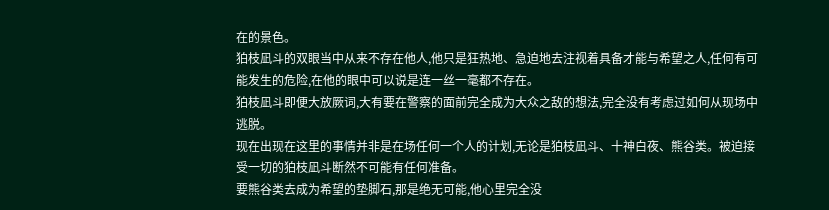在的景色。
狛枝凪斗的双眼当中从来不存在他人,他只是狂热地、急迫地去注视着具备才能与希望之人,任何有可能发生的危险,在他的眼中可以说是连一丝一毫都不存在。
狛枝凪斗即便大放厥词,大有要在警察的面前完全成为大众之敌的想法,完全没有考虑过如何从现场中逃脱。
现在出现在这里的事情并非是在场任何一个人的计划,无论是狛枝凪斗、十神白夜、熊谷类。被迫接受一切的狛枝凪斗断然不可能有任何准备。
要熊谷类去成为希望的垫脚石,那是绝无可能,他心里完全没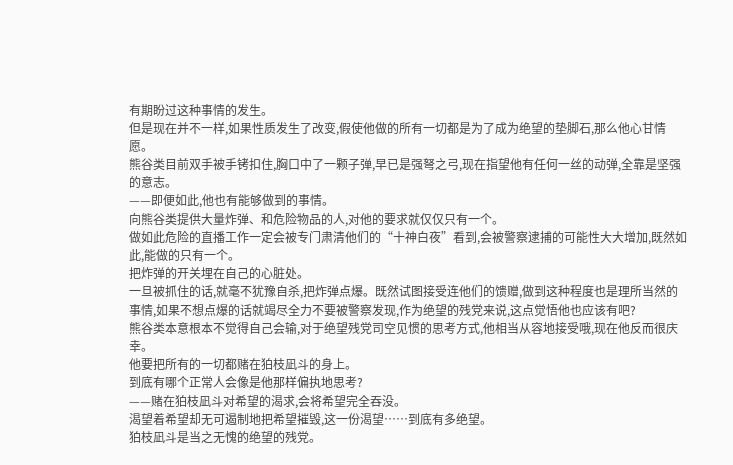有期盼过这种事情的发生。
但是现在并不一样,如果性质发生了改变,假使他做的所有一切都是为了成为绝望的垫脚石,那么他心甘情愿。
熊谷类目前双手被手铐扣住,胸口中了一颗子弹,早已是强弩之弓,现在指望他有任何一丝的动弹,全靠是坚强的意志。
——即便如此,他也有能够做到的事情。
向熊谷类提供大量炸弹、和危险物品的人,对他的要求就仅仅只有一个。
做如此危险的直播工作一定会被专门肃清他们的“十神白夜”看到,会被警察逮捕的可能性大大增加,既然如此,能做的只有一个。
把炸弹的开关埋在自己的心脏处。
一旦被抓住的话,就毫不犹豫自杀,把炸弹点爆。既然试图接受连他们的馈赠,做到这种程度也是理所当然的事情,如果不想点爆的话就竭尽全力不要被警察发现,作为绝望的残党来说,这点觉悟他也应该有吧?
熊谷类本意根本不觉得自己会输,对于绝望残党司空见惯的思考方式,他相当从容地接受哦,现在他反而很庆幸。
他要把所有的一切都赌在狛枝凪斗的身上。
到底有哪个正常人会像是他那样偏执地思考?
——赌在狛枝凪斗对希望的渴求,会将希望完全吞没。
渴望着希望却无可遏制地把希望摧毁,这一份渴望……到底有多绝望。
狛枝凪斗是当之无愧的绝望的残党。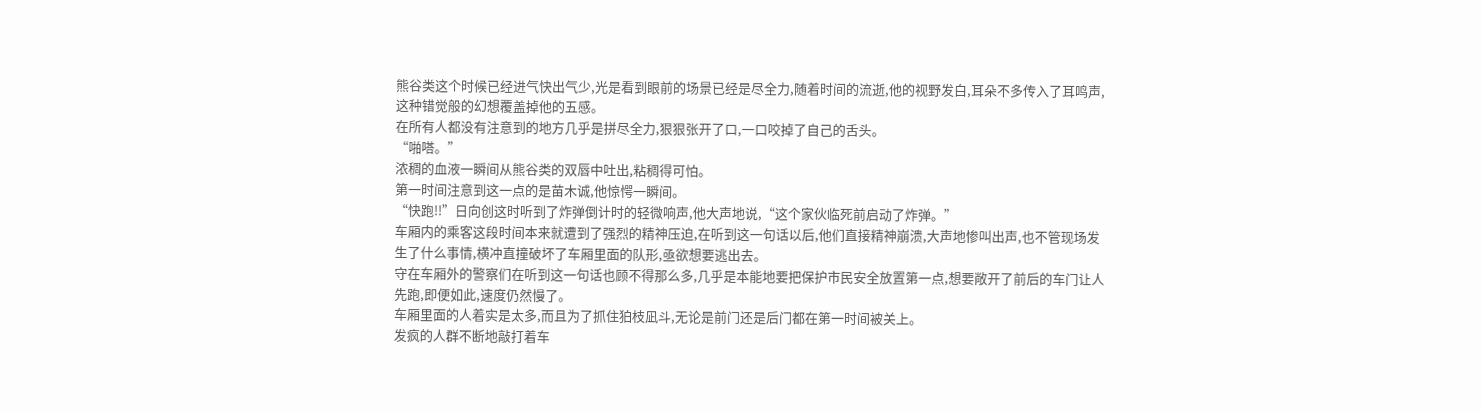熊谷类这个时候已经进气快出气少,光是看到眼前的场景已经是尽全力,随着时间的流逝,他的视野发白,耳朵不多传入了耳鸣声,这种错觉般的幻想覆盖掉他的五感。
在所有人都没有注意到的地方几乎是拼尽全力,狠狠张开了口,一口咬掉了自己的舌头。
“啪嗒。”
浓稠的血液一瞬间从熊谷类的双唇中吐出,粘稠得可怕。
第一时间注意到这一点的是苗木诚,他惊愕一瞬间。
“快跑!!”日向创这时听到了炸弹倒计时的轻微响声,他大声地说,“这个家伙临死前启动了炸弹。”
车厢内的乘客这段时间本来就遭到了强烈的精神压迫,在听到这一句话以后,他们直接精神崩溃,大声地惨叫出声,也不管现场发生了什么事情,横冲直撞破坏了车厢里面的队形,亟欲想要逃出去。
守在车厢外的警察们在听到这一句话也顾不得那么多,几乎是本能地要把保护市民安全放置第一点,想要敞开了前后的车门让人先跑,即便如此,速度仍然慢了。
车厢里面的人着实是太多,而且为了抓住狛枝凪斗,无论是前门还是后门都在第一时间被关上。
发疯的人群不断地敲打着车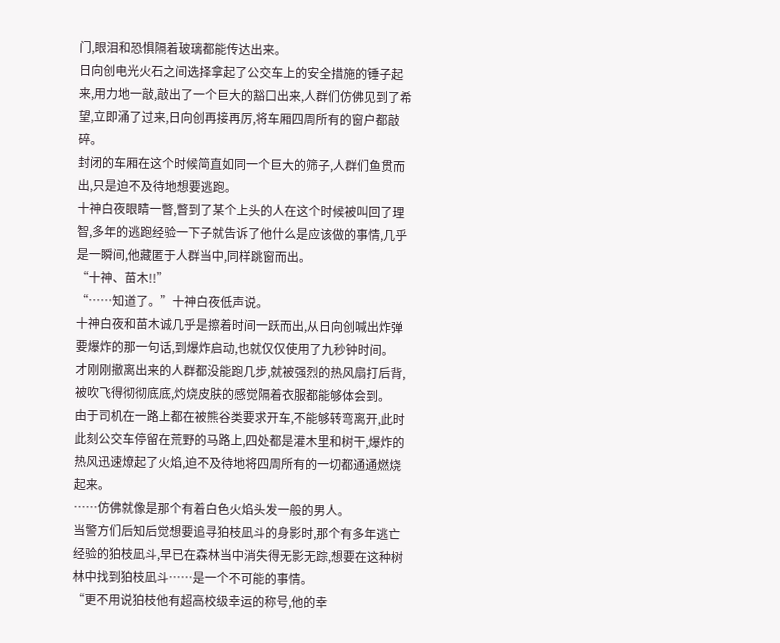门,眼泪和恐惧隔着玻璃都能传达出来。
日向创电光火石之间选择拿起了公交车上的安全措施的锤子起来,用力地一敲,敲出了一个巨大的豁口出来,人群们仿佛见到了希望,立即涌了过来,日向创再接再厉,将车厢四周所有的窗户都敲碎。
封闭的车厢在这个时候简直如同一个巨大的筛子,人群们鱼贯而出,只是迫不及待地想要逃跑。
十神白夜眼睛一瞥,瞥到了某个上头的人在这个时候被叫回了理智,多年的逃跑经验一下子就告诉了他什么是应该做的事情,几乎是一瞬间,他藏匿于人群当中,同样跳窗而出。
“十神、苗木!!”
“……知道了。”十神白夜低声说。
十神白夜和苗木诚几乎是擦着时间一跃而出,从日向创喊出炸弹要爆炸的那一句话,到爆炸启动,也就仅仅使用了九秒钟时间。
才刚刚撤离出来的人群都没能跑几步,就被强烈的热风扇打后背,被吹飞得彻彻底底,灼烧皮肤的感觉隔着衣服都能够体会到。
由于司机在一路上都在被熊谷类要求开车,不能够转弯离开,此时此刻公交车停留在荒野的马路上,四处都是灌木里和树干,爆炸的热风迅速燎起了火焰,迫不及待地将四周所有的一切都通通燃烧起来。
……仿佛就像是那个有着白色火焰头发一般的男人。
当警方们后知后觉想要追寻狛枝凪斗的身影时,那个有多年逃亡经验的狛枝凪斗,早已在森林当中消失得无影无踪,想要在这种树林中找到狛枝凪斗……是一个不可能的事情。
“更不用说狛枝他有超高校级幸运的称号,他的幸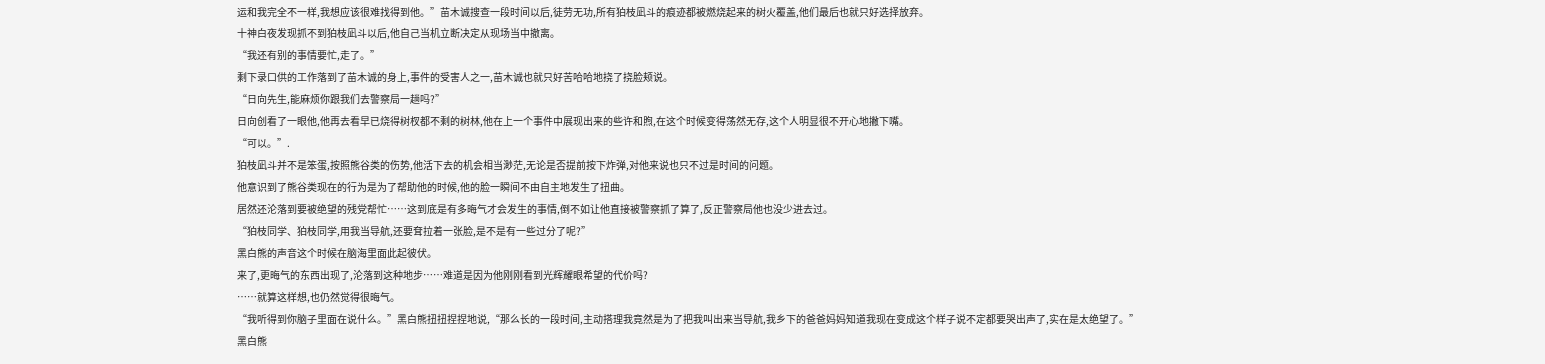运和我完全不一样,我想应该很难找得到他。”苗木诚搜查一段时间以后,徒劳无功,所有狛枝凪斗的痕迹都被燃烧起来的树火覆盖,他们最后也就只好选择放弃。
十神白夜发现抓不到狛枝凪斗以后,他自己当机立断决定从现场当中撤离。
“我还有别的事情要忙,走了。”
剩下录口供的工作落到了苗木诚的身上,事件的受害人之一,苗木诚也就只好苦哈哈地挠了挠脸颊说。
“日向先生,能麻烦你跟我们去警察局一趟吗?”
日向创看了一眼他,他再去看早已烧得树杈都不剩的树林,他在上一个事件中展现出来的些许和煦,在这个时候变得荡然无存,这个人明显很不开心地撇下嘴。
“可以。”.
狛枝凪斗并不是笨蛋,按照熊谷类的伤势,他活下去的机会相当渺茫,无论是否提前按下炸弹,对他来说也只不过是时间的问题。
他意识到了熊谷类现在的行为是为了帮助他的时候,他的脸一瞬间不由自主地发生了扭曲。
居然还沦落到要被绝望的残党帮忙……这到底是有多晦气才会发生的事情,倒不如让他直接被警察抓了算了,反正警察局他也没少进去过。
“狛枝同学、狛枝同学,用我当导航,还要耷拉着一张脸,是不是有一些过分了呢?”
黑白熊的声音这个时候在脑海里面此起彼伏。
来了,更晦气的东西出现了,沦落到这种地步……难道是因为他刚刚看到光辉耀眼希望的代价吗?
……就算这样想,也仍然觉得很晦气。
“我听得到你脑子里面在说什么。”黑白熊扭扭捏捏地说,“那么长的一段时间,主动搭理我竟然是为了把我叫出来当导航,我乡下的爸爸妈妈知道我现在变成这个样子说不定都要哭出声了,实在是太绝望了。”
黑白熊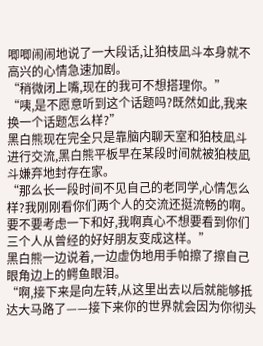唧唧闹闹地说了一大段话,让狛枝凪斗本身就不高兴的心情急速加剧。
“稍微闭上嘴,现在的我可不想搭理你。”
“咦,是不愿意听到这个话题吗?既然如此,我来换一个话题怎么样?”
黑白熊现在完全只是靠脑内聊天室和狛枝凪斗进行交流,黑白熊平板早在某段时间就被狛枝凪斗嫌弃地封存在家。
“那么长一段时间不见自己的老同学,心情怎么样?我刚刚看你们两个人的交流还挺流畅的啊。要不要考虑一下和好,我啊真心不想要看到你们三个人从曾经的好好朋友变成这样。”
黑白熊一边说着,一边虚伪地用手帕擦了擦自己眼角边上的鳄鱼眼泪。
“啊,接下来是向左转,从这里出去以后就能够抵达大马路了——接下来你的世界就会因为你彻头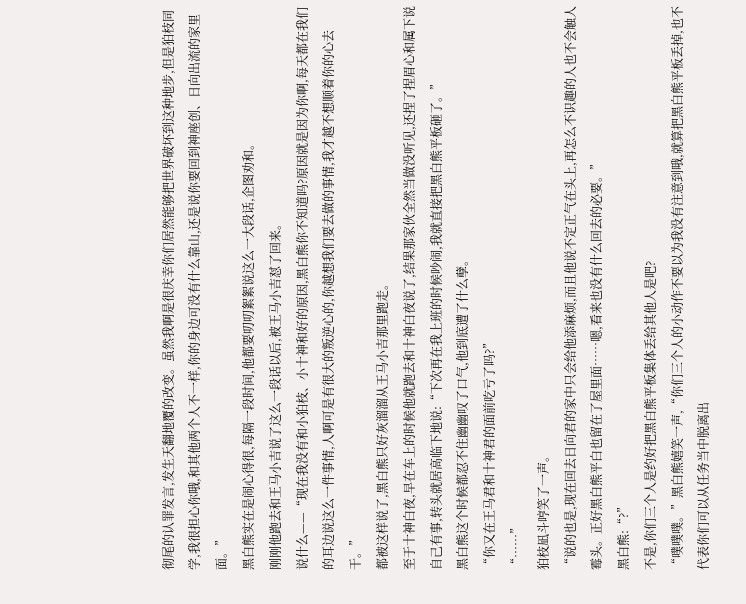彻尾的认罪发言,发生天翻地覆的改变。虽然我啊是很庆幸你们居然能够把世界破坏到这种地步,但是狛枝同学,我很担心你哦,和其他两个人不一样,你的身边可没有什么靠山,还是说你要回到神座创、日向出流的家里面。”
黑白熊实在是闹心得很,每隔一段时间,他都要叨叨絮絮说这么一大段话,企图劝和。
刚刚他跑去和王马小吉说了这么一段话以后,被王马小吉怼了回来。
说什么——“现在我没有和小狛枝、小十神和好的原因,黑白熊你不知道吗?原因就是因为你啊,每天都在我们的耳边说这么一件事情,人啊可是有很大的叛逆心的,你越想我们要去做的事情,我才越不想顺着你的心去干。”
都被这样说了,黑白熊只好灰溜溜从王马小吉那里跑走。
至于十神白夜,早在车上的时候他就跑去和十神白夜说了,结果那家伙全然当做没听见,还捏了捏眉心和属下说自己有事,转头就居高临下地说:“下次再在我上班的时候吵闹,我就直接把黑白熊平板砸了。”
黑白熊这个时候都忍不住幽幽叹了口气,他到底遭了什么孽。
“你又在王马君和十神君的面前吃亏了吗?”
“……”
狛枝凪斗哼笑了一声。
“说的也是,现在回去日向君的家中只会给他添麻烦,而且他说不定正气在头上,再怎么不识趣的人也不会触人霉头。正好黑白熊平白也留在了屋里面……嗯,看来也没有什么回去的必要。”
黑白熊:“?”
不是,你们三个人是约好把黑白熊平板集体丢给其他人是吧?
“噗噗噗。”黑白熊嬉笑一声,“你们三个人的小动作不要以为我没有注意到哦,就算把黑白熊平板丢掉,也不代表你们可以从任务当中脱离出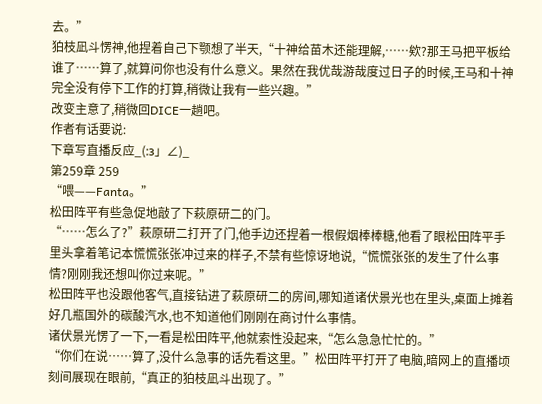去。”
狛枝凪斗愣神,他捏着自己下颚想了半天,“十神给苗木还能理解,……欸?那王马把平板给谁了……算了,就算问你也没有什么意义。果然在我优哉游哉度过日子的时候,王马和十神完全没有停下工作的打算,稍微让我有一些兴趣。”
改变主意了,稍微回DICE一趟吧。
作者有话要说:
下章写直播反应_(:з」∠)_
第259章 259
“喂——Fanta。”
松田阵平有些急促地敲了下萩原研二的门。
“……怎么了?”萩原研二打开了门,他手边还捏着一根假烟棒棒糖,他看了眼松田阵平手里头拿着笔记本慌慌张张冲过来的样子,不禁有些惊讶地说,“慌慌张张的发生了什么事情?刚刚我还想叫你过来呢。”
松田阵平也没跟他客气,直接钻进了萩原研二的房间,哪知道诸伏景光也在里头,桌面上摊着好几瓶国外的碳酸汽水,也不知道他们刚刚在商讨什么事情。
诸伏景光愣了一下,一看是松田阵平,他就索性没起来,“怎么急急忙忙的。”
“你们在说……算了,没什么急事的话先看这里。”松田阵平打开了电脑,暗网上的直播顷刻间展现在眼前,“真正的狛枝凪斗出现了。”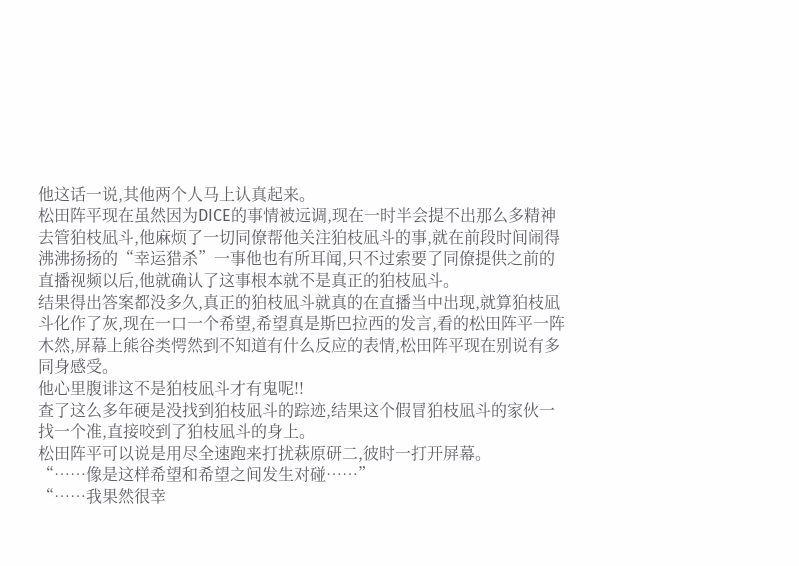他这话一说,其他两个人马上认真起来。
松田阵平现在虽然因为DICE的事情被远调,现在一时半会提不出那么多精神去管狛枝凪斗,他麻烦了一切同僚帮他关注狛枝凪斗的事,就在前段时间闹得沸沸扬扬的“幸运猎杀”一事他也有所耳闻,只不过索要了同僚提供之前的直播视频以后,他就确认了这事根本就不是真正的狛枝凪斗。
结果得出答案都没多久,真正的狛枝凪斗就真的在直播当中出现,就算狛枝凪斗化作了灰,现在一口一个希望,希望真是斯巴拉西的发言,看的松田阵平一阵木然,屏幕上熊谷类愕然到不知道有什么反应的表情,松田阵平现在别说有多同身感受。
他心里腹诽这不是狛枝凪斗才有鬼呢!!
查了这么多年硬是没找到狛枝凪斗的踪迹,结果这个假冒狛枝凪斗的家伙一找一个准,直接咬到了狛枝凪斗的身上。
松田阵平可以说是用尽全速跑来打扰萩原研二,彼时一打开屏幕。
“……像是这样希望和希望之间发生对碰……”
“……我果然很幸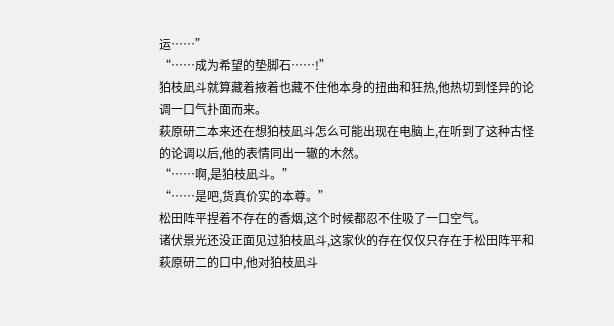运……”
“……成为希望的垫脚石……!”
狛枝凪斗就算藏着掖着也藏不住他本身的扭曲和狂热,他热切到怪异的论调一口气扑面而来。
萩原研二本来还在想狛枝凪斗怎么可能出现在电脑上,在听到了这种古怪的论调以后,他的表情同出一辙的木然。
“……啊,是狛枝凪斗。”
“……是吧,货真价实的本尊。”
松田阵平捏着不存在的香烟,这个时候都忍不住吸了一口空气。
诸伏景光还没正面见过狛枝凪斗,这家伙的存在仅仅只存在于松田阵平和萩原研二的口中,他对狛枝凪斗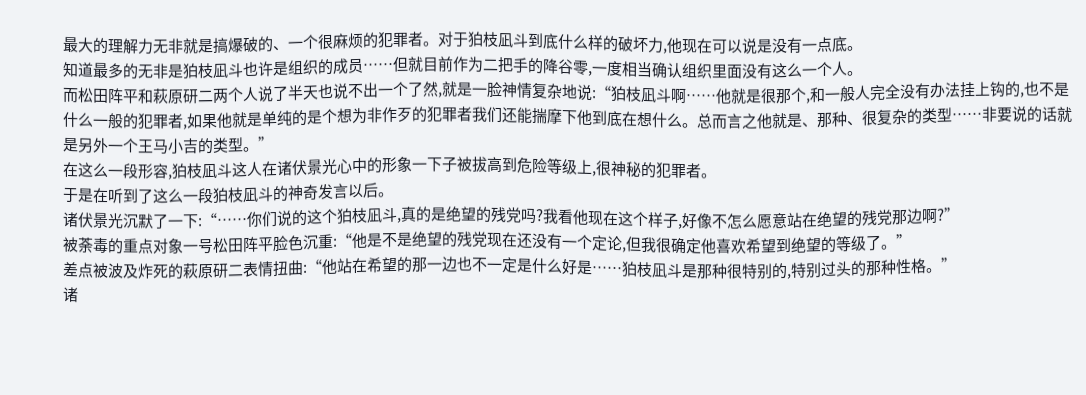最大的理解力无非就是搞爆破的、一个很麻烦的犯罪者。对于狛枝凪斗到底什么样的破坏力,他现在可以说是没有一点底。
知道最多的无非是狛枝凪斗也许是组织的成员……但就目前作为二把手的降谷零,一度相当确认组织里面没有这么一个人。
而松田阵平和萩原研二两个人说了半天也说不出一个了然,就是一脸神情复杂地说:“狛枝凪斗啊……他就是很那个,和一般人完全没有办法挂上钩的,也不是什么一般的犯罪者,如果他就是单纯的是个想为非作歹的犯罪者我们还能揣摩下他到底在想什么。总而言之他就是、那种、很复杂的类型……非要说的话就是另外一个王马小吉的类型。”
在这么一段形容,狛枝凪斗这人在诸伏景光心中的形象一下子被拔高到危险等级上,很神秘的犯罪者。
于是在听到了这么一段狛枝凪斗的神奇发言以后。
诸伏景光沉默了一下:“……你们说的这个狛枝凪斗,真的是绝望的残党吗?我看他现在这个样子,好像不怎么愿意站在绝望的残党那边啊?”
被荼毒的重点对象一号松田阵平脸色沉重:“他是不是绝望的残党现在还没有一个定论,但我很确定他喜欢希望到绝望的等级了。”
差点被波及炸死的萩原研二表情扭曲:“他站在希望的那一边也不一定是什么好是……狛枝凪斗是那种很特别的,特别过头的那种性格。”
诸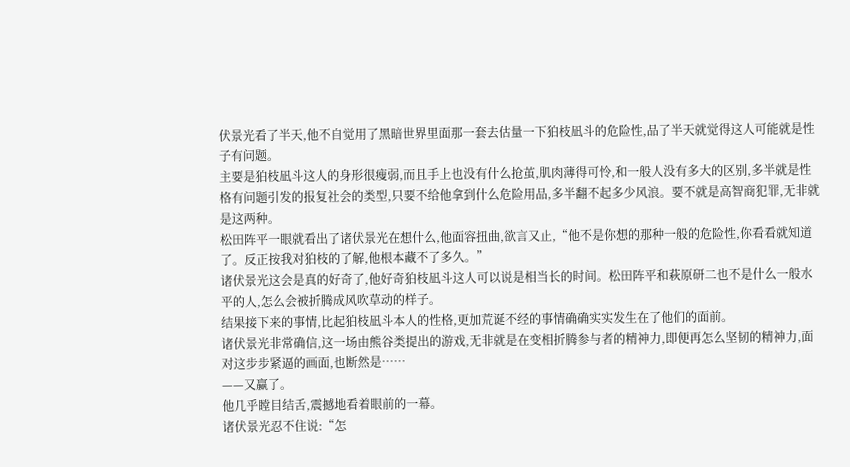伏景光看了半天,他不自觉用了黑暗世界里面那一套去估量一下狛枝凪斗的危险性,品了半天就觉得这人可能就是性子有问题。
主要是狛枝凪斗这人的身形很瘦弱,而且手上也没有什么抢茧,肌肉薄得可怜,和一般人没有多大的区别,多半就是性格有问题引发的报复社会的类型,只要不给他拿到什么危险用品,多半翻不起多少风浪。要不就是高智商犯罪,无非就是这两种。
松田阵平一眼就看出了诸伏景光在想什么,他面容扭曲,欲言又止,“他不是你想的那种一般的危险性,你看看就知道了。反正按我对狛枝的了解,他根本藏不了多久。”
诸伏景光这会是真的好奇了,他好奇狛枝凪斗这人可以说是相当长的时间。松田阵平和萩原研二也不是什么一般水平的人,怎么会被折腾成风吹草动的样子。
结果接下来的事情,比起狛枝凪斗本人的性格,更加荒诞不经的事情确确实实发生在了他们的面前。
诸伏景光非常确信,这一场由熊谷类提出的游戏,无非就是在变相折腾参与者的精神力,即便再怎么坚韧的精神力,面对这步步紧逼的画面,也断然是……
——又赢了。
他几乎瞠目结舌,震撼地看着眼前的一幕。
诸伏景光忍不住说:“怎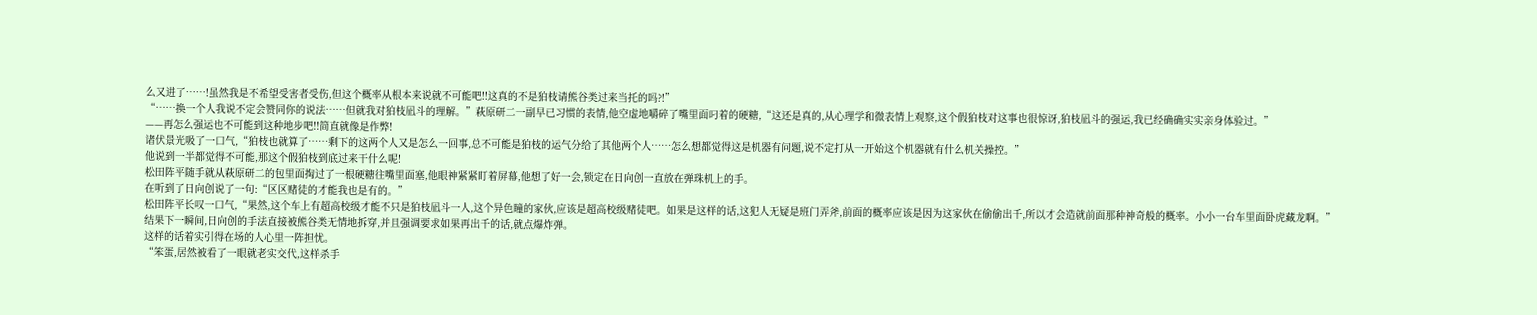么又进了……!虽然我是不希望受害者受伤,但这个概率从根本来说就不可能吧!!这真的不是狛枝请熊谷类过来当托的吗?!”
“……换一个人我说不定会赞同你的说法……但就我对狛枝凪斗的理解。”萩原研二一副早已习惯的表情,他空虚地嚼碎了嘴里面叼着的硬糖,“这还是真的,从心理学和微表情上观察,这个假狛枝对这事也很惊讶,狛枝凪斗的强运,我已经确确实实亲身体验过。”
——再怎么强运也不可能到这种地步吧!!简直就像是作弊!
诸伏景光吸了一口气,“狛枝也就算了……剩下的这两个人又是怎么一回事,总不可能是狛枝的运气分给了其他两个人……怎么想都觉得这是机器有问题,说不定打从一开始这个机器就有什么机关操控。”
他说到一半都觉得不可能,那这个假狛枝到底过来干什么呢!
松田阵平随手就从萩原研二的包里面掏过了一根硬糖往嘴里面塞,他眼神紧紧盯着屏幕,他想了好一会,锁定在日向创一直放在弹珠机上的手。
在听到了日向创说了一句:“区区赌徒的才能我也是有的。”
松田阵平长叹一口气,“果然,这个车上有超高校级才能不只是狛枝凪斗一人,这个异色瞳的家伙,应该是超高校级赌徒吧。如果是这样的话,这犯人无疑是班门弄斧,前面的概率应该是因为这家伙在偷偷出千,所以才会造就前面那种神奇般的概率。小小一台车里面卧虎藏龙啊。”
结果下一瞬间,日向创的手法直接被熊谷类无情地拆穿,并且强调要求如果再出千的话,就点爆炸弹。
这样的话着实引得在场的人心里一阵担忧。
“笨蛋,居然被看了一眼就老实交代,这样杀手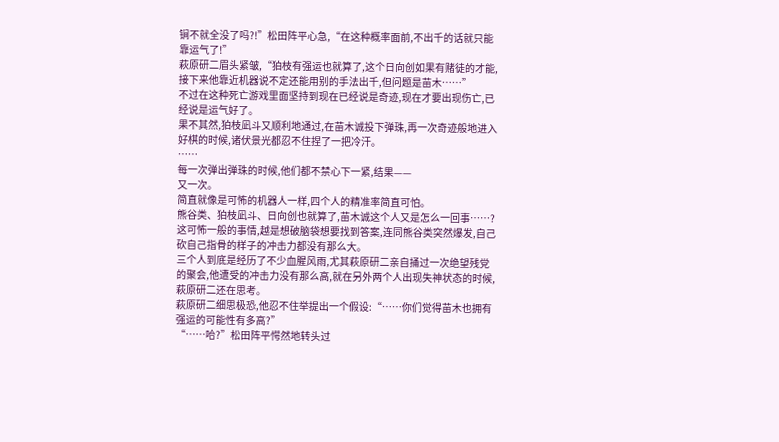锏不就全没了吗?!”松田阵平心急,“在这种概率面前,不出千的话就只能靠运气了!”
萩原研二眉头紧皱,“狛枝有强运也就算了,这个日向创如果有赌徒的才能,接下来他靠近机器说不定还能用别的手法出千,但问题是苗木……”
不过在这种死亡游戏里面坚持到现在已经说是奇迹,现在才要出现伤亡,已经说是运气好了。
果不其然,狛枝凪斗又顺利地通过,在苗木诚投下弹珠,再一次奇迹般地进入好棋的时候,诸伏景光都忍不住捏了一把冷汗。
……
每一次弹出弹珠的时候,他们都不禁心下一紧,结果——
又一次。
简直就像是可怖的机器人一样,四个人的精准率简直可怕。
熊谷类、狛枝凪斗、日向创也就算了,苗木诚这个人又是怎么一回事……?
这可怖一般的事情,越是想破脑袋想要找到答案,连同熊谷类突然爆发,自己砍自己指骨的样子的冲击力都没有那么大。
三个人到底是经历了不少血腥风雨,尤其萩原研二亲自捅过一次绝望残党的聚会,他遭受的冲击力没有那么高,就在另外两个人出现失神状态的时候,萩原研二还在思考。
萩原研二细思极恐,他忍不住举提出一个假设:“……你们觉得苗木也拥有强运的可能性有多高?”
“……哈?”松田阵平愕然地转头过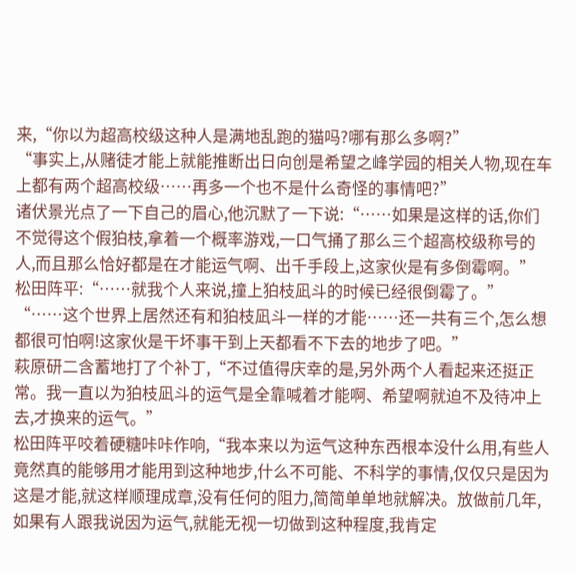来,“你以为超高校级这种人是满地乱跑的猫吗?哪有那么多啊?”
“事实上,从赌徒才能上就能推断出日向创是希望之峰学园的相关人物,现在车上都有两个超高校级……再多一个也不是什么奇怪的事情吧?”
诸伏景光点了一下自己的眉心,他沉默了一下说:“……如果是这样的话,你们不觉得这个假狛枝,拿着一个概率游戏,一口气捅了那么三个超高校级称号的人,而且那么恰好都是在才能运气啊、出千手段上,这家伙是有多倒霉啊。”
松田阵平:“……就我个人来说,撞上狛枝凪斗的时候已经很倒霉了。”
“……这个世界上居然还有和狛枝凪斗一样的才能……还一共有三个,怎么想都很可怕啊!这家伙是干坏事干到上天都看不下去的地步了吧。”
萩原研二含蓄地打了个补丁,“不过值得庆幸的是,另外两个人看起来还挺正常。我一直以为狛枝凪斗的运气是全靠喊着才能啊、希望啊就迫不及待冲上去,才换来的运气。”
松田阵平咬着硬糖咔咔作响,“我本来以为运气这种东西根本没什么用,有些人竟然真的能够用才能用到这种地步,什么不可能、不科学的事情,仅仅只是因为这是才能,就这样顺理成章,没有任何的阻力,简简单单地就解决。放做前几年,如果有人跟我说因为运气,就能无视一切做到这种程度,我肯定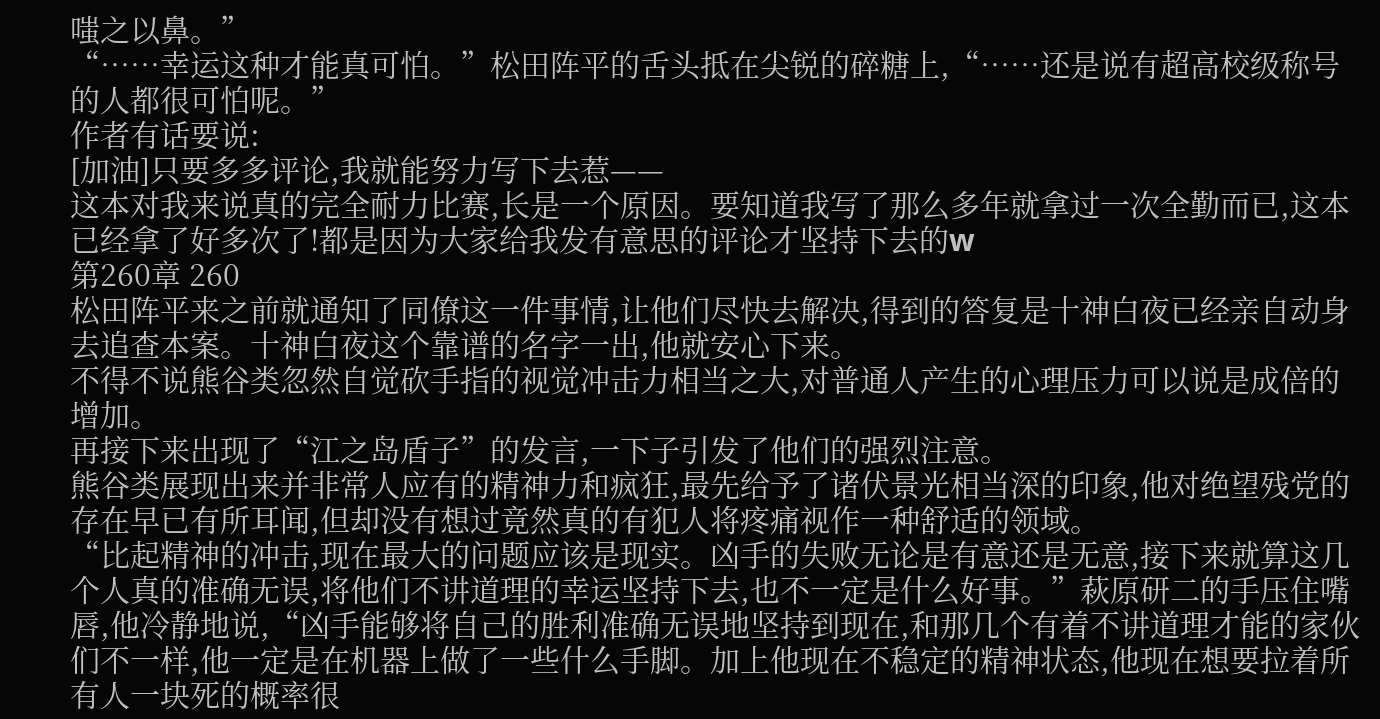嗤之以鼻。”
“……幸运这种才能真可怕。”松田阵平的舌头抵在尖锐的碎糖上,“……还是说有超高校级称号的人都很可怕呢。”
作者有话要说:
[加油]只要多多评论,我就能努力写下去惹——
这本对我来说真的完全耐力比赛,长是一个原因。要知道我写了那么多年就拿过一次全勤而已,这本已经拿了好多次了!都是因为大家给我发有意思的评论才坚持下去的w
第260章 260
松田阵平来之前就通知了同僚这一件事情,让他们尽快去解决,得到的答复是十神白夜已经亲自动身去追查本案。十神白夜这个靠谱的名字一出,他就安心下来。
不得不说熊谷类忽然自觉砍手指的视觉冲击力相当之大,对普通人产生的心理压力可以说是成倍的增加。
再接下来出现了“江之岛盾子”的发言,一下子引发了他们的强烈注意。
熊谷类展现出来并非常人应有的精神力和疯狂,最先给予了诸伏景光相当深的印象,他对绝望残党的存在早已有所耳闻,但却没有想过竟然真的有犯人将疼痛视作一种舒适的领域。
“比起精神的冲击,现在最大的问题应该是现实。凶手的失败无论是有意还是无意,接下来就算这几个人真的准确无误,将他们不讲道理的幸运坚持下去,也不一定是什么好事。”萩原研二的手压住嘴唇,他冷静地说,“凶手能够将自己的胜利准确无误地坚持到现在,和那几个有着不讲道理才能的家伙们不一样,他一定是在机器上做了一些什么手脚。加上他现在不稳定的精神状态,他现在想要拉着所有人一块死的概率很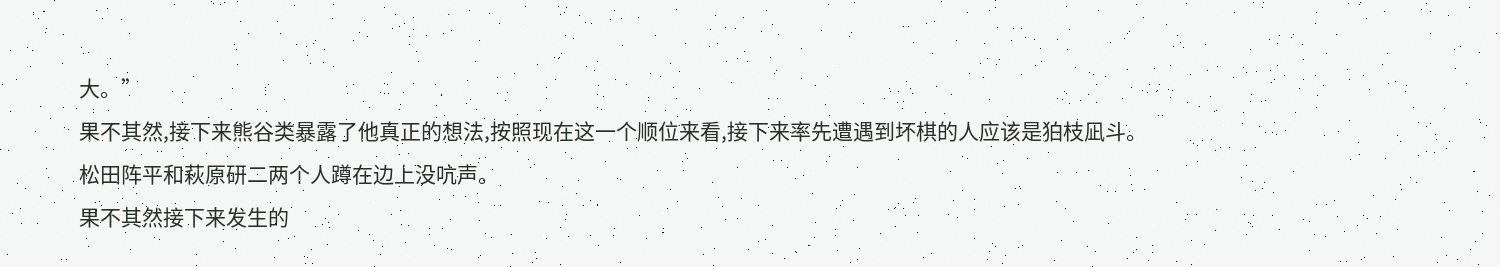大。”
果不其然,接下来熊谷类暴露了他真正的想法,按照现在这一个顺位来看,接下来率先遭遇到坏棋的人应该是狛枝凪斗。
松田阵平和萩原研二两个人蹲在边上没吭声。
果不其然接下来发生的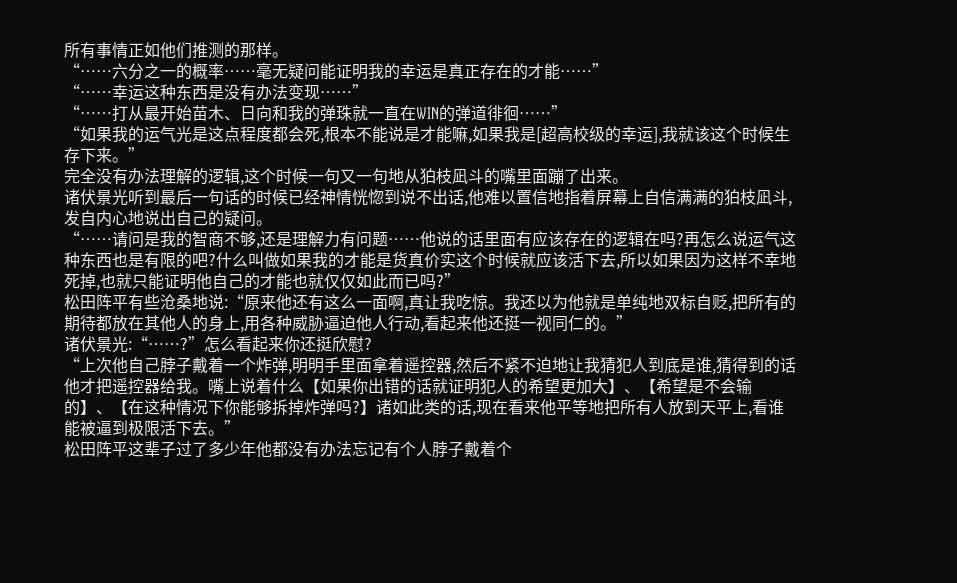所有事情正如他们推测的那样。
“……六分之一的概率……毫无疑问能证明我的幸运是真正存在的才能……”
“……幸运这种东西是没有办法变现……”
“……打从最开始苗木、日向和我的弹珠就一直在WIN的弹道徘徊……”
“如果我的运气光是这点程度都会死,根本不能说是才能嘛,如果我是[超高校级的幸运],我就该这个时候生存下来。”
完全没有办法理解的逻辑,这个时候一句又一句地从狛枝凪斗的嘴里面蹦了出来。
诸伏景光听到最后一句话的时候已经神情恍惚到说不出话,他难以置信地指着屏幕上自信满满的狛枝凪斗,发自内心地说出自己的疑问。
“……请问是我的智商不够,还是理解力有问题……他说的话里面有应该存在的逻辑在吗?再怎么说运气这种东西也是有限的吧?什么叫做如果我的才能是货真价实这个时候就应该活下去,所以如果因为这样不幸地死掉,也就只能证明他自己的才能也就仅仅如此而已吗?”
松田阵平有些沧桑地说:“原来他还有这么一面啊,真让我吃惊。我还以为他就是单纯地双标自贬,把所有的期待都放在其他人的身上,用各种威胁逼迫他人行动,看起来他还挺一视同仁的。”
诸伏景光:“……?”怎么看起来你还挺欣慰?
“上次他自己脖子戴着一个炸弹,明明手里面拿着遥控器,然后不紧不迫地让我猜犯人到底是谁,猜得到的话他才把遥控器给我。嘴上说着什么【如果你出错的话就证明犯人的希望更加大】、【希望是不会输的】、【在这种情况下你能够拆掉炸弹吗?】诸如此类的话,现在看来他平等地把所有人放到天平上,看谁能被逼到极限活下去。”
松田阵平这辈子过了多少年他都没有办法忘记有个人脖子戴着个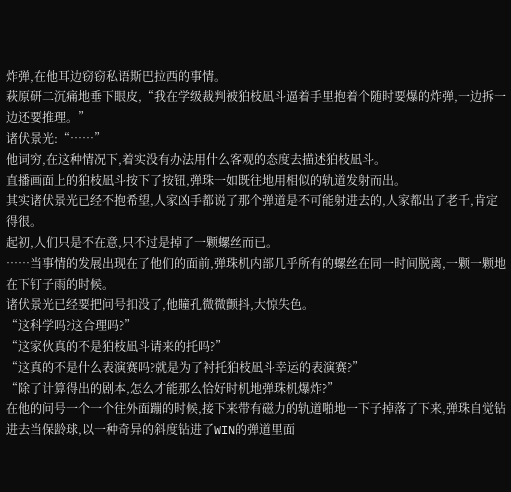炸弹,在他耳边窃窃私语斯巴拉西的事情。
萩原研二沉痛地垂下眼皮,“我在学级裁判被狛枝凪斗逼着手里抱着个随时要爆的炸弹,一边拆一边还要推理。”
诸伏景光:“……”
他词穷,在这种情况下,着实没有办法用什么客观的态度去描述狛枝凪斗。
直播画面上的狛枝凪斗按下了按钮,弹珠一如既往地用相似的轨道发射而出。
其实诸伏景光已经不抱希望,人家凶手都说了那个弹道是不可能射进去的,人家都出了老千,肯定得很。
起初,人们只是不在意,只不过是掉了一颗螺丝而已。
……当事情的发展出现在了他们的面前,弹珠机内部几乎所有的螺丝在同一时间脱离,一颗一颗地在下钉子雨的时候。
诸伏景光已经要把问号扣没了,他瞳孔微微颤抖,大惊失色。
“这科学吗?这合理吗?”
“这家伙真的不是狛枝凪斗请来的托吗?”
“这真的不是什么表演赛吗?就是为了衬托狛枝凪斗幸运的表演赛?”
“除了计算得出的剧本,怎么才能那么恰好时机地弹珠机爆炸?”
在他的问号一个一个往外面蹦的时候,接下来带有磁力的轨道啪地一下子掉落了下来,弹珠自觉钻进去当保龄球,以一种奇异的斜度钻进了WIN的弹道里面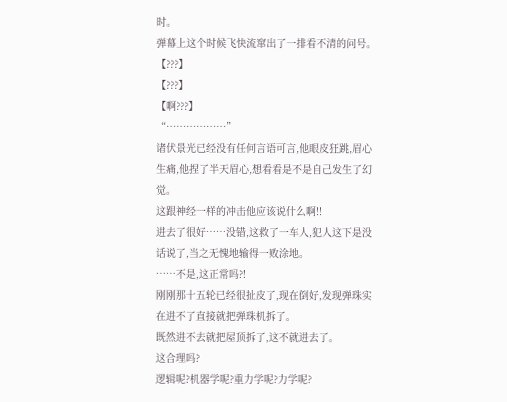时。
弹幕上这个时候飞快流窜出了一排看不清的问号。
【???】
【???】
【啊???】
“………………”
诸伏景光已经没有任何言语可言,他眼皮狂跳,眉心生痛,他捏了半天眉心,想看看是不是自己发生了幻觉。
这跟神经一样的冲击他应该说什么啊!!
进去了很好……没错,这救了一车人,犯人这下是没话说了,当之无愧地输得一败涂地。
……不是,这正常吗?!
刚刚那十五轮已经很扯皮了,现在倒好,发现弹珠实在进不了直接就把弹珠机拆了。
既然进不去就把屋顶拆了,这不就进去了。
这合理吗?
逻辑呢?机器学呢?重力学呢?力学呢?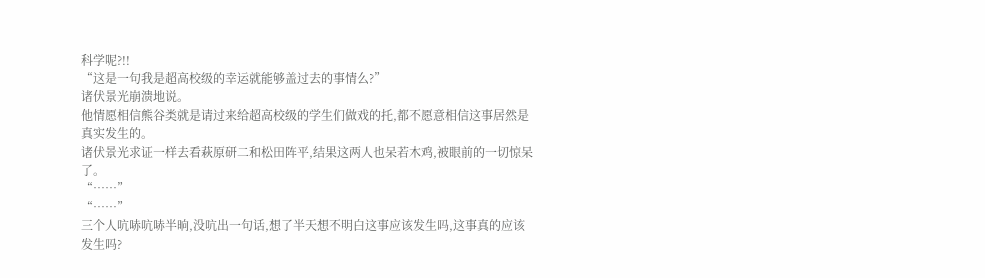科学呢?!!
“这是一句我是超高校级的幸运就能够盖过去的事情么?”
诸伏景光崩溃地说。
他情愿相信熊谷类就是请过来给超高校级的学生们做戏的托,都不愿意相信这事居然是真实发生的。
诸伏景光求证一样去看萩原研二和松田阵平,结果这两人也呆若木鸡,被眼前的一切惊呆了。
“……”
“……”
三个人吭哧吭哧半晌,没吭出一句话,想了半天想不明白这事应该发生吗,这事真的应该发生吗?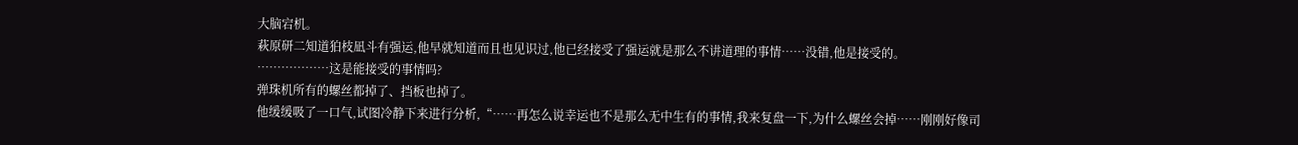大脑宕机。
萩原研二知道狛枝凪斗有强运,他早就知道而且也见识过,他已经接受了强运就是那么不讲道理的事情……没错,他是接受的。
………………这是能接受的事情吗?
弹珠机所有的螺丝都掉了、挡板也掉了。
他缓缓吸了一口气,试图冷静下来进行分析,“……再怎么说幸运也不是那么无中生有的事情,我来复盘一下,为什么螺丝会掉……刚刚好像司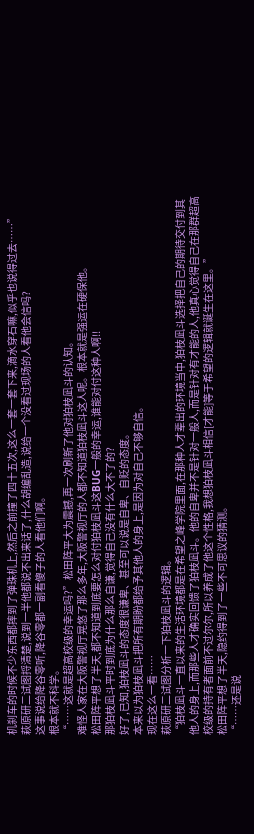机刹车的时候不少东西都摔到了弹珠机上,然后之前撞了四十五次,这么一套一套下来,滴水穿石嘛,似乎也说得过去……”
萩原研二试图捋清楚,说到一半他都说不出来话了,什么胡编乱造,说给一个没看过现场的人看他会信吗?
这事说给降谷零听,降谷零都一副看傻子的人看他们啊。
根本就不科学。
“……这就是超高校级的幸运吗?”松田阵平大为震撼,再一次刷新了他对狛枝凪斗的认知。
难怪人家在大阪警视厅晃悠了那么多年,大阪警视厅的人都不知道狛枝凪斗这人呢。根本就是强运在硬保他。
松田阵平想了半天,都不知道到底要怎么对付狛枝凪斗这BUG一般的幸运,谁能对付这种人啊!!
那狛枝凪斗平时到底为什么那么自谦,觉得自己没有什么大不了的?
好了,已知,狛枝凪斗的态度很谦卑、甚至可以说是自卑、自贬的态度。
本来以为狛枝凪斗把所有期盼都给予其他人的身上,是因为对自己不够自信。
现在这么一看……
萩原研二试图分析一下狛枝凪斗的逻辑。
“狛枝凪斗一直以来的生活环境都是在希望之峰学院里面,在那种人才辈出的环境当中,狛枝凪斗选择把自己的期待交付到其他人的身上,而那些人才确实回馈了狛枝凪斗。他的自卑并不是针对一般人,而是针对有才能的人,他真心觉得自己在那群超高校级的持有者面前不过尔尔,所以养成了他这个性格,我想狛枝凪斗相信[才能]等于希望的逻辑就诞生在这里。”
松田阵平想了半天,隐约得到了一些不可思议的猜测。
“……还是说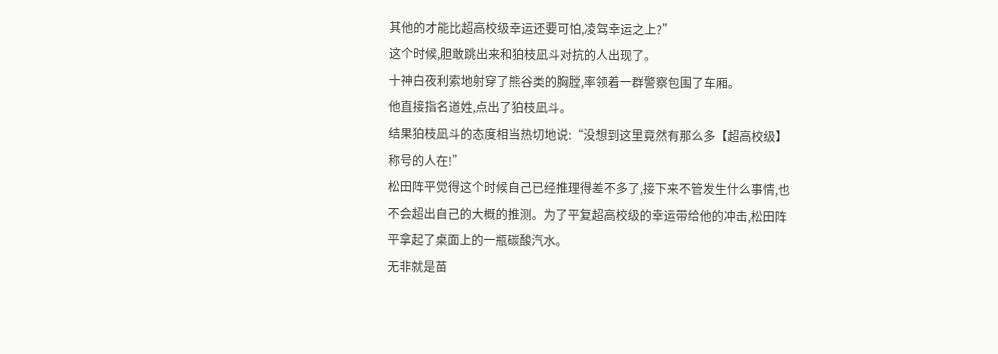其他的才能比超高校级幸运还要可怕,凌驾幸运之上?”
这个时候,胆敢跳出来和狛枝凪斗对抗的人出现了。
十神白夜利索地射穿了熊谷类的胸膛,率领着一群警察包围了车厢。
他直接指名道姓,点出了狛枝凪斗。
结果狛枝凪斗的态度相当热切地说:“没想到这里竟然有那么多【超高校级】称号的人在!”
松田阵平觉得这个时候自己已经推理得差不多了,接下来不管发生什么事情,也不会超出自己的大概的推测。为了平复超高校级的幸运带给他的冲击,松田阵平拿起了桌面上的一瓶碳酸汽水。
无非就是苗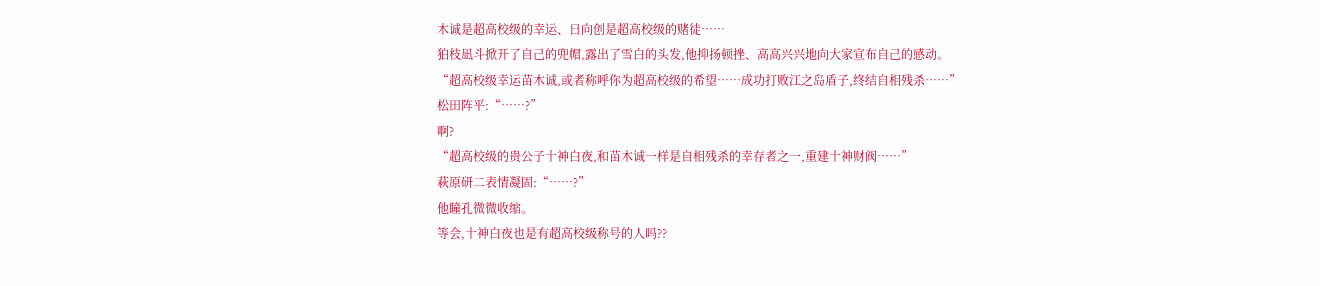木诚是超高校级的幸运、日向创是超高校级的赌徒……
狛枝凪斗掀开了自己的兜帽,露出了雪白的头发,他抑扬顿挫、高高兴兴地向大家宣布自己的感动。
“超高校级幸运苗木诚,或者称呼你为超高校级的希望……成功打败江之岛盾子,终结自相残杀……”
松田阵平:“……?”
啊?
“超高校级的贵公子十神白夜,和苗木诚一样是自相残杀的幸存者之一,重建十神财阀……”
萩原研二表情凝固:“……?”
他瞳孔微微收缩。
等会,十神白夜也是有超高校级称号的人吗??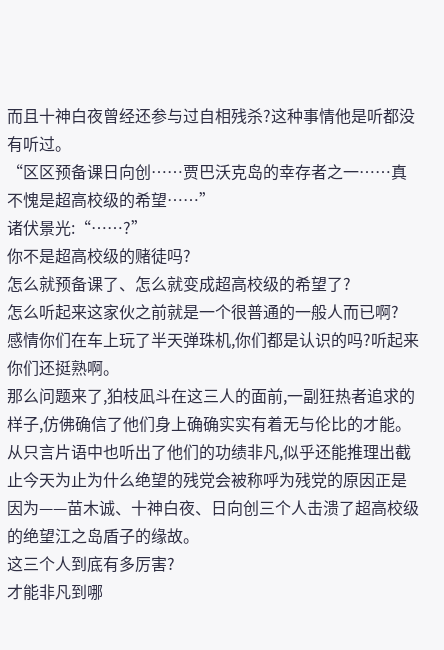而且十神白夜曾经还参与过自相残杀?这种事情他是听都没有听过。
“区区预备课日向创……贾巴沃克岛的幸存者之一……真不愧是超高校级的希望……”
诸伏景光:“……?”
你不是超高校级的赌徒吗?
怎么就预备课了、怎么就变成超高校级的希望了?
怎么听起来这家伙之前就是一个很普通的一般人而已啊?
感情你们在车上玩了半天弹珠机,你们都是认识的吗?听起来你们还挺熟啊。
那么问题来了,狛枝凪斗在这三人的面前,一副狂热者追求的样子,仿佛确信了他们身上确确实实有着无与伦比的才能。
从只言片语中也听出了他们的功绩非凡,似乎还能推理出截止今天为止为什么绝望的残党会被称呼为残党的原因正是因为——苗木诚、十神白夜、日向创三个人击溃了超高校级的绝望江之岛盾子的缘故。
这三个人到底有多厉害?
才能非凡到哪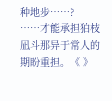种地步……?
……才能承担狛枝凪斗那异于常人的期盼重担。《 》